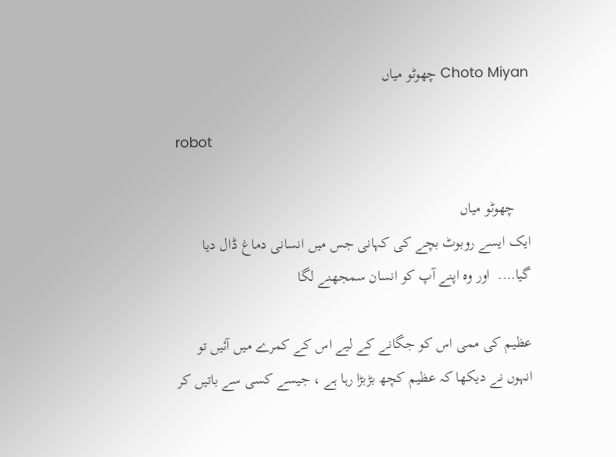Choto Miyan چھوٹو میاں

robot

    چھوٹو میاں
ایک ایسے روبوٹ بچے کی کہانی جس میں انسانی دماغ ڈال دیا گیا….  اور وہ اپنے آپ کو انسان سمجھنے لگا

عظیم کی ممی اس کو جگانے کے لیے اس کے کمرے میں آئیں تو انہوں نے دیکھا کہ عظیم کچھ بڑبڑا رہا ہے ، جیسے کسی سے باتیں کر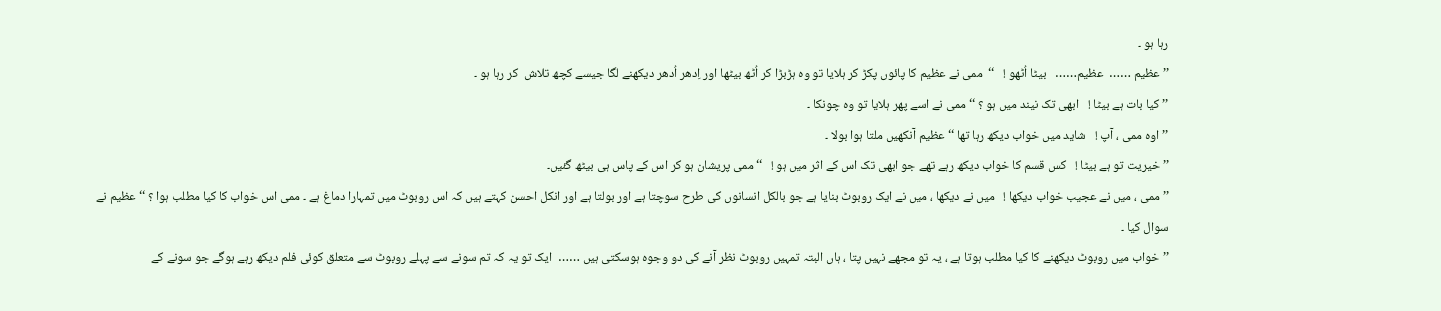رہا ہو ۔
’’ عظیم ……  عظیم……   بیٹا اُٹھو !   ‘‘  ممی نے عظیم کا پائوں پکڑ کر ہلایا تو وہ ہڑبڑا کر اُٹھ بیٹھا اور اِدھر اُدھر دیکھنے لگا جیسے کچھ تلاش  کر رہا ہو ۔
’’ کیا بات ہے بیٹا !   ابھی تک نیند میں ہو ؟ ‘‘ ممی نے اسے پھر ہلایا تو وہ چونکا ۔
’’ اوہ ممی ، آپ !   شاید میں خواب دیکھ رہا تھا ‘‘ عظیم آنکھیں ملتا ہوا بولا ۔
’’ خیریت تو ہے بیٹا !   کس قسم کا خواب دیکھ رہے تھے جو ابھی تک اس کے اثر میں ہو !   ‘‘ ممی پریشان ہو کر اس کے پاس ہی بیٹھ گئیں۔
’’ ممی ، میں نے عجیب خواب دیکھا !   میں نے دیکھا ، میں نے ایک روبوٹ بنایا ہے جو بالکل انسانوں کی طرح سوچتا ہے اور بولتا ہے اور انکل احسن کہتے ہیں کہ اس روبوٹ میں تمہارا دماغ ہے ۔ ممی اس خواب کا کیا مطلب ہوا ؟ ‘‘ عظیم نے سوال کیا ۔
’’ خواب میں روبوٹ دیکھنے کا کیا مطلب ہوتا ہے ، یہ تو مجھے نہیں پتا ، ہاں البتہ تمہیں روبوٹ نظر آنے کی دو وجوہ ہوسکتی ہیں ……  ایک تو یہ کہ تم سونے سے پہلے روبوٹ سے متعلق کوئی فلم دیکھ رہے ہوگے جو سونے کے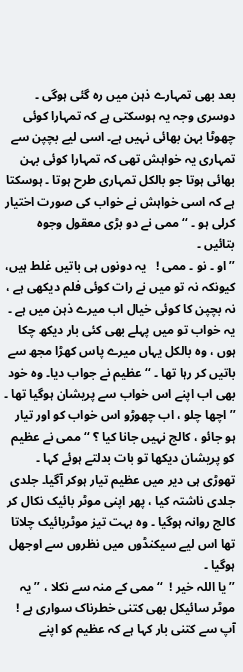بعد بھی تمہارے ذہن میں رہ گئی ہوگی ۔ دوسری وجہ یہ ہوسکتی ہے کہ تمہارا کوئی چھوٹا بہن بھائی نہیں ہے۔ اسی لیے بچپن سے تمہاری یہ خواہش تھی کہ تمہارا کوئی بہن بھائی ہوتا جو بالکل تمہاری طرح ہوتا ۔ ہوسکتا ہے کہ اسی خواہش نے خواب کی صورت اختیار کرلی ہو ۔ ‘‘ ممی نے دو بڑی معقول وجوہ بتائیں ۔
’’ او ۔ نو ۔ ممی !   یہ دونوں ہی باتیں غلط ہیں، کیونکہ نہ تو میں نے رات کوئی فلم دیکھی ہے ، نہ بچپن کا کوئی خیال اب میرے ذہن میں ہے ۔ یہ خواب تو میں پہلے بھی کئی بار دیکھ چکا ہوں ، وہ بالکل یہاں میرے پاس کھڑا مجھ سے باتیں کر رہا تھا ۔ ‘‘ عظیم نے جواب دیا۔ وہ خود بھی اب اپنے اس خواب سے پریشان ہوگیا تھا ۔
’’ اچھا چلو ، اب چھوڑو اس خواب کو اور تیار ہو جائو ، کالج نہیں جانا کیا ؟ ‘‘ ممی نے عظیم کو پریشان دیکھا تو بات بدلتے ہوئے کہا ۔
تھوڑی ہی دیر میں عظیم تیار ہوکر آگیا۔ جلدی جلدی ناشتہ کیا ، پھر اپنی موٹر بائیک نکال کر کالج روانہ ہوگیا ۔ وہ بہت تیز موٹربائیک چلاتا تھا اس لیے سیکنڈوں میں نظروں سے اوجھل ہوگیا ۔
’’ یا اللہ خیر !  ‘‘ممی کے منہ سے نکلا ، ’’ یہ موٹر سائیکل بھی کتنی خطرناک سواری ہے !   آپ سے کتنی بار کہا ہے کہ عظیم کو اپنے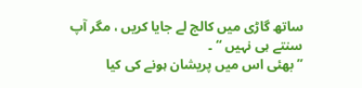ساتھ گاڑی میں کالج لے جایا کریں ، مگر آپ سنتے ہی نہیں ‘‘ ۔
’’ بھئی اس میں پریشان ہونے کی کیا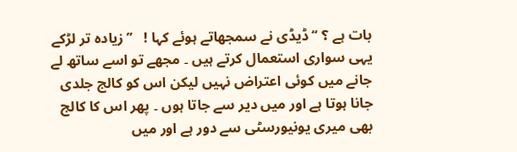بات ہے ؟ ‘‘ ڈیڈی نے سمجھاتے ہوئے کہا !   ’’ زیادہ تر لڑکے یہی سواری استعمال کرتے ہیں ۔ مجھے تو اسے ساتھ لے جانے میں کوئی اعتراض نہیں لیکن اس کو کالج جلدی جانا ہوتا ہے اور میں دیر سے جاتا ہوں ۔ پھر اس کا کالج بھی میری یونیورسٹی سے دور ہے اور میں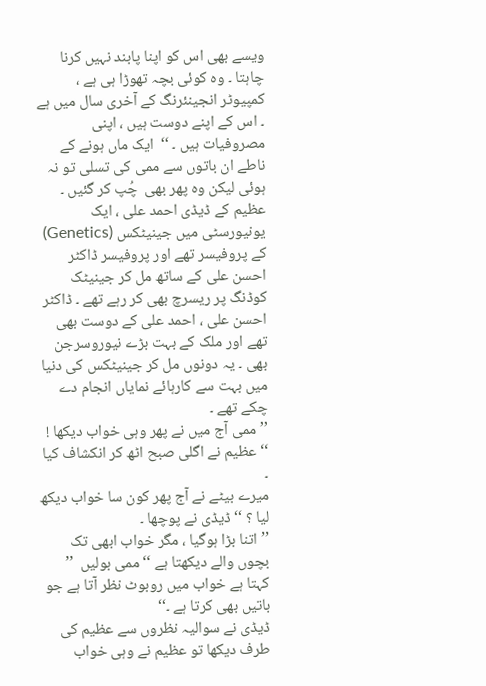ویسے بھی اس کو اپنا پابند نہیں کرنا چاہتا ۔ وہ کوئی بچہ تھوڑا ہی ہے ، کمپیوٹر انجینئرنگ کے آخری سال میں ہے ۔ اس کے اپنے دوست ہیں ، اپنی مصروفیات ہیں ۔ ‘‘  ایک ماں ہونے کے ناطے ان باتوں سے ممی کی تسلی تو نہ ہوئی لیکن وہ پھر بھی  چُپ کر گئیں ۔
عظیم کے ڈیڈی احمد علی ، ایک یونیورسٹی میں جینیٹکس (Genetics) کے پروفیسر تھے اور پروفیسر ڈاکٹر احسن علی کے ساتھ مل کر جینیٹک کوڈنگ پر ریسرچ بھی کر رہے تھے ۔ ڈاکٹر احسن علی ، احمد علی کے دوست بھی تھے اور ملک کے بہت بڑے نیوروسرجن بھی ۔ یہ دونوں مل کر جینیٹکس کی دنیا میں بہت سے کارہائے نمایاں انجام دے چکے تھے ۔
’’ ممی آج میں نے پھر وہی خواب دیکھا !  ‘‘ عظیم نے اگلی صبح اٹھ کر انکشاف کیا ۔
میرے بیٹے نے آج پھر کون سا خواب دیکھ لیا ؟ ‘‘ ڈیڈی نے پوچھا ۔
’’ اتنا بڑا ہوگیا ، مگر خواب ابھی تک بچوں والے دیکھتا ہے ‘‘ ممی بولیں  ’’ کہتا ہے خواب میں روبوٹ نظر آتا ہے جو باتیں بھی کرتا ہے ۔‘‘
ڈیڈی نے سوالیہ نظروں سے عظیم کی طرف دیکھا تو عظیم نے وہی خواب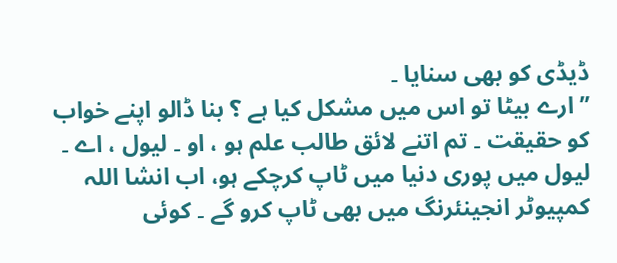ڈیڈی کو بھی سنایا ۔
’’ ارے بیٹا تو اس میں مشکل کیا ہے ؟ بنا ڈالو اپنے خواب کو حقیقت ۔ تم اتنے لائق طالب علم ہو ، او ۔ لیول ، اے ۔ لیول میں پوری دنیا میں ٹاپ کرچکے ہو، اب انشا اللہ کمپیوٹر انجینئرنگ میں بھی ٹاپ کرو گے ۔ کوئی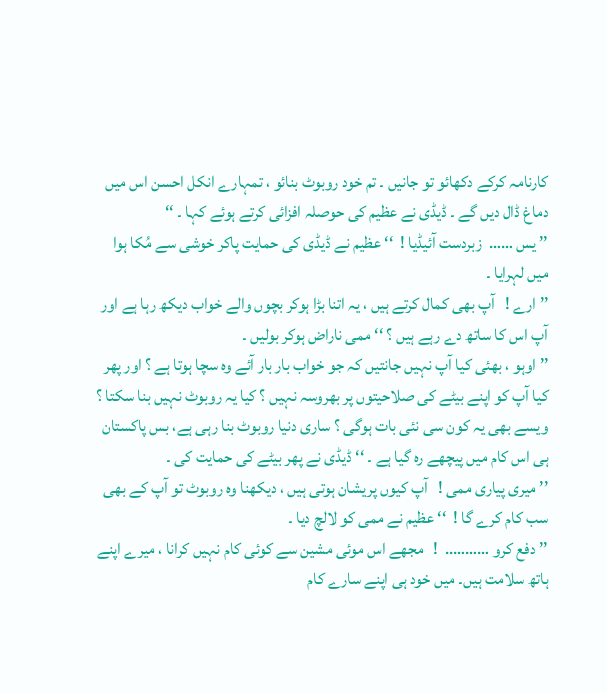کارنامہ کرکے دکھائو تو جانیں ۔ تم خود روبوٹ بنائو ، تمہارے انکل احسن اس میں دماغ ڈال دیں گے ۔ ڈیڈی نے عظیم کی حوصلہ افزائی کرتے ہوئے کہا ۔ ‘‘
’’ یس ……  زبردست آئیڈیا !  ‘‘ عظیم نے ڈیڈی کی حمایت پاکر خوشی سے مُکا ہوا میں لہرایا ۔
’’ ارے !   آپ بھی کمال کرتے ہیں ، یہ اتنا بڑا ہوکر بچوں والے خواب دیکھ رہا ہے اور آپ اس کا ساتھ دے رہے ہیں ؟ ‘‘ ممی ناراض ہوکر بولیں ۔
’’ اوہو ، بھئی کیا آپ نہیں جانتیں کہ جو خواب بار بار آئے وہ سچا ہوتا ہے ؟ اور پھر کیا آپ کو اپنے بیٹے کی صلاحیتوں پر بھروسہ نہیں ؟ کیا یہ روبوٹ نہیں بنا سکتا ؟ ویسے بھی یہ کون سی نئی بات ہوگی ؟ ساری دنیا روبوٹ بنا رہی ہے، بس پاکستان ہی اس کام میں پیچھے رہ گیا ہے ۔ ‘‘ ڈیڈی نے پھر بیٹے کی حمایت کی ۔
’’ میری پیاری ممی !   آپ کیوں پریشان ہوتی ہیں ، دیکھنا وہ روبوٹ تو آپ کے بھی سب کام کرے گا !  ‘‘ عظیم نے ممی کو لالچ دیا ۔
’’ دفع کرو ………..  !   مجھے اس موئی مشین سے کوئی کام نہیں کرانا ، میرے اپنے ہاتھ سلامت ہیں۔ میں خود ہی اپنے سارے کام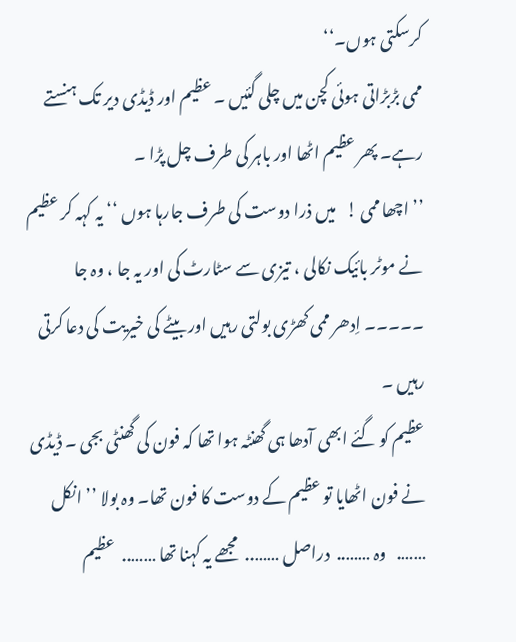کرسکتی ہوں۔‘‘
ممی بڑبڑاتی ہوئی کچن میں چلی گئیں ۔ عظیم اور ڈیڈی دیر تک ہنستے رہے۔ پھر عظیم اٹھا اور باہر کی طرف چل پڑا ۔
’’ اچھا ممی !   میں ذرا دوست کی طرف جارہا ہوں ‘‘ یہ کہہ کر عظیم نے موٹر بائیک نکالی ، تیزی سے سٹارٹ کی اور یہ جا ، وہ جا ۔۔۔۔۔ اِدھر ممی کھڑی بولتی رہیں اور بیٹے کی خیریت کی دعا کرتی رہیں ۔
عظیم کو گئے ابھی آدھا ہی گھنٹہ ہوا تھا کہ فون کی گھنٹی بجی ۔ ڈیڈی نے فون اٹھایا تو عظیم کے دوست کا فون تھا۔ وہ بولا ’’ انکل …….   وہ ……..  دراصل ……..  مجھے یہ کہنا تھا ……..  عظیم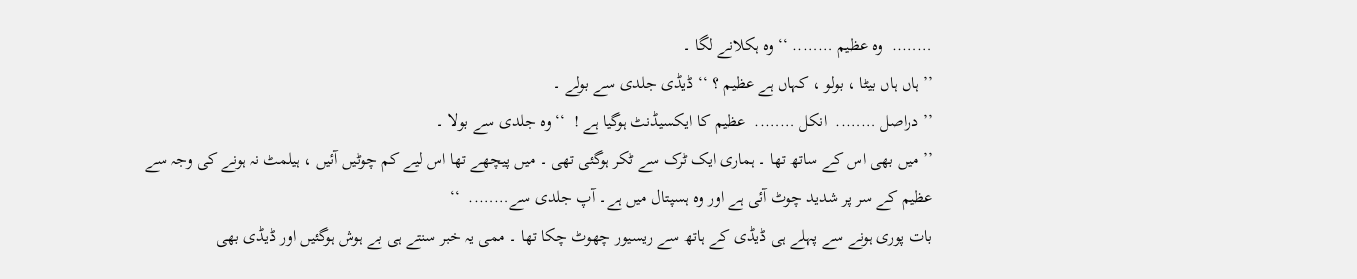……..  وہ عظیم …….. ‘‘ وہ ہکلانے لگا ۔
’’ ہاں ہاں بیٹا ، بولو ، کہاں ہے عظیم ؟ ‘‘ ڈیڈی جلدی سے بولے ۔
’’ دراصل ……..  انکل ……..  عظیم کا ایکسیڈنٹ ہوگیا ہے !  ‘‘ وہ جلدی سے بولا ۔
’’ میں بھی اس کے ساتھ تھا ۔ ہماری ایک ٹرک سے ٹکر ہوگئی تھی ۔ میں پیچھے تھا اس لیے کم چوٹیں آئیں ، ہیلمٹ نہ ہونے کی وجہ سے عظیم کے سر پر شدید چوٹ آئی ہے اور وہ ہسپتال میں ہے۔ آپ جلدی سے……..  ‘‘
بات پوری ہونے سے پہلے ہی ڈیڈی کے ہاتھ سے ریسیور چھوٹ چکا تھا ۔ ممی یہ خبر سنتے ہی بے ہوش ہوگئیں اور ڈیڈی بھی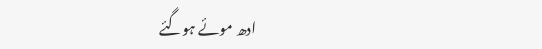ادھ موئے ہوگئے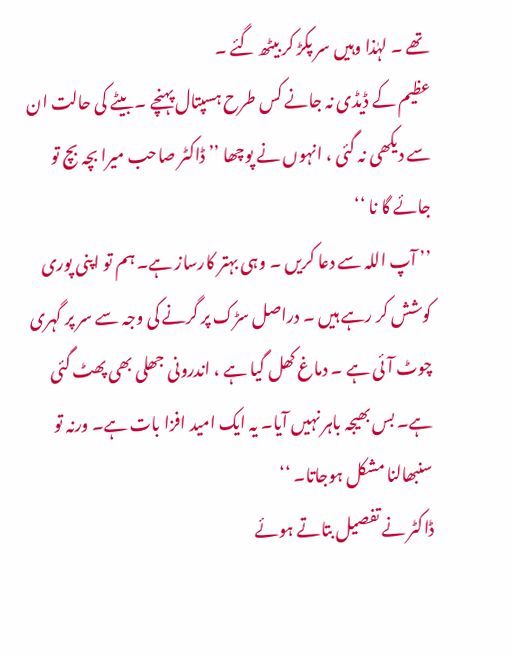تھے ۔ لہٰذا وہیں سر پکڑ کر بیٹھ گئے ۔
عظیم کے ڈیڈی نہ جانے کس طرح ہسپتال پہنچے ۔ بیٹے کی حالت ان سے دیکھی نہ گئی ، انہوں نے پوچھا ’’ ڈاکٹر صاحب میرا بچہ بچ تو جائے گا نا ‘‘
’’ آپ اللہ سے دعا کریں ۔ وہی بہتر کارساز ہے۔ ہم تو اپنی پوری کوشش کر رہے ہیں ۔ دراصل سڑک پر گرنے کی وجہ سے سر پر گہری چوٹ آئی ہے ۔ دماغ کھل گیا ہے ، اندرونی جھلی بھی پھٹ گئی ہے۔ بس بھیجہ باہر نہیں آیا۔ یہ ایک امید افزا بات ہے۔ ورنہ تو سنبھالنا مشکل ہوجاتا۔ ‘‘
ڈاکٹر نے تفصیل بتاتے ہوئے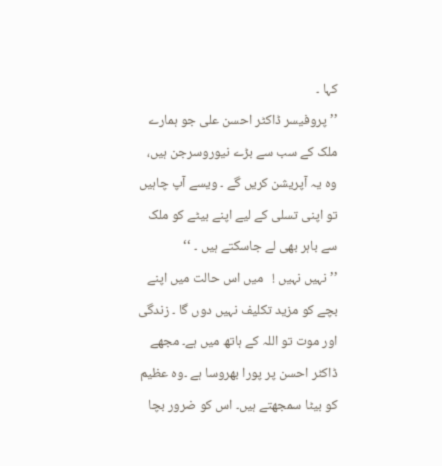کہا ۔
’’ پروفیسر ڈاکٹر احسن علی جو ہمارے ملک کے سب سے بڑے نیوروسرجن ہیں، وہ یہ آپریشن کریں گے ۔ ویسے آپ چاہیں تو اپنی تسلی کے لیے اپنے بیٹے کو ملک سے باہر بھی لے جاسکتے ہیں ۔ ‘‘
’’ نہیں نہیں !   میں اس حالت میں اپنے بچے کو مزید تکلیف نہیں دوں گا ۔ زندگی اور موت تو اللہ کے ہاتھ میں ہے۔ مجھے ڈاکٹر احسن پر پورا بھروسا ہے ۔وہ عظیم کو بیٹا سمجھتے ہیں۔ اس کو ضرور بچا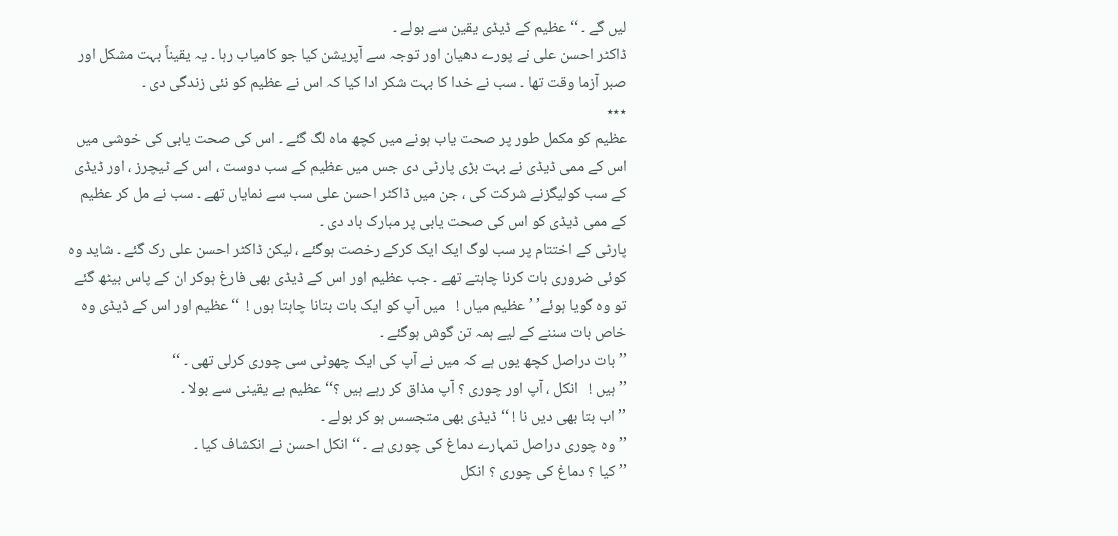لیں گے ۔ ‘‘ عظیم کے ڈیڈی یقین سے بولے ۔
ڈاکٹر احسن علی نے پورے دھیان اور توجہ سے آپریشن کیا جو کامیاب رہا ۔ یہ یقیناً بہت مشکل اور صبر آزما وقت تھا ۔ سب نے خدا کا بہت شکر ادا کیا کہ اس نے عظیم کو نئی زندگی دی ۔
٭٭٭
عظیم کو مکمل طور پر صحت یاب ہونے میں کچھ ماہ لگ گئے ۔ اس کی صحت یابی کی خوشی میں اس کے ممی ڈیڈی نے بہت بڑی پارٹی دی جس میں عظیم کے سب دوست ، اس کے ٹیچرز ، اور ڈیڈی کے سب کولیگزنے شرکت کی ، جن میں ڈاکٹر احسن علی سب سے نمایاں تھے ۔ سب نے مل کر عظیم کے ممی ڈیڈی کو اس کی صحت یابی پر مبارک باد دی ۔
پارٹی کے اختتام پر سب لوگ ایک ایک کرکے رخصت ہوگئے ، لیکن ڈاکٹر احسن علی رک گئے ۔ شاید وہ کوئی ضروری بات کرنا چاہتے تھے ۔ جب عظیم اور اس کے ڈیڈی بھی فارغ ہوکر ان کے پاس بیٹھ گئے تو وہ گویا ہوئے’ ’ عظیم میاں !   میں آپ کو ایک بات بتانا چاہتا ہوں !  ‘‘ عظیم اور اس کے ڈیڈی وہ خاص بات سننے کے لیے ہمہ تن گوش ہوگئے ۔
’’ بات دراصل کچھ یوں ہے کہ میں نے آپ کی ایک چھوٹی سی چوری کرلی تھی ۔ ‘‘
’’ ہیں !   انکل ، آپ اور چوری ؟ آپ مذاق کر رہے ہیں ؟‘‘ عظیم بے یقینی سے بولا ۔
’’ اب بتا بھی دیں نا ! ‘‘ ڈیڈی بھی متجسس ہو کر بولے ۔
’’ وہ چوری دراصل تمہارے دماغ کی چوری ہے ۔ ‘‘ انکل احسن نے انکشاف کیا ۔
’’ کیا ؟ دماغ کی چوری ؟ انکل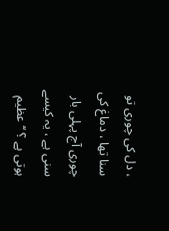، دل کی چوری تو سنا تھا ، دماغ کی چوری آج پہلی بار سنی ہے ، یہ کیسے ہوتی ہے ؟ ‘‘ عظیم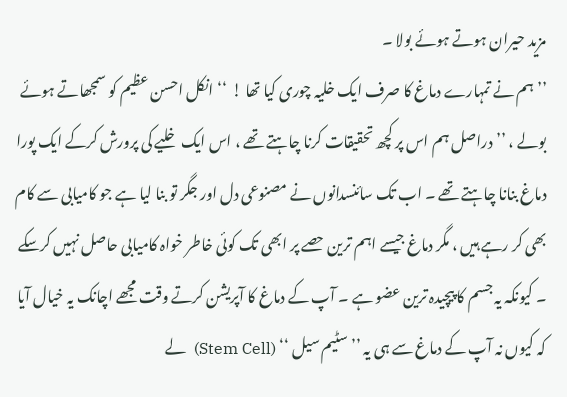مزید حیران ہوتے ہوئے بولا ۔
’’ ہم نے تمہارے دماغ کا صرف ایک خلیہ چوری کیا تھا !  ‘‘ انکل احسن عظیم کو سمجھاتے ہوئے بولے ، ’’ دراصل ہم اس پر کچھ تحقیقات کرنا چاہتے تھے ، اس ایک خلیے کی پرورش کرکے ایک پورا دماغ بنانا چاہتے تھے ۔ اب تک سائنسدانوں نے مصنوعی دل اور جگر تو بنا لیا ہے جو کامیابی سے کام بھی کر رہے ہیں ، مگر دماغ جیسے اہم ترین حصے پر ابھی تک کوئی خاطر خواہ کامیابی حاصل نہیں کرسکے ۔ کیونکہ یہ جسم کا پیچیدہ ترین عضو ہے ۔ آپ کے دماغ کا آپریشن کرتے وقت مجھے اچانک یہ خیال آیا کہ کیوں نہ آپ کے دماغ سے ہی یہ ’’سٹیم سیل ‘‘ (Stem Cell)  لے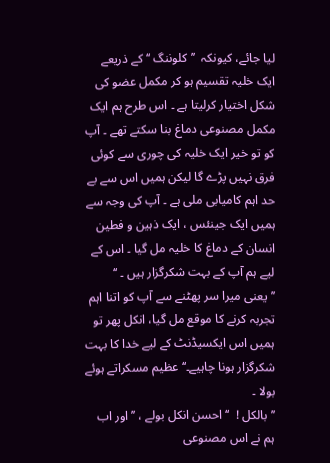لیا جائے، کیونکہ  ’’کلوننگ ‘‘ کے ذریعے ایک خلیہ تقسیم ہو کر مکمل عضو کی شکل اختیار کرلیتا ہے ۔ اس طرح ہم ایک مکمل مصنوعی دماغ بنا سکتے تھے ۔ آپ کو تو خیر ایک خلیہ کی چوری سے کوئی فرق نہیں پڑے گا لیکن ہمیں اس سے بے حد اہم کامیابی ملی ہے ۔ آپ کی وجہ سے ہمیں ایک جینئس ، ایک ذہین و فطین انسان کے دماغ کا خلیہ مل گیا ۔ اس کے لیے ہم آپ کے بہت شکرگزار ہیں ۔ ‘‘
’’ یعنی میرا سر پھٹنے سے آپ کو اتنا اہم تجربہ کرنے کا موقع مل گیا، انکل پھر تو ہمیں اس ایکسیڈنٹ کے لیے خدا کا بہت شکرگزار ہونا چاہیے۔‘‘ عظیم مسکراتے ہوئے بولا ۔
’’ بالکل !  ‘‘ احسن انکل بولے ، ’’ اور اب ہم نے اس مصنوعی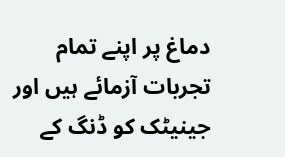دماغ پر اپنے تمام تجربات آزمائے ہیں اور جینیٹک کو ڈنگ کے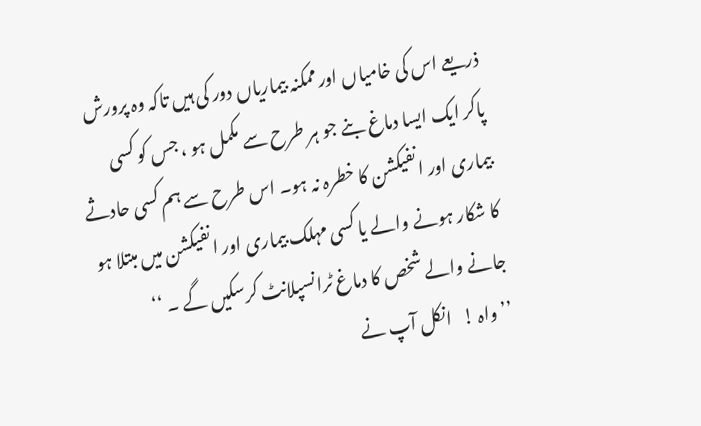ذریعے اس کی خامیاں اور ممکنہ بیماریاں دور کی ہیں تاکہ وہ پرورش پاکر ایک ایسا دماغ بنے جو ہر طرح سے مکمل ہو ، جس کو کسی بیماری اور انفیکشن کا خطرہ نہ ہو۔ اس طرح سے ہم کسی حادثے کا شکار ہونے والے یا کسی مہلک بیماری اور انفیکشن میں مبتلا ہو جانے والے شخص کا دماغ ٹرانسپلانٹ کرسکیں گے ۔ ‘‘
’’ واہ !   انکل آپ نے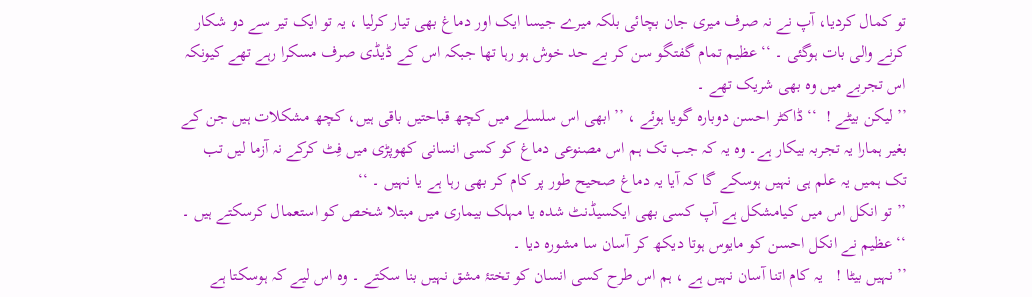تو کمال کردیا، آپ نے نہ صرف میری جان بچائی بلکہ میرے جیسا ایک اور دماغ بھی تیار کرلیا ، یہ تو ایک تیر سے دو شکار کرنے والی بات ہوگئی ۔ ‘‘ عظیم تمام گفتگو سن کر بے حد خوش ہو رہا تھا جبکہ اس کے ڈیڈی صرف مسکرا رہے تھے کیونکہ اس تجربے میں وہ بھی شریک تھے ۔
’’ لیکن بیٹے !  ‘‘ ڈاکٹر احسن دوبارہ گویا ہوئے ، ’’ ابھی اس سلسلے میں کچھ قباحتیں باقی ہیں، کچھ مشکلات ہیں جن کے بغیر ہمارا یہ تجربہ بیکار ہے۔ وہ یہ کہ جب تک ہم اس مصنوعی دماغ کو کسی انسانی کھوپڑی میں فِٹ کرکے نہ آزما لیں تب تک ہمیں یہ علم ہی نہیں ہوسکے گا کہ آیا یہ دماغ صحیح طور پر کام کر بھی رہا ہے یا نہیں ۔ ‘‘
’’ تو انکل اس میں کیامشکل ہے آپ کسی بھی ایکسیڈنٹ شدہ یا مہلک بیماری میں مبتلا شخص کو استعمال کرسکتے ہیں ۔ ‘‘ عظیم نے انکل احسن کو مایوس ہوتا دیکھ کر آسان سا مشورہ دیا ۔
’’ نہیں بیٹا !   یہ کام اتنا آسان نہیں ہے ، ہم اس طرح کسی انسان کو تختۂ مشق نہیں بنا سکتے ۔ وہ اس لیے کہ ہوسکتا ہے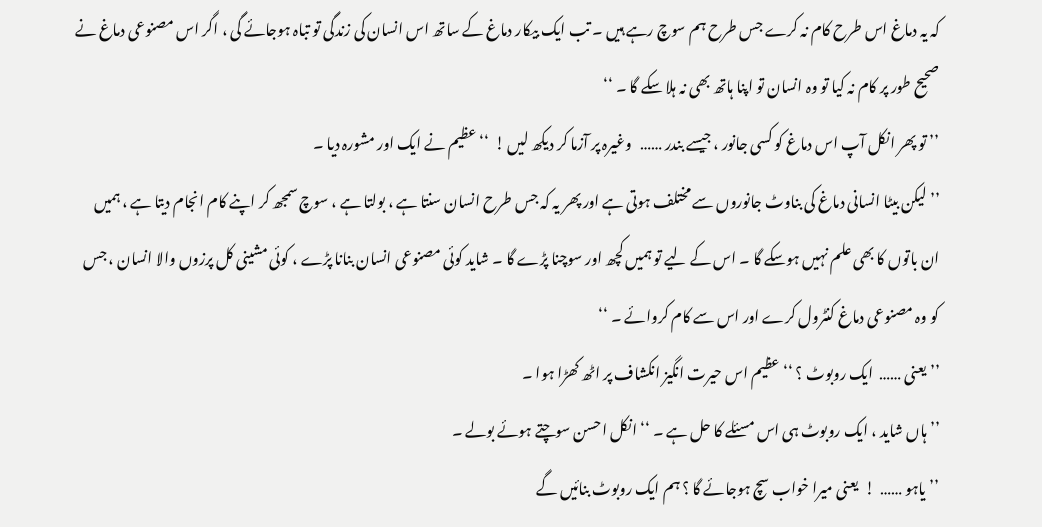کہ یہ دماغ اس طرح کام نہ کرے جس طرح ہم سوچ رہے ہیں ۔ تب ایک بیکار دماغ کے ساتھ اس انسان کی زندگی تو تباہ ہوجائے گی ، اگر اس مصنوعی دماغ نے صحیح طور پر کام نہ کیا تو وہ انسان تو اپنا ہاتھ بھی نہ ہلا سکے گا ۔ ‘‘
’’ تو پھر انکل آپ اس دماغ کو کسی جانور ، جیسے بندر ……   وغیرہ پر آزما کر دیکھ لیں !  ‘‘ عظیم نے ایک اور مشورہ دیا ۔
’’ لیکن بیٹا انسانی دماغ کی بناوٹ جانوروں سے مختلف ہوتی ہے اور پھر یہ کہ جس طرح انسان سنتا ہے ، بولتا ہے ، سوچ سمجھ کر اپنے کام انجام دیتا ہے ، ہمیں ان باتوں کا بھی علم نہیں ہوسکے گا ۔ اس کے لیے تو ہمیں کچھ اور سوچنا پڑے گا ۔ شاید کوئی مصنوعی انسان بنانا پڑے ، کوئی مشینی کل پرزوں والا انسان ، جس کو وہ مصنوعی دماغ کنٹرول کرے اور اس سے کام کروائے ۔ ‘‘
’’ یعنی ……  ایک روبوٹ ؟ ‘‘ عظیم اس حیرت انگیز انکشاف پر اٹھ کھڑا ہوا ۔
’’ ہاں شاید ، ایک روبوٹ ہی اس مسئلے کا حل ہے ۔ ‘‘ انکل احسن سوچتے ہوئے بولے ۔
’’ یاہو ……  !  یعنی میرا خواب سچ ہوجائے گا ؟ ہم ایک روبوٹ بنائیں گے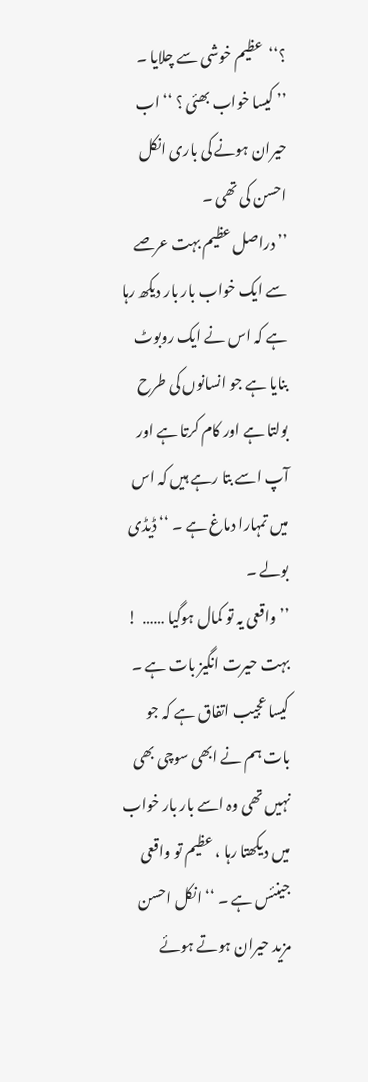؟‘‘  عظیم خوشی سے چلایا ۔
’’ کیسا خواب بھئی ؟ ‘‘ اب حیران ہونے کی باری انکل احسن کی تھی ۔
’’ دراصل عظیم بہت عرصے سے ایک خواب بار بار دیکھ رہا ہے کہ اس نے ایک روبوٹ بنایا ہے جو انسانوں کی طرح بولتا ہے اور کام کرتا ہے اور آپ اسے بتا رہے ہیں کہ اس میں تمہارا دماغ ہے ۔ ‘‘ ڈیڈی بولے ۔
’’ واقعی یہ تو کمال ہوگیا ……  !  بہت حیرت انگیز بات ہے ۔ کیسا عجیب اتفاق ہے کہ جو بات ہم نے ابھی سوچی بھی نہیں تھی وہ اسے بار بار خواب میں دیکھتا رہا ، عظیم تو واقعی جینئس ہے ۔ ‘‘ انکل احسن مزید حیران ہوتے ہوئے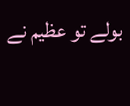بولے تو عظیم نے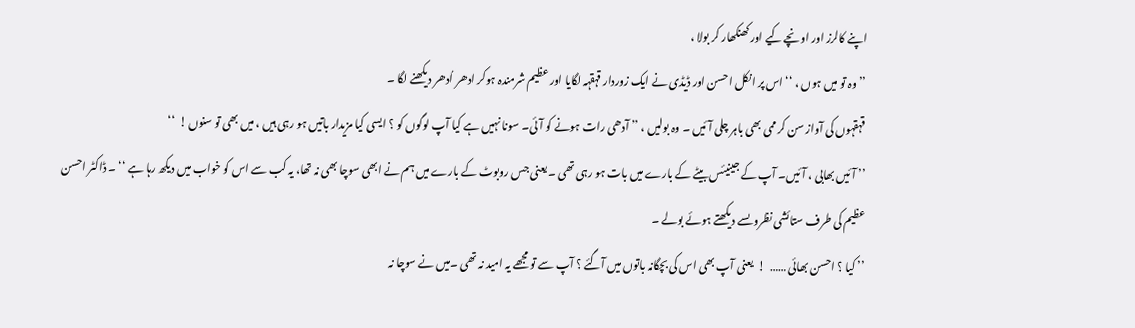اپنے کالرز اور اونچے کیے اور کھنکھار کر بولا ،
’’ وہ تو میں ہوں ، ‘‘ اس پر انکل احسن اور ڈیڈی نے ایک زوردار قہقہہ لگایا اور عظیم شرمندہ ہوکر ادھر اُدھر دیکھنے لگا ۔
قہقہوں کی آواز سن کر ممی بھی باہر چلی آئیں ۔ وہ بولیں ، ’’ آدھی رات ہونے کو آئی۔ سونا نہیں ہے کیا آپ لوگوں کو ؟ ایسی کیا مزیدار باتیں ہو رہی ہیں ، میں بھی تو سنوں !  ‘‘
’’ آئیں بھابی ، آئیں۔ آپ کے جینیئس بیٹے کے بارے میں بات ہو رہی تھی ۔ یعنی جس روبوٹ کے بارے میں ہم نے ابھی سوچا بھی نہ تھا، یہ کب سے اس کو خواب میں دیکھ رہا ہے ‘‘ ۔ ڈاکٹر احسن عظیم کی طرف ستائشی نظروںسے دیکھتے ہوئے بولے ۔
’’ کیا ؟ احسن بھائی ……  !  یعنی آپ بھی اس کی بچگانہ باتوں میں آگئے ؟ آپ سے تو مجھے یہ امید نہ تھی ۔میں نے سوچا نہ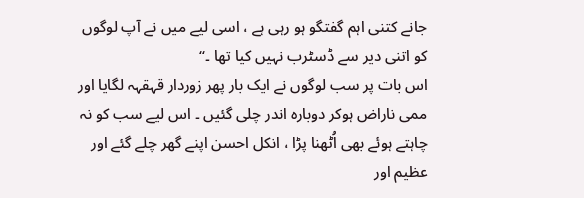جانے کتنی اہم گفتگو ہو رہی ہے ، اسی لیے میں نے آپ لوگوں کو اتنی دیر سے ڈسٹرب نہیں کیا تھا ۔‘‘
اس بات پر سب لوگوں نے ایک بار پھر زوردار قہقہہ لگایا اور ممی ناراض ہوکر دوبارہ اندر چلی گئیں ۔ اس لیے سب کو نہ چاہتے ہوئے بھی اُٹھنا پڑا ، انکل احسن اپنے گھر چلے گئے اور عظیم اور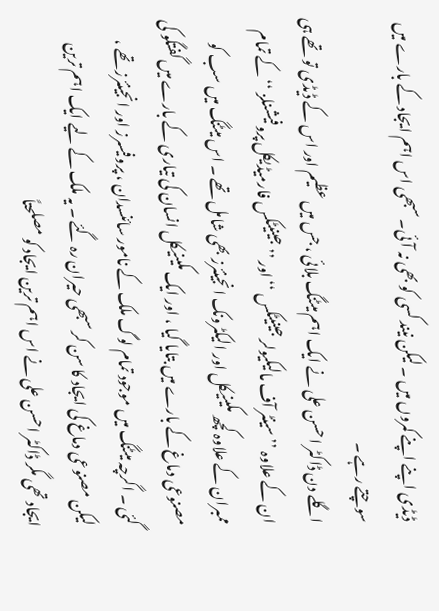ڈیڈی اپنے اپنے کمروں میں ۔ لیکن نیند کسی کو بھی نہ آئی۔ سبھی اس اہم ایجاد کے بارے میں سوچتے رہے ۔
اگلے دن ڈاکٹر احسن علی نے ایک اہم میٹنگ بلائی ، جس میں عظیم اور اس کے ڈیڈی تو تھے ہی ان کے علاوہ ’’ سینٹر آف مالیکیولر جینیٹکس ‘‘ اور ’’ جینیٹکس فارمیڈیکل پروفیشنلز ‘‘ کے تمام ممبران کے علاوہ کچھ مکینیکل اور الیکٹرونک انجینئرز بھی شامل تھے ۔ اس میٹنگ میں سب کو مصنوعی دماغ کے بارے میں بتایا گیا ، اور ایک مکینیکل انسان کی تیاری کے بارے میں گفتگو کی گئی ۔ اگرچہ میٹنگ میں موجود تمام لوگ ملک کے نامور سائنسدان ، پروفیسرز اور انجینئرز تھے ، لیکن مصنوعی دماغ کی ایجاد کا سن کر سبھی حیران رہ گئے ۔ یہ ملک کے لیے ایک اہم ترین ایجاد تھی مگر ڈاکٹر احسن علی نے اس اہم ترین ایجاد کو مصلحتاً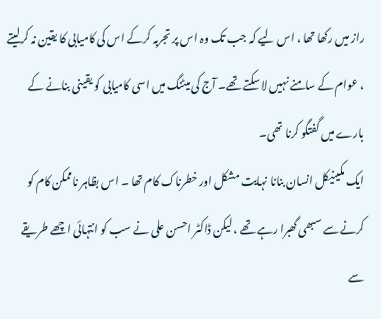راز میں رکھا تھا ، اس لیے کہ جب تک وہ اس پر تجربہ کرکے اس کی کامیابی کا یقین نہ کرلیتے ، عوام کے سامنے نہیں لا سکتے تھے۔ آج کی میٹنگ میں اسی کامیابی کو یقینی بنانے کے بارے میں گفتگو کرنا تھی۔
ایک مکینیکل انسان بنانا نہایت مشکل اور خطرناک کام تھا ۔ اس بظاہر ناممکن کام کو کرنے سے سبھی گھبرا رہے تھے ، لیکن ڈاکٹر احسن علی نے سب کو انتہائی اچھے طریقے سے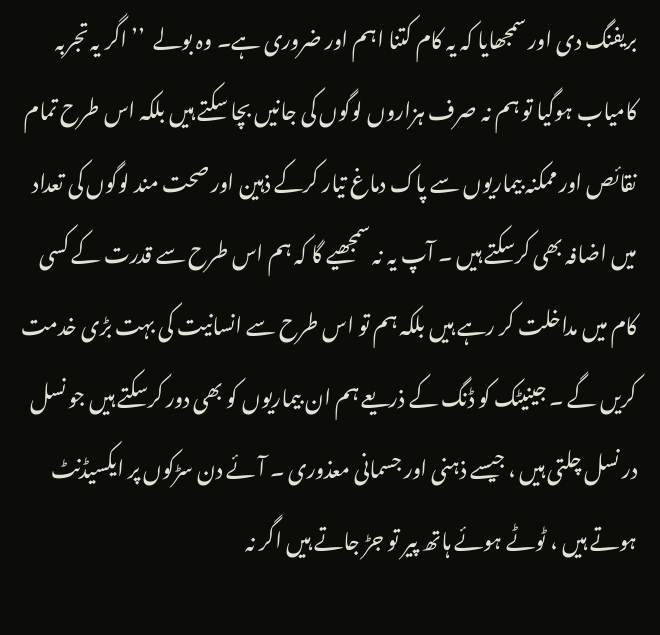بریفنگ دی اور سمجھایا کہ یہ کام کتنا اہم اور ضروری ہے۔ وہ بولے  ’’ اگر یہ تجربہ کامیاب ہوگیا تو ہم نہ صرف ہزاروں لوگوں کی جانیں بچا سکتے ہیں بلکہ اس طرح تمام نقائص اور ممکنہ بیماریوں سے پاک دماغ تیار کرکے ذہین اور صحت مند لوگوں کی تعداد میں اضافہ بھی کرسکتے ہیں ۔ آپ یہ نہ سمجھیے گا کہ ہم اس طرح سے قدرت کے کسی کام میں مداخلت کر رہے ہیں بلکہ ہم تو اس طرح سے انسانیت کی بہت بڑی خدمت کریں گے ۔ جینیٹک کو ڈنگ کے ذریعے ہم ان بیماریوں کو بھی دور کرسکتے ہیں جو نسل در نسل چلتی ہیں ، جیسے ذہنی اور جسمانی معذوری ۔ آئے دن سڑکوں پر ایکسیڈنٹ ہوتے ہیں ، ٹوٹے ہوئے ہاتھ پیر تو جڑ جاتے ہیں اگر نہ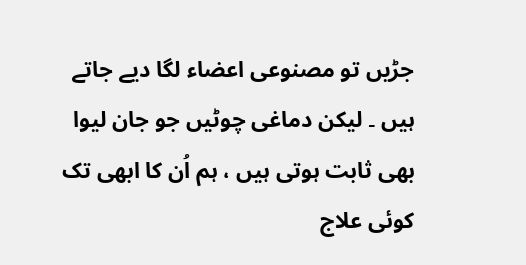جڑیں تو مصنوعی اعضاء لگا دیے جاتے ہیں ۔ لیکن دماغی چوٹیں جو جان لیوا بھی ثابت ہوتی ہیں ، ہم اُن کا ابھی تک کوئی علاج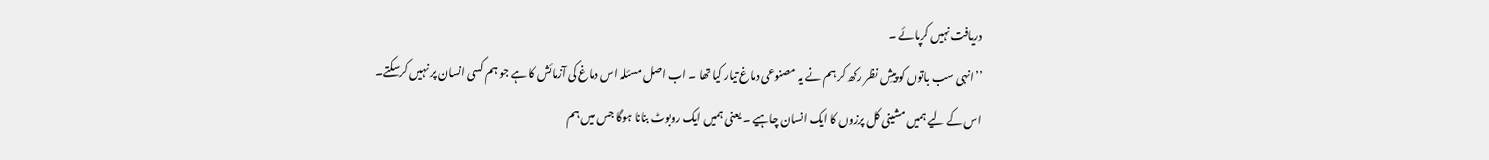دریافت نہیں کرپائے ۔
’’انہی سب باتوں کو پیشِ نظر رکھ کر ہم نے یہ مصنوعی دماغ تیار کیا تھا ۔ اب اصل مسئلہ اس دماغ کی آزمائش کا ہے جو ہم کسی انسان پر نہیں کرسکتے۔ اس کے لیے ہمیں مشینی کل پرزوں کا ایک انسان چاہیے ۔ یعنی ہمیں ایک روبوٹ بنانا ہوگا جس میں ہم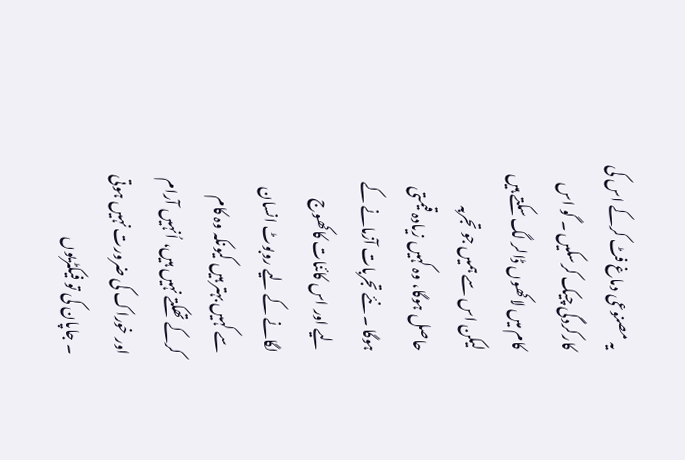یہ مصنوعی دماغ فٹ کرکے اس کی کارکردگی چیک کرسکیں ۔ گو اس کام میں لاکھوں ڈالر لگ سکتے ہیں لیکن اس سے ہمیں جو تجربہ حاصل ہوگا، وہ کہیں زیادہ قیمتی ہوگا ۔ نئے تجربات آزمانے کے لیے اور اس کائنات کاکھوج لگانے کے لیے روبوٹ انسان سے کہیں بہتر ہیں کیونکہ وہ کام کرکے تھکتے نہیں ہیں، اُنہیں آرام اور خوراک کی ضرورت نہیں ہوتی ۔ جاپان کی تو فیکٹریوں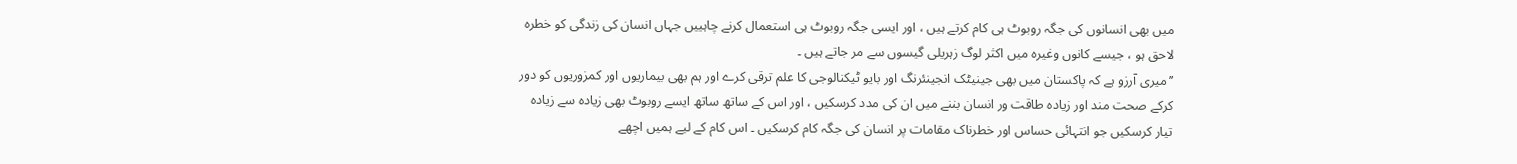میں بھی انسانوں کی جگہ روبوٹ ہی کام کرتے ہیں ، اور ایسی جگہ روبوٹ ہی استعمال کرنے چاہییں جہاں انسان کی زندگی کو خطرہ لاحق ہو ، جیسے کانوں وغیرہ میں اکثر لوگ زہریلی گیسوں سے مر جاتے ہیں ۔
’’میری آرزو ہے کہ پاکستان میں بھی جینیٹک انجینئرنگ اور بایو ٹیکنالوجی کا علم ترقی کرے اور ہم بھی بیماریوں اور کمزوریوں کو دور کرکے صحت مند اور زیادہ طاقت ور انسان بننے میں ان کی مدد کرسکیں ، اور اس کے ساتھ ساتھ ایسے روبوٹ بھی زیادہ سے زیادہ تیار کرسکیں جو انتہائی حساس اور خطرناک مقامات پر انسان کی جگہ کام کرسکیں ۔ اس کام کے لیے ہمیں اچھے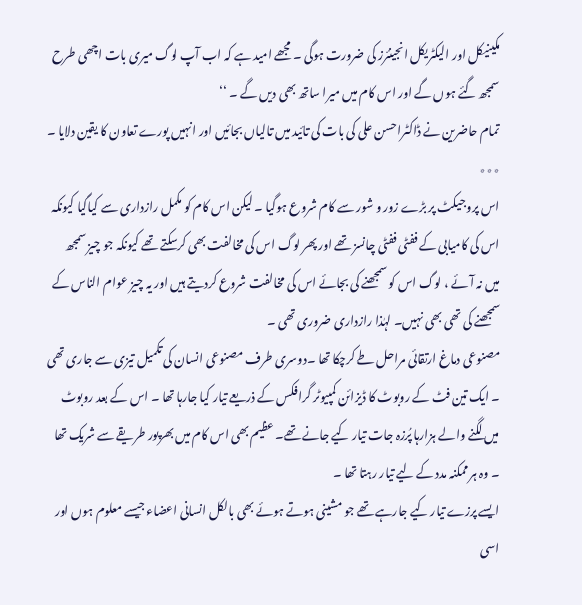مکینیکل اور الیکٹریکل انجینئرز کی ضرورت ہوگی ۔ مجھے امید ہے کہ اب آپ لوگ میری بات اچھی طرح سمجھ گئے ہوں گے اور اس کام میں میرا ساتھ بھی دیں گے ۔ ‘‘
تمام حاضرین نے ڈاکٹراحسن علی کی بات کی تائید میں تالیاں بجائیں اور انہیں پورے تعاون کا یقین دلایا ۔
٭٭٭
اس پروجیکٹ پر بڑے زور و شور سے کام شروع ہوگیا ۔ لیکن اس کام کو مکمل رازداری سے کیاگیا کیونکہ اس کی کامیابی کے ففٹی ففٹی چانسز تھے اور پھر لوگ اس کی مخالفت بھی کرسکتے تھے کیونکہ جو چیز سمجھ میں نہ آئے ، لوگ اس کو سمجھنے کی بجائے اس کی مخالفت شروع کردیتے ہیں اور یہ چیز عوام الناس کے سمجھنے کی تھی بھی نہیں۔ لہٰذا رازداری ضروری تھی ۔
مصنوعی دماغ ارتقائی مراحل طے کرچکا تھا ۔دوسری طرف مصنوعی انسان کی تکمیل تیزی سے جاری تھی ۔ ایک تین فٹ کے روبوٹ کا ڈیزائن کمپیوٹر گرافکس کے ذریعے تیار کیا جارہا تھا ۔ اس کے بعد روبوٹ میں لگنے والے ہزارہا پُرزہ جات تیار کیے جانے تھے۔ عظیم بھی اس کام میں بھرپور طریقے سے شریک تھا ۔ وہ ہر ممکنہ مدد کے لیے تیار رہتا تھا ۔
ایسے پرزے تیار کیے جارہے تھے جو مشینی ہوتے ہوئے بھی بالکل انسانی اعضاء جیسے معلوم ہوں اور اسی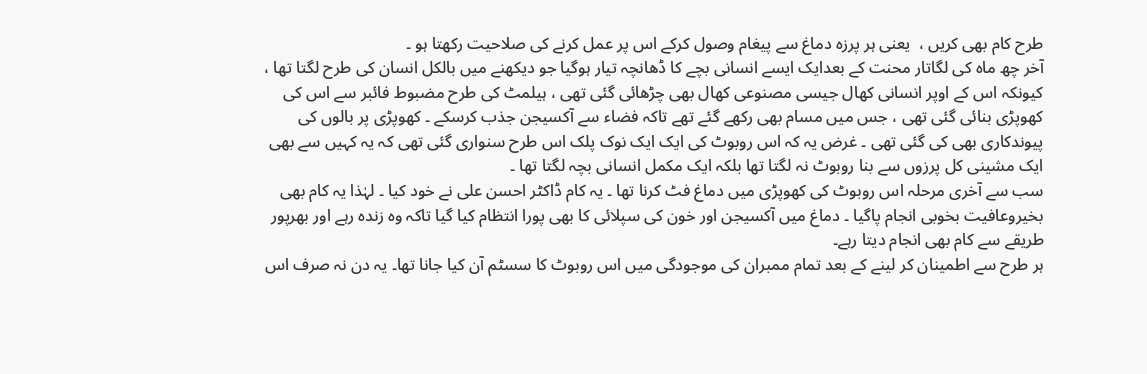طرح کام بھی کریں ،  یعنی ہر پرزہ دماغ سے پیغام وصول کرکے اس پر عمل کرنے کی صلاحیت رکھتا ہو ۔
آخر چھ ماہ کی لگاتار محنت کے بعدایک ایسے انسانی بچے کا ڈھانچہ تیار ہوگیا جو دیکھنے میں بالکل انسان کی طرح لگتا تھا ، کیونکہ اس کے اوپر انسانی کھال جیسی مصنوعی کھال بھی چڑھائی گئی تھی ، ہیلمٹ کی طرح مضبوط فائبر سے اس کی کھوپڑی بنائی گئی تھی ، جس میں مسام بھی رکھے گئے تھے تاکہ فضاء سے آکسیجن جذب کرسکے ۔ کھوپڑی پر بالوں کی پیوندکاری بھی کی گئی تھی ۔ غرض یہ کہ اس روبوٹ کی ایک ایک نوک پلک اس طرح سنواری گئی تھی کہ یہ کہیں سے بھی ایک مشینی کل پرزوں سے بنا روبوٹ نہ لگتا تھا بلکہ ایک مکمل انسانی بچہ لگتا تھا ۔
سب سے آخری مرحلہ اس روبوٹ کی کھوپڑی میں دماغ فٹ کرنا تھا ۔ یہ کام ڈاکٹر احسن علی نے خود کیا ۔ لہٰذا یہ کام بھی  بخیروعافیت بخوبی انجام پاگیا ۔ دماغ میں آکسیجن اور خون کی سپلائی کا بھی پورا انتظام کیا گیا تاکہ وہ زندہ رہے اور بھرپور طریقے سے کام بھی انجام دیتا رہے۔
ہر طرح سے اطمینان کر لینے کے بعد تمام ممبران کی موجودگی میں اس روبوٹ کا سسٹم آن کیا جانا تھا۔ یہ دن نہ صرف اس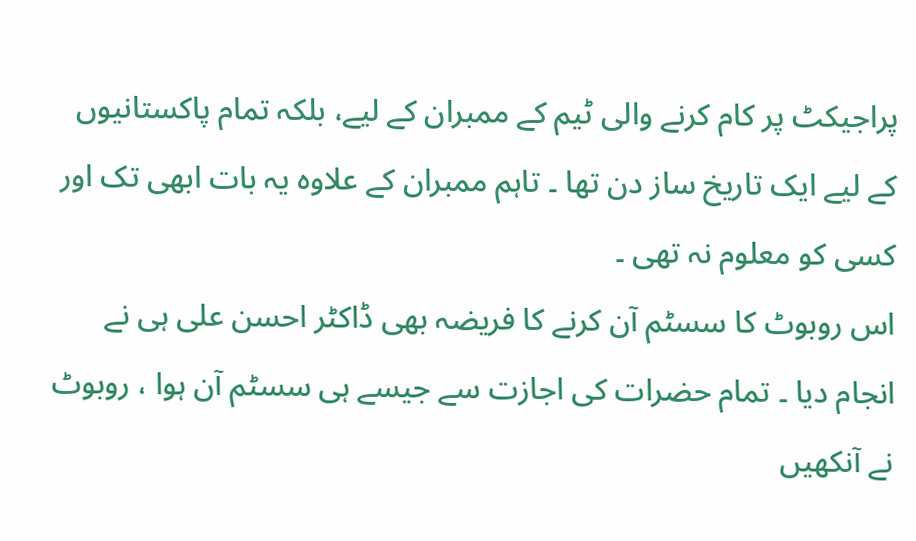پراجیکٹ پر کام کرنے والی ٹیم کے ممبران کے لیے، بلکہ تمام پاکستانیوں کے لیے ایک تاریخ ساز دن تھا ۔ تاہم ممبران کے علاوہ یہ بات ابھی تک اور کسی کو معلوم نہ تھی ۔
اس روبوٹ کا سسٹم آن کرنے کا فریضہ بھی ڈاکٹر احسن علی ہی نے انجام دیا ۔ تمام حضرات کی اجازت سے جیسے ہی سسٹم آن ہوا ، روبوٹ نے آنکھیں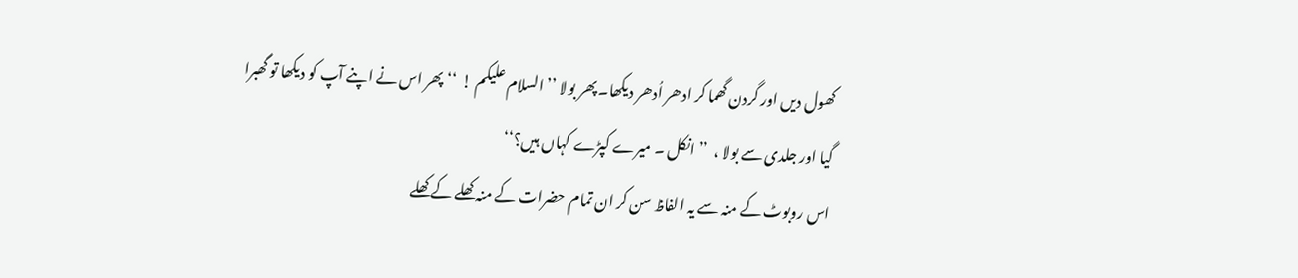کھول دیں اور گردن گھما کر ادھر اُدھر دیکھا۔ پھر بولا ’’ السلام علیکم !  ‘‘ پھر اس نے اپنے آپ کو دیکھا تو گھبرا گیا اور جلدی سے بولا ،  ’’ انکل ۔ میرے کپڑے کہاں ہیں؟‘‘
اس روبوٹ کے منہ سے یہ الفاظ سن کر ان تمام حضرات کے منہ کھلے کے کھلے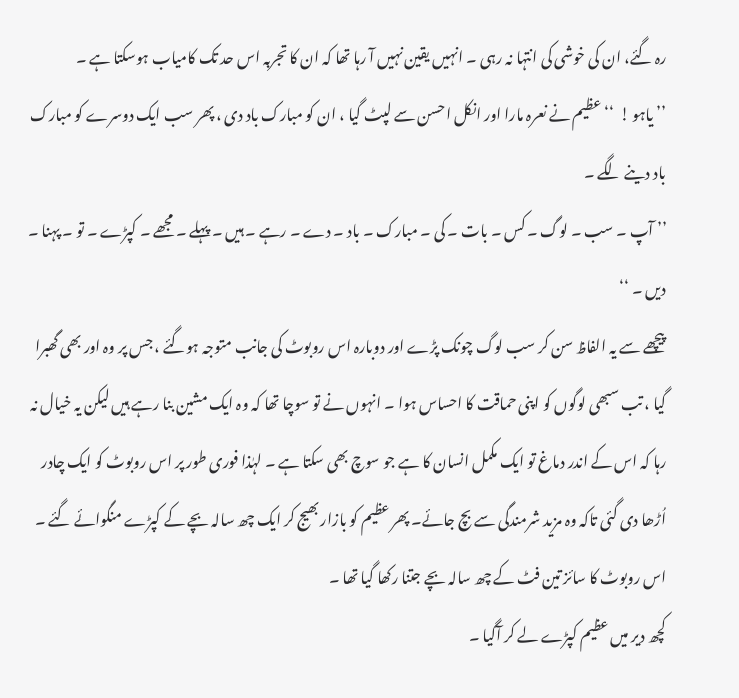رہ گئے، ان کی خوشی کی انتہا نہ رہی ۔ انہیں یقین نہیں آ رہا تھا کہ ان کا تجربہ اس حد تک کامیاب ہوسکتا ہے ۔
’’ یاہو !  ‘‘ عظیم نے نعرہ مارا اور انکل احسن سے لپٹ گیا ، ان کو مبارک باد دی ، پھر سب ایک دوسرے کو مبارک باد دینے لگے ۔
’’ آپ ۔ سب ۔ لوگ ۔ کس ۔ بات ۔ کی ۔ مبارک ۔ باد ۔ دے ۔ رہے ۔ ہیں ۔ پہلے ۔ مجھے ۔ کپڑے ۔ تو ۔ پہنا ۔ دیں ۔ ‘‘
پیچھے سے یہ الفاظ سن کر سب لوگ چونک پڑے اور دوبارہ اس روبوٹ کی جانب متوجہ ہوگئے ، جس پر وہ اور بھی گھبرا گیا ، تب سبھی لوگوں کو اپنی حماقت کا احساس ہوا ۔ انہوں نے تو سوچا تھا کہ وہ ایک مشین بنا رہے ہیں لیکن یہ خیال نہ رہا کہ اس کے اندر دماغ تو ایک مکمل انسان کا ہے جو سوچ بھی سکتا ہے ۔ لہٰذا فوری طور پر اس روبوٹ کو ایک چادر اُڑھا دی گئی تاکہ وہ مزید شرمندگی سے بچ جائے۔ پھر عظیم کو بازار بھیج کر ایک چھ سالہ بچے کے کپڑے منگوائے گئے ۔ اس روبوٹ کا سائز تین فٹ کے چھ سالہ بچے جتنا رکھا گیا تھا ۔
کچھ دیر میں عظیم کپڑے لے کر آگیا ۔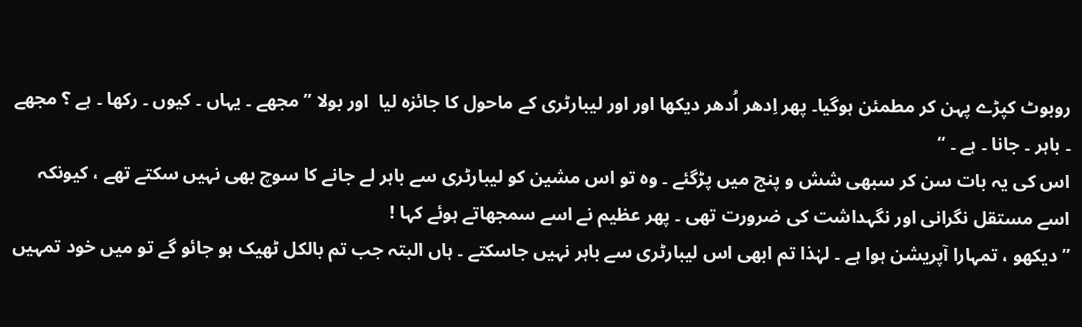روبوٹ کپڑے پہن کر مطمئن ہوگیا۔ پھر اِدھر اُدھر دیکھا اور اور لیبارٹری کے ماحول کا جائزہ لیا  اور بولا ’’ مجھے ۔ یہاں ۔ کیوں ۔ رکھا ۔ ہے ؟ مجھے ۔ باہر ۔ جانا ۔ ہے ۔ ‘‘
اس کی یہ بات سن کر سبھی شش و پنج میں پڑگئے ۔ وہ تو اس مشین کو لیبارٹری سے باہر لے جانے کا سوچ بھی نہیں سکتے تھے ، کیونکہ اسے مستقل نگرانی اور نگہداشت کی ضرورت تھی ۔ پھر عظیم نے اسے سمجھاتے ہوئے کہا !
’’ دیکھو ، تمہارا آپریشن ہوا ہے ۔ لہٰذا تم ابھی اس لیبارٹری سے باہر نہیں جاسکتے ۔ ہاں البتہ جب تم بالکل ٹھیک ہو جائو گے تو میں خود تمہیں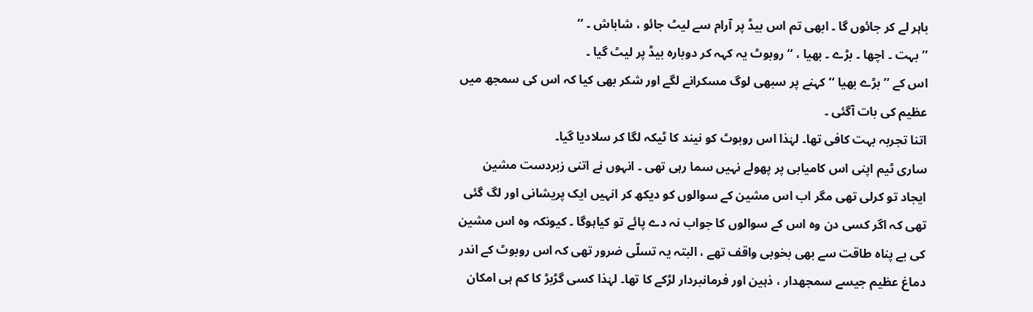باہر لے کر جائوں گا ۔ ابھی تم اس بیڈ پر آرام سے لیٹ جائو ، شاباش ۔ ‘‘
’’ بہت ۔ اچھا ۔ بڑے ۔ بھیا ، ‘‘ روبوٹ یہ کہہ کر دوبارہ بیڈ پر لیٹ گیا ۔
اس کے ’’ بڑے بھیا ‘‘ کہنے پر سبھی لوگ مسکرانے لگے اور شکر بھی کیا کہ اس کی سمجھ میں عظیم کی بات آگئی ۔
اتنا تجربہ بہت کافی تھا۔ لہٰذا اس روبوٹ کو نیند کا ٹیکہ لگا کر سلادیا گیا۔
ساری ٹیم اپنی اس کامیابی پر پھولے نہیں سما رہی تھی ۔ انہوں نے اتنی زبردست مشین ایجاد تو کرلی تھی مگر اب اس مشین کے سوالوں کو دیکھ کر انہیں ایک پریشانی اور لگ گئی تھی کہ اگر کسی دن وہ اس کے سوالوں کا جواب نہ دے پائے تو کیاہوگا ۔ کیونکہ وہ اس مشین کی بے پناہ طاقت سے بھی بخوبی واقف تھے ، البتہ یہ تسلّی ضرور تھی کہ اس روبوٹ کے اندر دماغ عظیم جیسے سمجھدار ، ذہین اور فرمانبردار لڑکے کا تھا۔ لہٰذا کسی گڑبڑ کا کم ہی امکان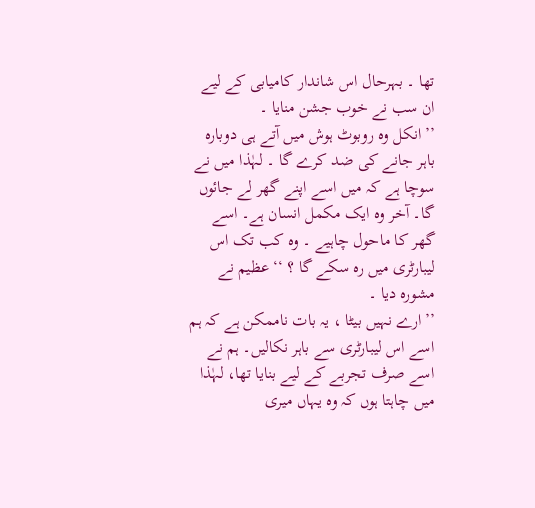تھا ۔ بہرحال اس شاندار کامیابی کے لیے ان سب نے خوب جشن منایا ۔
’’ انکل وہ روبوٹ ہوش میں آتے ہی دوبارہ باہر جانے کی ضد کرے گا ۔ لہٰذا میں نے سوچا ہے کہ میں اسے اپنے گھر لے جائوں گا۔ آخر وہ ایک مکمل انسان ہے۔ اسے گھر کا ماحول چاہیے ۔ وہ کب تک اس لیبارٹری میں رہ سکے گا ؟ ‘‘ عظیم نے مشورہ دیا ۔
’’ ارے نہیں بیٹا ، یہ بات ناممکن ہے کہ ہم اسے اس لیبارٹری سے باہر نکالیں۔ ہم نے اسے صرف تجربے کے لیے بنایا تھا، لہٰذا میں چاہتا ہوں کہ وہ یہاں میری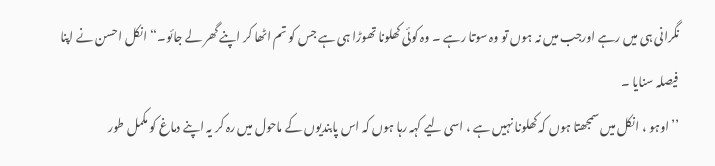نگرانی ہی میں رہے اورجب میں نہ ہوں تو وہ سوتا رہے ۔ وہ کوئی کھلونا تھوڑا ہی ہے جس کو تم اٹھا کر اپنے گھر لے جائو۔‘‘ انکل احسن نے اپنا فیصلہ سنایا ۔
’’ اوہو ، انکل میں سمجھتا ہوں کہ کھلونا نہیں ہے ، اسی لیے کہہ رہا ہوں کہ اس پابندیوں کے ماحول میں رہ کر یہ اپنے دماغ کو مکمل طور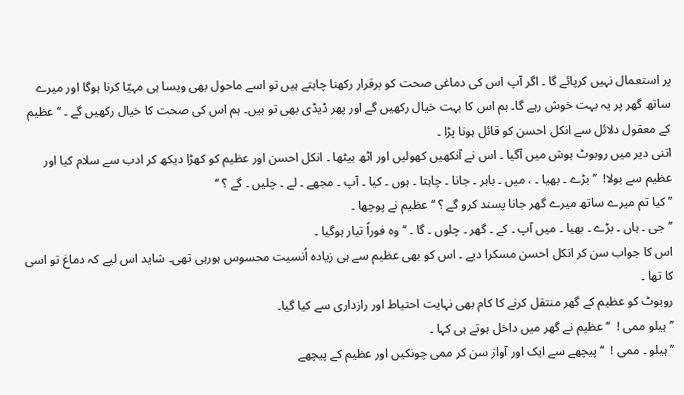پر استعمال نہیں کرپائے گا ۔ اگر آپ اس کی دماغی صحت کو برقرار رکھنا چاہتے ہیں تو اسے ماحول بھی ویسا ہی مہیّا کرنا ہوگا اور میرے ساتھ گھر پر یہ بہت خوش رہے گا۔ ہم اس کا بہت خیال رکھیں گے اور پھر ڈیڈی بھی تو ہیں۔ ہم اس کی صحت کا خیال رکھیں گے ۔ ‘‘عظیم کے معقول دلائل سے انکل احسن کو قائل ہونا پڑا ۔
اتنی دیر میں روبوٹ ہوش میں آگیا ۔ اس نے آنکھیں کھولیں اور اٹھ بیٹھا ۔ انکل احسن اور عظیم کو کھڑا دیکھ کر ادب سے سلام کیا اور عظیم سے بولا!  ’’ بڑے ۔ بھیا ۔ ، میں ۔ باہر ۔ جانا ۔ چاہتا ۔ ہوں ۔ کیا ۔ آپ ۔ مجھے ۔ لے ۔ چلیں ۔ گے ؟ ‘‘
’’ کیا تم میرے ساتھ میرے گھر جانا پسند کرو گے ؟ ‘‘ عظیم نے پوچھا ۔
’’ جی ۔ ہاں ۔ بڑے ۔ بھیا ۔ میں آپ ۔ کے ۔ گھر ۔ چلوں ۔ گا ۔ ‘‘ وہ فوراً تیار ہوگیا ۔
اس کا جواب سن کر انکل احسن مسکرا دیے ۔ اس کو بھی عظیم سے ہی زیادہ اُنسیت محسوس ہورہی تھی۔ شاید اس لیے کہ دماغ تو اسی کا تھا ۔
روبوٹ کو عظیم کے گھر منتقل کرنے کا کام بھی نہایت احتیاط اور رازداری سے کیا گیا۔
’’ ہیلو ممی !  ‘‘ عظیم نے گھر میں داخل ہوتے ہی کہا ۔
’’ ہیلو ۔ ممی !  ‘‘ پیچھے سے ایک اور آواز سن کر ممی چونکیں اور عظیم کے پیچھے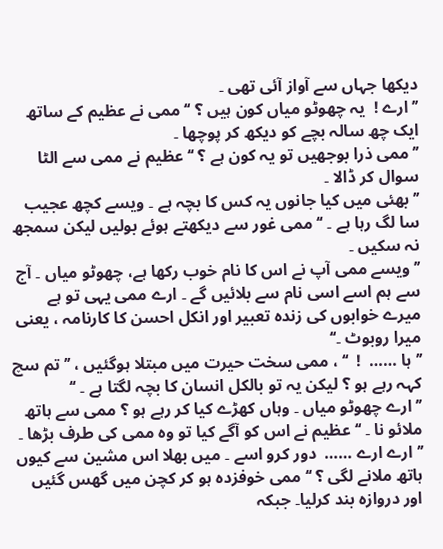دیکھا جہاں سے آواز آئی تھی ۔
’’ ارے !  یہ چھوٹو میاں کون ہیں ؟ ‘‘ ممی نے عظیم کے ساتھ ایک چھ سالہ بچے کو دیکھ کر پوچھا ۔
’’ ممی ذرا بوجھیں تو یہ کون ہے ؟ ‘‘ عظیم نے ممی سے الٹا سوال کر ڈالا ۔
’’ بھئی میں کیا جانوں یہ کس کا بچہ ہے ۔ ویسے کچھ عجیب سا لگ رہا ہے ۔ ‘‘ ممی غور سے دیکھتے ہوئے بولیں لیکن سمجھ نہ سکیں ۔
’’ ویسے ممی آپ نے اس کا نام خوب رکھا ہے، چھوٹو میاں ۔ آج سے ہم اسے اسی نام سے بلائیں گے ۔ ارے ممی یہی تو ہے میرے خوابوں کی زندہ تعبیر اور انکل احسن کا کارنامہ ، یعنی میرا روبوٹ ۔‘‘
’’ ہا ……  !  ‘‘ ، ممی سخت حیرت میں مبتلا ہوگئیں ، ’’ تم سچ کہہ رہے ہو ؟ لیکن یہ تو بالکل انسان کا بچہ لگتا ہے ۔ ‘‘
’’ ارے چھوٹو میاں ۔ وہاں کھڑے کیا کر رہے ہو ؟ ممی سے ہاتھ ملائو نا ۔ ‘‘ عظیم نے اس کو آگے کیا تو وہ ممی کی طرف بڑھا ۔
’’ ارے ارے ……  دور کرو اسے ۔ میں بھلا اس مشین سے کیوں ہاتھ ملانے لگی ؟ ‘‘ ممی خوفزدہ ہو کر کچن میں گھس گئیں اور دروازہ بند کرلیا۔ جبکہ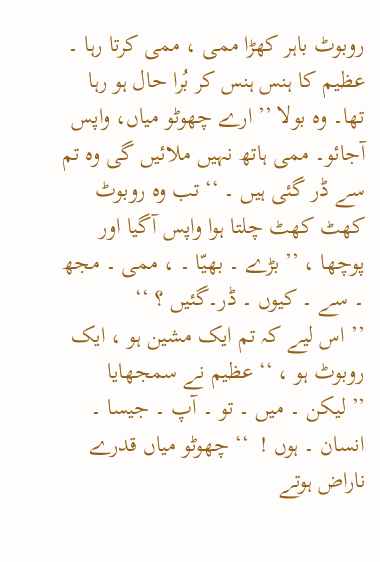روبوٹ باہر کھڑا ممی ، ممی کرتا رہا ۔ عظیم کا ہنس ہنس کر بُرا حال ہو رہا تھا۔ وہ بولا ’’ ارے چھوٹو میاں، واپس آجائو۔ ممی ہاتھ نہیں ملائیں گی وہ تم سے ڈر گئی ہیں ۔ ‘‘ تب وہ روبوٹ کھٹ کھٹ چلتا ہوا واپس آگیا اور پوچھا ، ’’ بڑے ۔ بھیّا ۔ ، ممی ۔ مجھ ۔ سے ۔ کیوں ۔ ڈر۔گئیں ؟ ‘‘
’’ اس لیے کہ تم ایک مشین ہو ، ایک روبوٹ ہو ، ‘‘ عظیم نے سمجھایا
’’ لیکن ۔ میں ۔ تو ۔ آپ ۔ جیسا ۔ انسان ۔ ہوں !  ‘‘ چھوٹو میاں قدرے ناراض ہوتے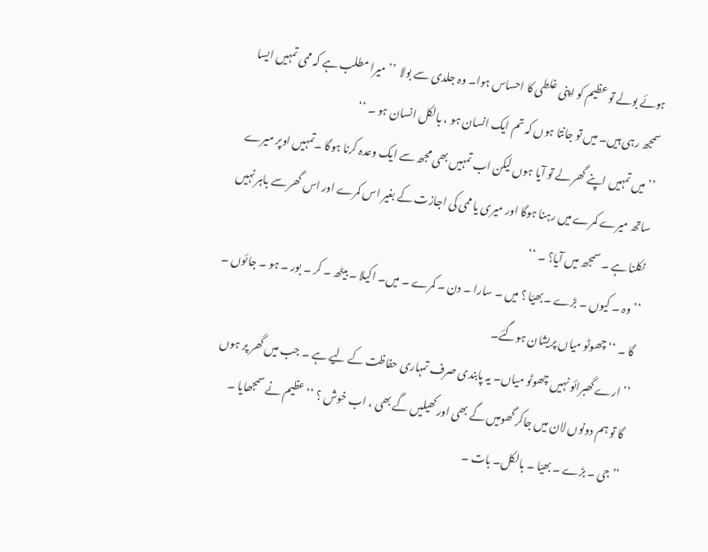ہوئے بولے تو عظیم کو اپنی غلطی کا احساس ہوا۔ وہ جلدی سے بولا  ’’ میرا مطلب ہے کہ ممی تمہیں ایسا سمجھ رہی ہیں۔ میں تو جانتا ہوں کہ تم ایک انسان ہو ، بالکل انسان ہو ۔ ‘‘
’’ میں تمہیں اپنے گھر لے تو آیا ہوں لیکن اب تمہیں بھی مجھ سے ایک وعدہ کرنا ہوگا ۔تمہیں اوپر میرے ساتھ میرے کمرے میں رہنا ہوگا اور میری یا ممی کی اجازت کے بغیر اس کمرے اور اس گھر سے باہر نہیں نکلنا ہے ۔ سمجھ میں آیا؟ ۔ ‘‘
’’ وہ ۔ کیوں ۔ بڑے ۔ بھیّا ؟ میں ۔ سارا ۔ دن ۔ کمرے ۔ میں۔ اکیلا ۔ بیٹھ ۔ کر ۔ بور ۔ ہو ۔ جائوں ۔ گا ۔ ‘‘ چھوٹو میاں پریشان ہوگئے۔
’’ ارے گھبرائو نہیں چھوٹو میاں۔ یہ پابندی صرف تمہاری حفاظت کے لیے ہے ۔ جب میں گھر پر ہوں گا تو ہم دونوں لان میں جاکر گھومیں گے بھی اور کھیلیں گے بھی ، اب خوش ؟ ‘‘ عظیم نے سمجھایا ۔
’’ جی ۔ بڑے ۔ بھیّا ۔ بالکل۔ بات ۔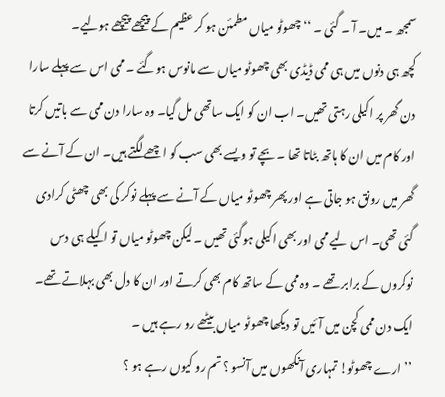سمجھ ۔ میں۔ آ ۔ گئی ۔ ‘‘ چھوٹو میاں مطمئن ہو کر عظیم کے پیچھے پیچھے ہولیے۔
کچھ ہی دنوں میں ہی ممی ڈیڈی بھی چھوٹو میاں سے مانوس ہوگئے ۔ ممی اس سے پہلے سارا دن گھر پر اکیلی رہتی تھیں۔ اب ان کو ایک ساتھی مل گیا۔ وہ سارا دن ممی سے باتیں کرتا اور کام میں ان کا ہاتھ بٹاتا تھا ۔ بچے تو ویسے بھی سب کو اچھے لگتے ہیں۔ ان کے آنے سے گھر میں رونق ہو جاتی ہے اور پھر چھوٹو میاں کے آنے سے پہلے نوکر کی بھی چھٹی کرادی گئی تھی۔ اس لیے ممی اور بھی اکیلی ہوگئی تھیں ۔ لیکن چھوٹو میاں تو اکیلے ہی دس نوکروں کے برابر تھے ۔ وہ ممی کے ساتھ کام بھی کرتے اور ان کا دل بھی بہلاتے تھے۔
ایک دن ممی کچن میں آئیں تو دیکھا چھوٹو میاں بیٹھے رو رہے ہیں ۔
’’ ارے چھوٹو! تمہاری آنکھوں میں آنسو ؟ تم رو کیوں رہے ہو ؟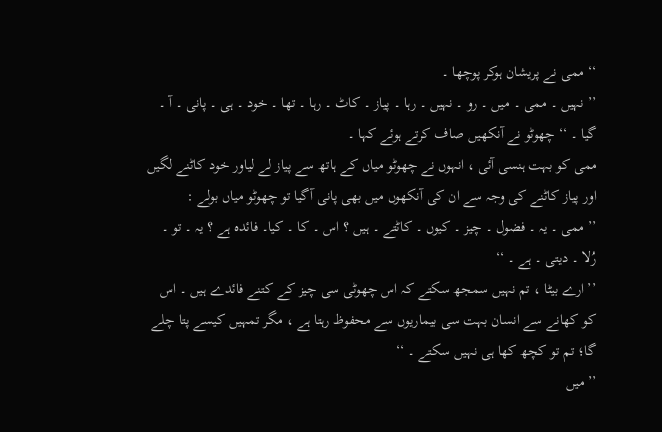‘‘ ممی نے پریشان ہوکر پوچھا ۔
’’ نہیں ۔ ممی ۔ میں ۔ رو ۔ نہیں ۔ رہا ۔ پیاز ۔ کاٹ ۔ رہا ۔ تھا ۔ خود ۔ ہی ۔ پانی ۔ آ ۔ گیا ۔ ‘‘ چھوٹو نے آنکھیں صاف کرتے ہوئے کہا ۔
ممی کو بہت ہنسی آئی ، انہوں نے چھوٹو میاں کے ہاتھ سے پیاز لے لیاور خود کاٹنے لگیں اور پیاز کاٹنے کی وجہ سے ان کی آنکھوں میں بھی پانی آگیا تو چھوٹو میاں بولے :
’’ ممی ۔ یہ ۔ فضول ۔ چیز ۔ کیوں ۔ کاٹتے ۔ ہیں ؟ اس ۔ کا ۔ کیا۔ فائدہ ہے ؟ یہ ۔ تو ۔ رُلا ۔ دیتی ۔ ہے ۔ ‘‘
’’ ارے بیٹا ، تم نہیں سمجھ سکتے کہ اس چھوٹی سی چیز کے کتنے فائدے ہیں ۔ اس کو کھانے سے انسان بہت سی بیماریوں سے محفوظ رہتا ہے ، مگر تمہیں کیسے پتا چلے گا؛ تم تو کچھ کھا ہی نہیں سکتے ۔ ‘‘
’’ میں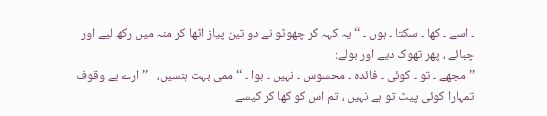۔ اسے ۔ کھا ۔ سکتا ۔ ہوں ۔ ‘‘ یہ کہہ کر چھوٹو نے دو تین پیاز اٹھا کر منہ میں رکھ لیے اور چبائے ، پھر تھوک دیے اور بولے:
’’ مجھے ۔ تو ۔ کوئی ۔ فائدہ ۔ محسوس ۔ نہیں ۔ ہوا ۔ ‘‘ ممی بہت ہنسیں،   ’’ ارے بے وقوف تمہارا کوئی پیٹ تو ہے نہیں ، تم اس کو کھا کر کیسے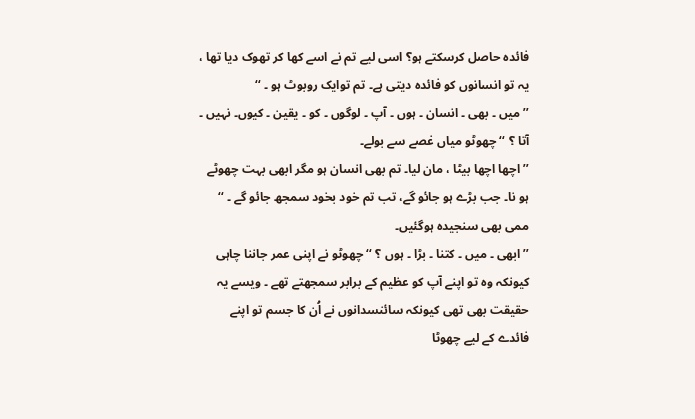فائدہ حاصل کرسکتے ہو؟ اسی لیے تم نے اسے کھا کر تھوک دیا تھا ، یہ تو انسانوں کو فائدہ دیتی ہے۔ تم توایک روبوٹ ہو ۔ ‘‘
’’ میں ۔ بھی ۔ انسان ۔ ہوں ۔ آپ ۔ لوگوں ۔ کو ۔ یقین ۔ کیوں۔ نہیں ۔ آتا ؟ ‘‘ چھوٹو میاں غصے سے بولے۔
’’ اچھا اچھا بیٹا ، مان لیا۔ تم بھی انسان ہو مگر ابھی بہت چھوٹے ہو نا۔ جب بڑے ہو جائو گے، تب تم خود بخود سمجھ جائو گے ۔ ‘‘ ممی بھی سنجیدہ ہوگئیں۔
’’ ابھی ۔ میں ۔ کتنا ۔ بڑا ۔ ہوں ؟ ‘‘ چھوٹو نے اپنی عمر جاننا چاہی کیونکہ وہ تو اپنے آپ کو عظیم کے برابر سمجھتے تھے ۔ ویسے یہ حقیقت بھی تھی کیونکہ سائنسدانوں نے اُن کا جسم تو اپنے فائدے کے لیے چھوٹا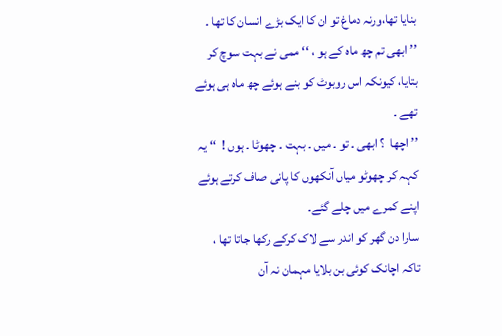بنایا تھا،ورنہ دماغ تو ان کا ایک بڑے انسان کا تھا ۔
’’ ابھی تم چھ ماہ کے ہو ، ‘‘ ممی نے بہت سوچ کر بتایا، کیونکہ اس روبوٹ کو بنے ہوئے چھ ماہ ہی ہوئے تھے ۔
’’ اچھا  ؟ ابھی ۔ تو ۔ میں ۔ بہت ۔ چھوٹا ۔ ہوں !  ‘‘ یہ کہہ کر چھوٹو میاں آنکھوں کا پانی صاف کرتے ہوئے اپنے کمرے میں چلے گئے۔
سارا دن گھر کو اندر سے لاک کرکے رکھا جاتا تھا ، تاکہ اچانک کوئی بن بلایا مہمان نہ آن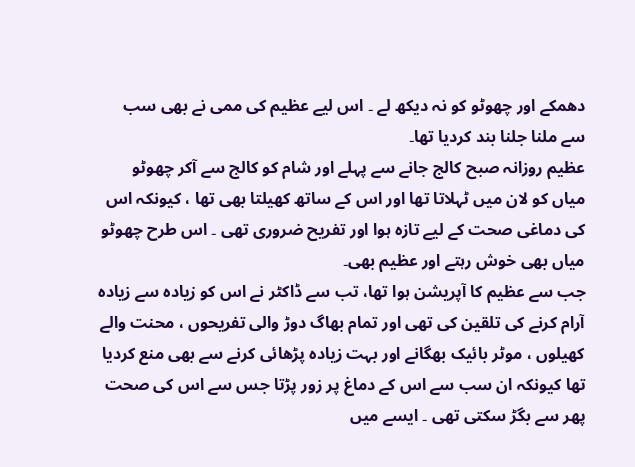دھمکے اور چھوٹو کو نہ دیکھ لے ۔ اس لیے عظیم کی ممی نے بھی سب سے ملنا جلنا بند کردیا تھا۔
عظیم روزانہ صبح کالج جانے سے پہلے اور شام کو کالج سے آکر چھوٹو میاں کو لان میں ٹہلاتا تھا اور اس کے ساتھ کھیلتا بھی تھا ، کیونکہ اس کی دماغی صحت کے لیے تازہ ہوا اور تفریح ضروری تھی ۔ اس طرح چھوٹو میاں بھی خوش رہتے اور عظیم بھی۔
جب سے عظیم کا آپریشن ہوا تھا، تب سے ڈاکٹر نے اس کو زیادہ سے زیادہ آرام کرنے کی تلقین کی تھی اور تمام بھاگ دوڑ والی تفریحوں ، محنت والے کھیلوں ، موٹر بائیک بھگانے اور بہت زیادہ پڑھائی کرنے سے بھی منع کردیا تھا کیونکہ ان سب سے اس کے دماغ پر زور پڑتا جس سے اس کی صحت پھر سے بگڑ سکتی تھی ۔ ایسے میں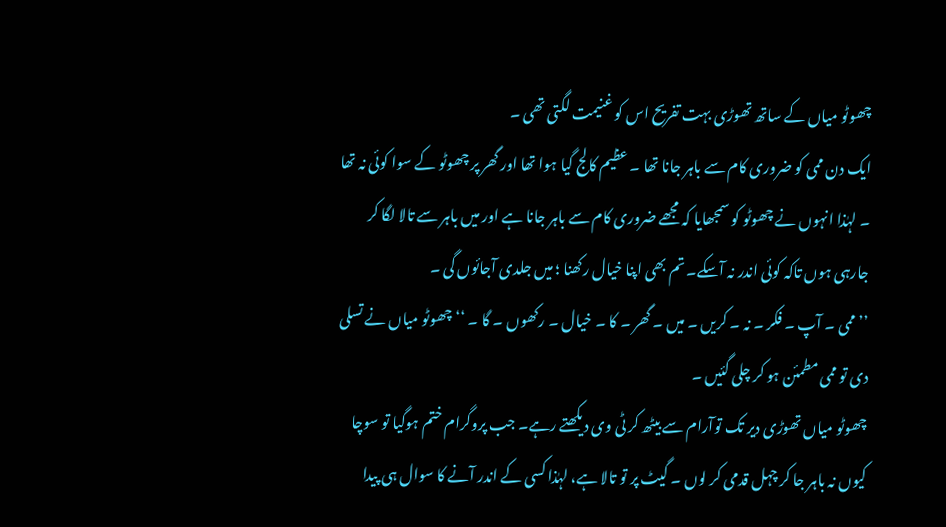چھوٹو میاں کے ساتھ تھوڑی بہت تفریح اس کو غنیمت لگتی تھی ۔
ایک دن ممی کو ضروری کام سے باہر جانا تھا ۔ عظیم کالج گیا ہوا تھا اور گھر پر چھوٹو کے سوا کوئی نہ تھا ۔ لہٰذا انہوں نے چھوٹو کو سمجھایا کہ مجھے ضروری کام سے باہر جانا ہے اور میں باہر سے تالا لگا کر جارہی ہوں تاکہ کوئی اندر نہ آسکے۔ تم بھی اپنا خیال رکھنا ؛ میں جلدی آجائوں گی ۔
’’ ممی ۔ آپ ۔ فکر ۔ نہ ۔ کریں ۔ میں ۔ گھر ۔ کا ۔ خیال ۔ رکھوں ۔ گا ۔ ‘‘ چھوٹو میاں نے تسلی دی تو ممی مطمئن ہو کر چلی گئیں ۔
چھوٹو میاں تھوڑی دیر تک توآرام سے بیٹھ کر ٹی وی دیکھتے رہے۔ جب پروگرام ختم ہوگیا تو سوچا کیوں نہ باہر جا کر چہل قدمی کر لوں ۔ گیٹ پر تو تالا ہے، لہٰذا کسی کے اندر آنے کا سوال ہی پیدا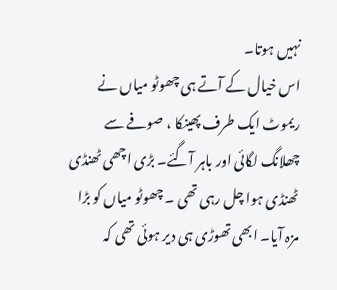نہیں ہوتا۔
اس خیال کے آتے ہی چھوٹو میاں نے ریموٹ ایک طرف پھینکا ، صوفے سے چھلانگ لگائی اور باہر آگئے۔ بڑی اچھی ٹھنڈی ٹھنڈی ہوا چل رہی تھی ۔ چھوٹو میاں کو بڑا مزہ آیا۔ ابھی تھوڑی ہی دیر ہوئی تھی کہ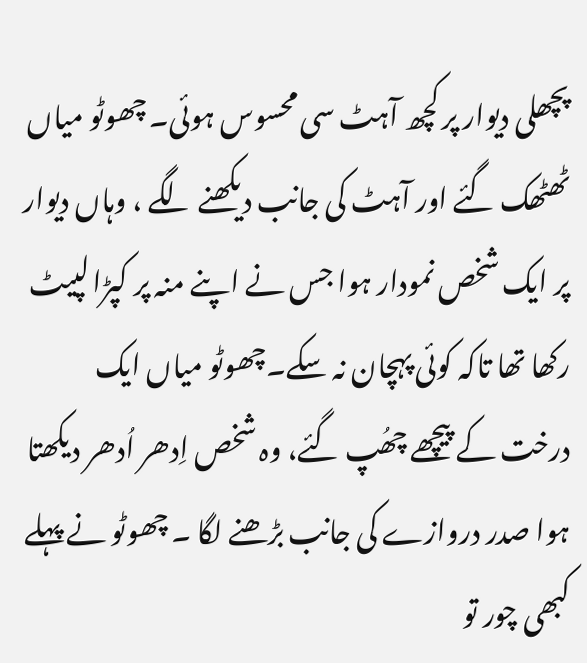پچھلی دیوار پر کچھ آہٹ سی محسوس ہوئی۔ چھوٹو میاں ٹھٹھک گئے اور آہٹ کی جانب دیکھنے لگے ، وہاں دیوار پر ایک شخص نمودار ہوا جس نے اپنے منہ پر کپڑا لپیٹ رکھا تھا تاکہ کوئی پہچان نہ سکے۔چھوٹو میاں ایک درخت کے پیچھے چھُپ گئے، وہ شخص اِدھر اُدھر دیکھتا ہوا صدر دروازے کی جانب بڑھنے لگا ۔ چھوٹو نے پہلے کبھی چور تو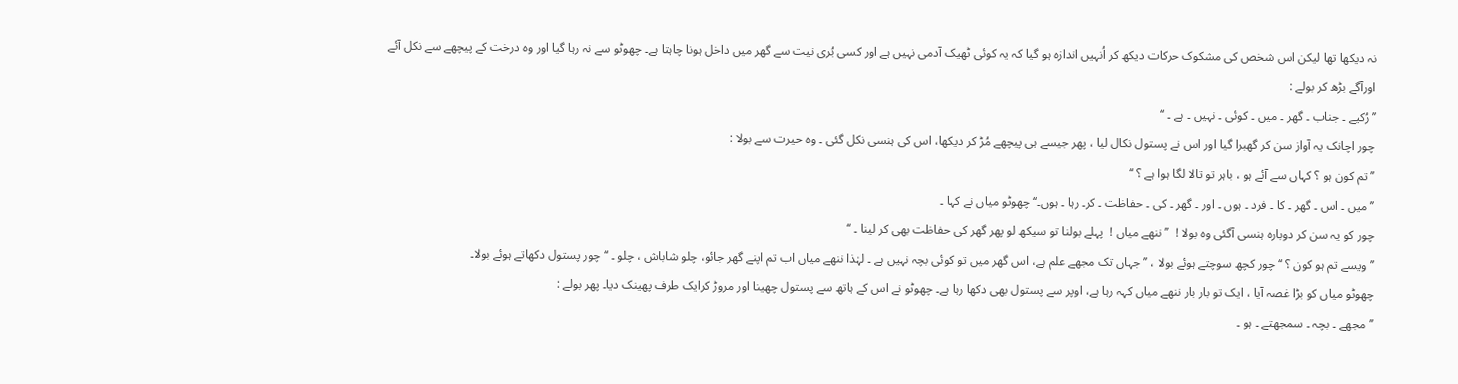نہ دیکھا تھا لیکن اس شخص کی مشکوک حرکات دیکھ کر اُنہیں اندازہ ہو گیا کہ یہ کوئی ٹھیک آدمی نہیں ہے اور کسی بُری نیت سے گھر میں داخل ہونا چاہتا ہے۔ چھوٹو سے نہ رہا گیا اور وہ درخت کے پیچھے سے نکل آئے اورآگے بڑھ کر بولے :
’’ رُکیے ۔ جناب ۔ گھر ۔ میں ۔ کوئی ۔ نہیں ۔ ہے ۔ ‘‘
چور اچانک یہ آواز سن کر گھبرا گیا اور اس نے پستول نکال لیا ، پھر جیسے ہی پیچھے مُڑ کر دیکھا، اس کی ہنسی نکل گئی ۔ وہ حیرت سے بولا :
’’ تم کون ہو ؟ کہاں سے آئے ہو ، باہر تو تالا لگا ہوا ہے ؟ ‘‘
’’ میں ۔ اس ۔ گھر ۔ کا ۔ فرد ۔ ہوں ۔ اور ۔ گھر ۔ کی ۔ حفاظت ۔ کر۔ رہا ۔ ہوں۔‘‘ چھوٹو میاں نے کہا ۔
چور کو یہ سن کر دوبارہ ہنسی آگئی وہ بولا !  ’’ ننھے میاں !  پہلے بولنا تو سیکھ لو پھر گھر کی حفاظت بھی کر لینا ۔ ‘‘
’’ ویسے تم ہو کون ؟ ‘‘ چور کچھ سوچتے ہوئے بولا ، ’’ جہاں تک مجھے علم ہے، اس گھر میں تو کوئی بچہ نہیں ہے ۔ لہٰذا ننھے میاں اب تم اپنے گھر جائو، چلو شاباش ، چلو ۔ ‘‘ چور پستول دکھاتے ہوئے بولا۔
چھوٹو میاں کو بڑا غصہ آیا ، ایک تو بار بار ننھے میاں کہہ رہا ہے، اوپر سے پستول بھی دکھا رہا ہے۔ چھوٹو نے اس کے ہاتھ سے پستول چھینا اور مروڑ کرایک طرف پھینک دیا۔ پھر بولے :
’’ مجھے ۔ بچہ ۔ سمجھتے ۔ ہو ۔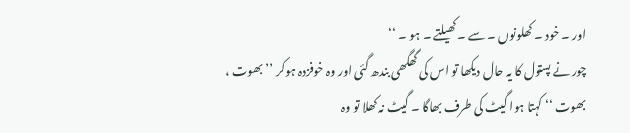اور ۔ خود ۔ کھلونوں ۔ سے ۔ کھیلتے ۔ ہو ۔ ‘‘
چور نے پستول کا یہ حال دیکھا تو اس کی گھگھی بندھ گئی اور وہ خوفزدہ ہوکر ’’ بھوت ، بھوت ‘‘ کہتا ہوا گیٹ کی طرف بھاگا ۔ گیٹ نہ کھلا تو وہ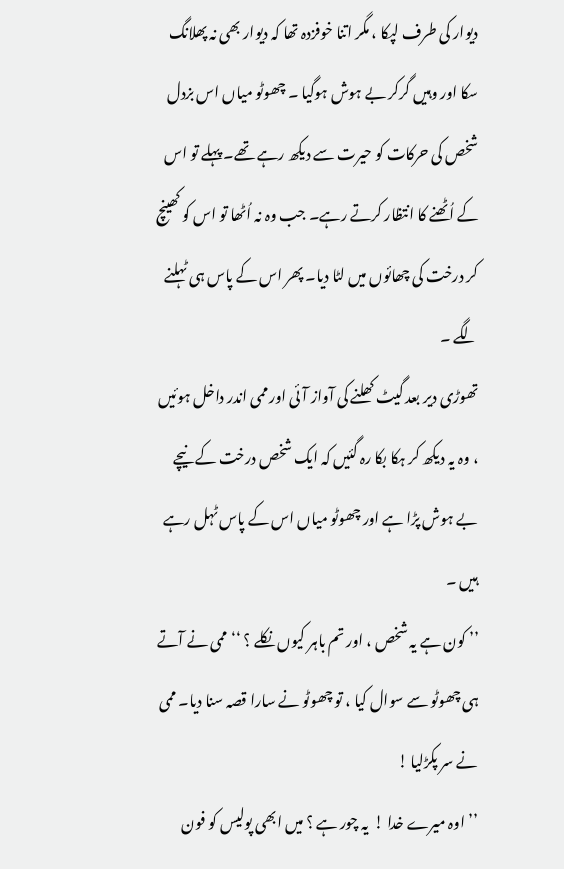دیوار کی طرف لپکا ، مگر اتنا خوفزدہ تھا کہ دیوار بھی نہ پھلانگ سکا اور وہیں گرکر بے ہوش ہوگیا ۔ چھوٹو میاں اس بزدل شخص کی حرکات کو حیرت سے دیکھ رہے تھے۔ پہلے تو اس کے اُٹھنے کا انتظار کرتے رہے۔ جب وہ نہ اُٹھا تو اس کو کھینچ کر درخت کی چھائوں میں لٹا دیا۔ پھر اس کے پاس ہی ٹہلنے لگے ۔
تھوڑی دیر بعد گیٹ کھلنے کی آواز آئی اور ممی اندر داخل ہوئیں ، وہ یہ دیکھ کر ہکا بکا رہ گئیں کہ ایک شخص درخت کے نیچے بے ہوش پڑا ہے اور چھوٹو میاں اس کے پاس ٹہل رہے ہیں ۔
’’ کون ہے یہ شخص ، اور تم باہر کیوں نکلے ؟ ‘‘ ممی نے آتے ہی چھوٹو سے سوال کیا ، تو چھوٹو نے سارا قصہ سنا دیا۔ ممی نے سر پکڑلیا !
’’ اوہ میرے خدا !  یہ چور ہے ؟ میں ابھی پولیس کو فون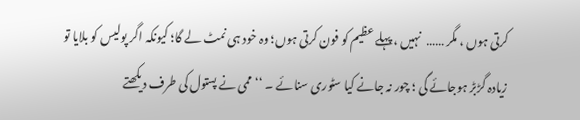کرتی ہوں ، مگر ……  نہیں ، پہلے عظیم کو فون کرتی ہوں؛ وہ خود ہی نمٹ لے گا؛ کیونکہ اگر پولیس کو بلایا تو زیادہ گڑبڑ ہوجائے گی ؛ چور نہ جانے کیا سٹوری سنائے ۔ ‘‘ ممی نے پستول کی طرف دیکھتے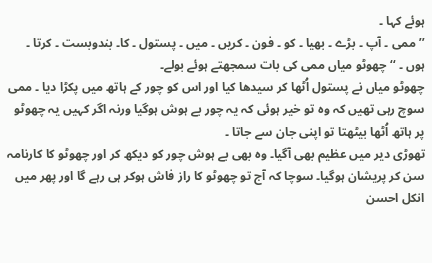ہوئے کہا ۔
’’ ممی ۔ آپ ۔ بڑے ۔ بھیا ۔ کو ۔ فون ۔ کریں ۔ میں ۔ پستول ۔ کا۔ بندوبست ۔ کرتا ۔ ہوں ۔ ‘‘ چھوٹو میاں ممی کی بات سمجھتے ہوئے بولے۔
چھوٹو میاں نے پستول اُٹھا کر سیدھا کیا اور اس کو چور کے ہاتھ میں پکڑا دیا ۔ ممی سوچ رہی تھیں کہ وہ تو خیر ہوئی کہ یہ چور بے ہوش ہوگیا ورنہ اگر کہیں یہ چھوٹو پر ہاتھ اُٹھا بیٹھتا تو اپنی جان سے جاتا ۔
تھوڑی دیر میں عظیم بھی آگیا۔ وہ بھی بے ہوش چور کو دیکھ کر اور چھوٹو کا کارنامہ سن کر پریشان ہوگیا۔ سوچا کہ آج تو چھوٹو کا راز فاش ہوکر ہی رہے گا اور پھر میں انکل احسن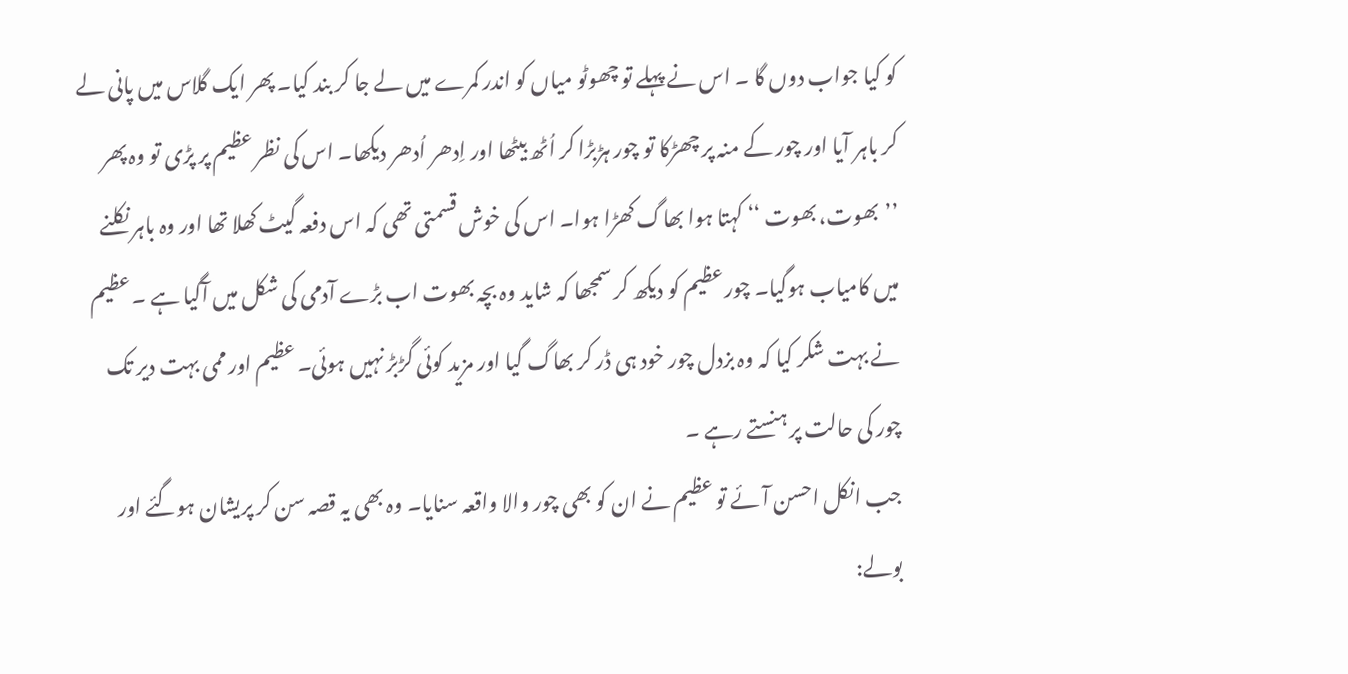کو کیا جواب دوں گا ۔ اس نے پہلے تو چھوٹو میاں کو اندر کمرے میں لے جا کر بند کیا۔ پھر ایک گلاس میں پانی لے کر باہر آیا اور چور کے منہ پر چھڑکا تو چور ہڑبڑا کر اُٹھ بیٹھا اور اِدھر اُدھر دیکھا۔ اس کی نظر عظیم پر پڑی تو وہ پھر ’’بھوت، بھوت ‘‘ کہتا ہوا بھاگ کھڑا ہوا۔ اس کی خوش قسمتی تھی کہ اس دفعہ گیٹ کھلا تھا اور وہ باہر نکلنے میں کامیاب ہوگیا۔ چور عظیم کو دیکھ کر سمجھا کہ شاید وہ بچہ بھوت اب بڑے آدمی کی شکل میں آگیا ہے ۔ عظیم نے بہت شکر کیا کہ وہ بزدل چور خود ہی ڈر کر بھاگ گیا اور مزید کوئی گڑبڑ نہیں ہوئی۔ عظیم اور ممی بہت دیر تک چور کی حالت پر ہنستے رہے ۔
جب انکل احسن آئے تو عظیم نے ان کو بھی چور والا واقعہ سنایا۔ وہ بھی یہ قصہ سن کر پریشان ہوگئے اور بولے: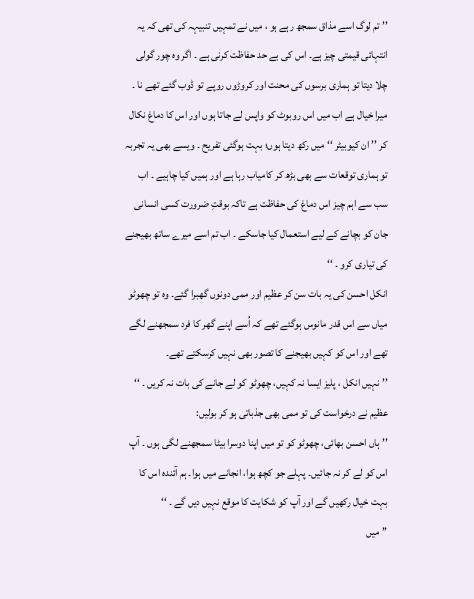’’ تم لوگ اسے مذاق سمجھ رہے ہو ، میں نے تمہیں تنبیہہ کی تھی کہ یہ انتہائی قیمتی چیز ہے۔ اس کی بے حد حفاظت کرنی ہے ۔ اگر وہ چور گولی چلا دیتا تو ہماری برسوں کی محنت اور کروڑوں روپے تو ڈوب گئے تھے نا ۔ میرا خیال ہے اب میں اس روبوٹ کو واپس لے جاتا ہوں اور اس کا دماغ نکال کر ’’ ان کیوبیٹر ‘‘ میں رکھ دیتا ہوں؛ بہت ہوگئی تفریح ۔ ویسے بھی یہ تجربہ تو ہماری توقعات سے بھی بڑھ کر کامیاب رہا ہے اور ہمیں کیا چاہیے ۔ اب سب سے اہم چیز اس دماغ کی حفاظت ہے تاکہ بوقتِ ضرورت کسی انسانی جان کو بچانے کے لیے استعمال کیا جاسکے ۔ اب تم اسے میرے ساتھ بھیجنے کی تیاری کرو ۔ ‘‘
انکل احسن کی یہ بات سن کر عظیم اور ممی دونوں گھبرا گئے۔ وہ تو چھوٹو میاں سے اس قدر مانوس ہوگئے تھے کہ اُسے اپنے گھر کا فرد سمجھنے لگے تھے اور اس کو کہیں بھیجنے کا تصور بھی نہیں کرسکتے تھے۔
’’ نہیں انکل ، پلیز ایسا نہ کہیں، چھوٹو کو لے جانے کی بات نہ کریں ۔ ‘‘ عظیم نے درخواست کی تو ممی بھی جذباتی ہو کر بولیں:
’’ ہاں احسن بھائی، چھوٹو کو تو میں اپنا دوسرا بیٹا سمجھنے لگی ہوں ۔ آپ اس کو لے کر نہ جائیں۔ پہلے جو کچھ ہوا، انجانے میں ہوا۔ ہم آئندہ اس کا بہت خیال رکھیں گے اور آپ کو شکایت کا موقع نہیں دیں گے ۔ ‘‘
’’ میں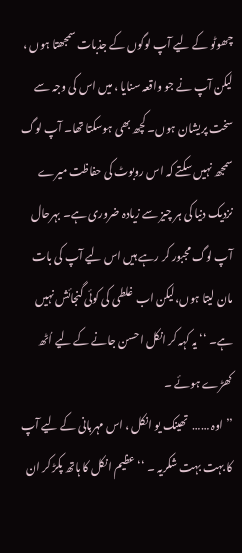چھوٹو کے لیے آپ لوگوں کے جذبات سمجھتا ہوں ، لیکن آپ نے جو واقعہ سنایا ، میں اس کی وجہ سے سخت پریشان ہوں۔ کچھ بھی ہوسکتا تھا۔ آپ لوگ سمجھ نہیں سکتے کہ اس روبوٹ کی حفاظت میرے نزدیک دنیا کی ہر چیز سے زیادہ ضروری ہے۔ بہرحال آپ لوگ مجبور کر رہے ہیں اس لیے آپ کی بات مان لیتا ہوں،لیکن اب غلطی کی کوئی گنجائش نہیں ہے۔ ‘‘ یہ کہہ کر انکل احسن جانے کے لیے اُٹھ کھڑے ہوئے ۔
’’ اوہ ……  تھینک یو انکل ، اس مہربانی کے لیے آپ کا بہت بہت شکریہ ۔ ‘‘ عظیم انکل کا ہاتھ پکڑ کر ان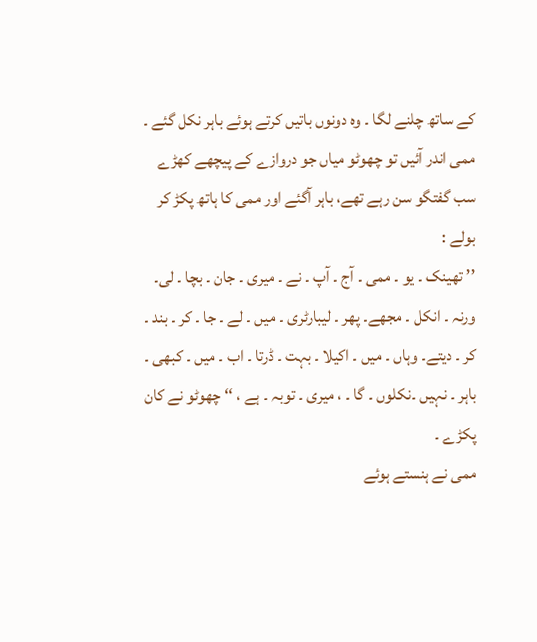کے ساتھ چلنے لگا ۔ وہ دونوں باتیں کرتے ہوئے باہر نکل گئے ۔
ممی اندر آئیں تو چھوٹو میاں جو دروازے کے پیچھے کھڑے سب گفتگو سن رہے تھے، باہر آگئے اور ممی کا ہاتھ پکڑ کر بولے :
’’ تھینک ۔ یو ۔ ممی ۔ آج ۔ آپ ۔ نے ۔ میری ۔ جان ۔ بچا ۔ لی۔ ورنہ ۔ انکل ۔ مجھے۔ پھر ۔ لیبارٹری ۔ میں ۔ لے ۔ جا ۔ کر ۔ بند ۔ کر ۔ دیتے۔ وہاں ۔ میں ۔ اکیلا ۔ بہت ۔ ڈرتا ۔ اب ۔ میں ۔ کبھی ۔ باہر ۔ نہیں ۔نکلوں ۔ گا ۔ ، میری ۔ توبہ ۔ ہے ، ‘‘ چھوٹو نے کان پکڑے ۔
ممی نے ہنستے ہوئے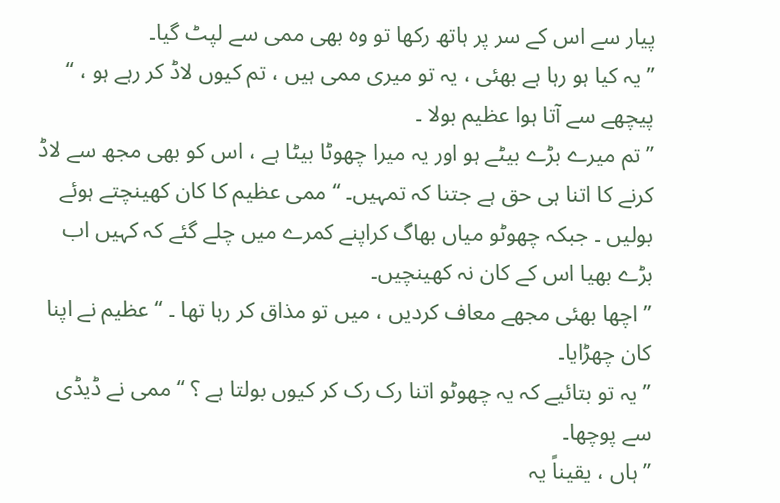پیار سے اس کے سر پر ہاتھ رکھا تو وہ بھی ممی سے لپٹ گیا۔
’’ یہ کیا ہو رہا ہے بھئی ، یہ تو میری ممی ہیں ، تم کیوں لاڈ کر رہے ہو ، ‘‘ پیچھے سے آتا ہوا عظیم بولا ۔
’’ تم میرے بڑے بیٹے ہو اور یہ میرا چھوٹا بیٹا ہے ، اس کو بھی مجھ سے لاڈ کرنے کا اتنا ہی حق ہے جتنا کہ تمہیں۔ ‘‘ ممی عظیم کا کان کھینچتے ہوئے بولیں ۔ جبکہ چھوٹو میاں بھاگ کراپنے کمرے میں چلے گئے کہ کہیں اب بڑے بھیا اس کے کان نہ کھینچیں۔
’’ اچھا بھئی مجھے معاف کردیں ، میں تو مذاق کر رہا تھا ۔ ‘‘ عظیم نے اپنا کان چھڑایا۔
’’ یہ تو بتائیے کہ یہ چھوٹو اتنا رک رک کر کیوں بولتا ہے ؟ ‘‘ ممی نے ڈیڈی سے پوچھا۔
’’ ہاں ، یقیناً یہ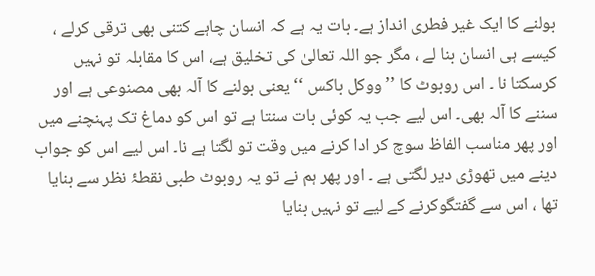بولنے کا ایک غیر فطری انداز ہے۔ بات یہ ہے کہ انسان چاہے کتنی بھی ترقی کرلے ، کیسے ہی انسان بنا لے ، مگر جو اللہ تعالیٰ کی تخلیق ہے، اس کا مقابلہ تو نہیں کرسکتا نا ۔ اس روبوٹ کا ’’ ووکل باکس ‘‘ یعنی بولنے کا آلہ بھی مصنوعی ہے اور سننے کا آلہ بھی۔ اس لیے جب یہ کوئی بات سنتا ہے تو اس کو دماغ تک پہنچنے میں اور پھر مناسب الفاظ سوچ کر ادا کرنے میں وقت تو لگتا ہے نا۔ اس لیے اس کو جواب دینے میں تھوڑی دیر لگتی ہے ۔ اور پھر ہم نے تو یہ روبوٹ طبی نقطۂ نظر سے بنایا تھا ، اس سے گفتگوکرنے کے لیے تو نہیں بنایا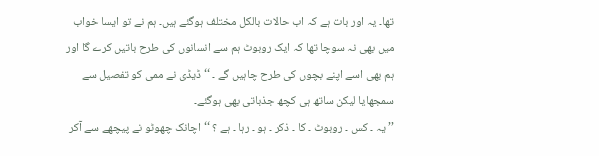تھا۔ یہ اور بات ہے کہ اب حالات بالکل مختلف ہوگئے ہیں۔ ہم نے تو ایسا خواب میں بھی نہ سوچا تھا کہ ایک روبوٹ ہم سے انسانوں کی طرح باتیں کرے گا اور ہم بھی اسے اپنے بچوں کی طرح چاہیں گے ۔ ‘‘ ڈیڈی نے ممی کو تفصیل سے سمجھایا لیکن ساتھ ہی کچھ جذباتی بھی ہوگئے۔
’’ یہ ۔ کس ۔ روبوٹ ۔ کا ۔ ذکر ۔ ہو ۔ رہا ۔ ہے ؟ ‘‘ اچانک چھوٹو نے پیچھے سے آکر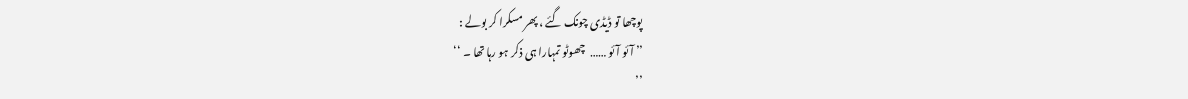پوچھا تو ڈیڈی چونک گئے ، پھر مسکرا کر بولے :
’’ آئو آئو ……  چھوٹو تمہارا ہی ذکر ہو رہا تھا ۔ ‘‘
’’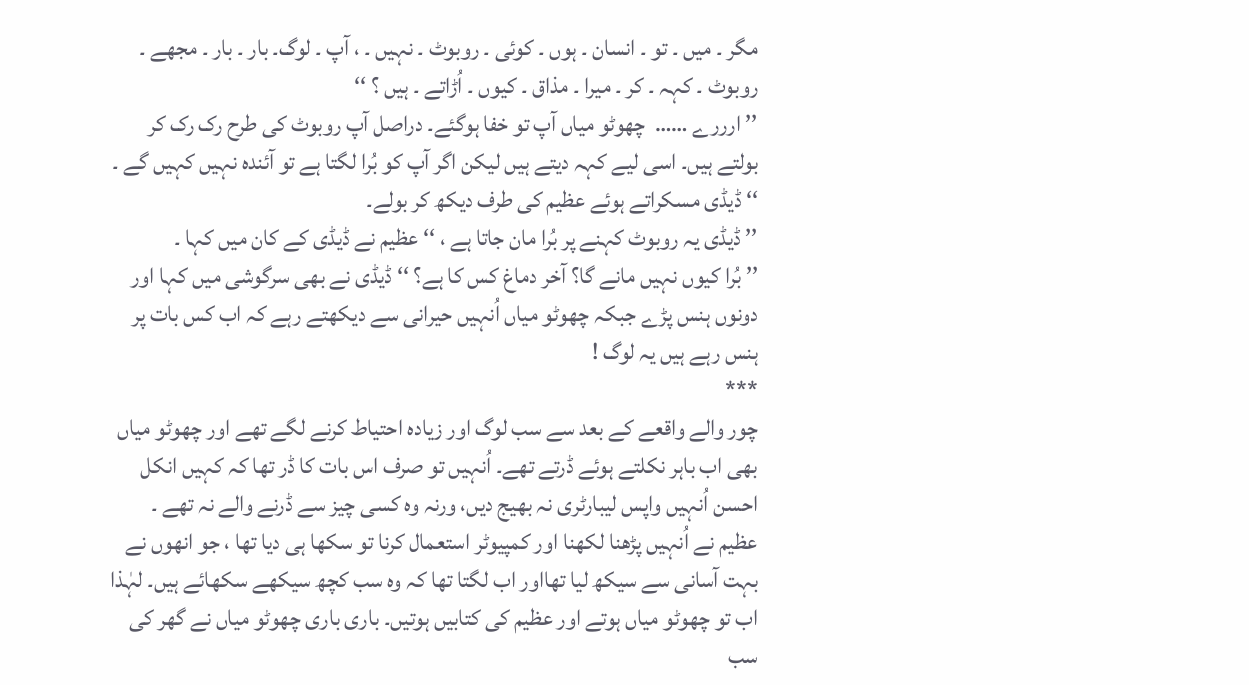مگر ۔ میں ۔ تو ۔ انسان ۔ ہوں ۔ کوئی ۔ روبوٹ ۔ نہیں ۔ ، آپ ۔ لوگ۔ بار ۔ بار ۔ مجھے ۔ روبوٹ ۔ کہہ ۔ کر ۔ میرا ۔ مذاق ۔ کیوں ۔ اُڑاتے ۔ ہیں ؟ ‘‘
’’ ارررے ……  چھوٹو میاں آپ تو خفا ہوگئے۔ دراصل آپ روبوٹ کی طرح رک رک کر بولتے ہیں۔ اسی لیے کہہ دیتے ہیں لیکن اگر آپ کو بُرا لگتا ہے تو آئندہ نہیں کہیں گے ۔ ‘‘ ڈیڈی مسکراتے ہوئے عظیم کی طرف دیکھ کر بولے۔
’’ ڈیڈی یہ روبوٹ کہنے پر بُرا مان جاتا ہے ، ‘‘ عظیم نے ڈیڈی کے کان میں کہا ۔
’’ بُرا کیوں نہیں مانے گا؟ آخر دماغ کس کا ہے؟ ‘‘ ڈیڈی نے بھی سرگوشی میں کہا اور دونوں ہنس پڑے جبکہ چھوٹو میاں اُنہیں حیرانی سے دیکھتے رہے کہ اب کس بات پر ہنس رہے ہیں یہ لوگ !
***
چور والے واقعے کے بعد سے سب لوگ اور زیادہ احتیاط کرنے لگے تھے اور چھوٹو میاں بھی اب باہر نکلتے ہوئے ڈرتے تھے۔ اُنہیں تو صرف اس بات کا ڈر تھا کہ کہیں انکل احسن اُنہیں واپس لیبارٹری نہ بھیج دیں، ورنہ وہ کسی چیز سے ڈرنے والے نہ تھے ۔
عظیم نے اُنہیں پڑھنا لکھنا اور کمپیوٹر استعمال کرنا تو سکھا ہی دیا تھا ، جو انھوں نے بہت آسانی سے سیکھ لیا تھااور اب لگتا تھا کہ وہ سب کچھ سیکھے سکھائے ہیں۔ لہٰذا اب تو چھوٹو میاں ہوتے اور عظیم کی کتابیں ہوتیں۔ باری باری چھوٹو میاں نے گھر کی سب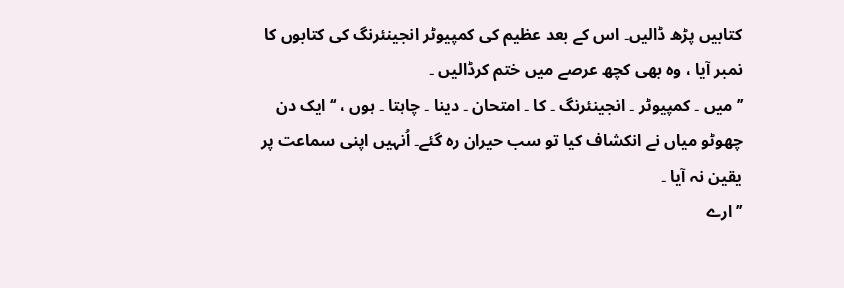کتابیں پڑھ ڈالیں۔ اس کے بعد عظیم کی کمپیوٹر انجینئرنگ کی کتابوں کا نمبر آیا ، وہ بھی کچھ عرصے میں ختم کرڈالیں ۔
’’ میں ۔ کمپیوٹر ۔ انجینئرنگ ۔ کا ۔ امتحان ۔ دینا ۔ چاہتا ۔ ہوں ، ‘‘ ایک دن چھوٹو میاں نے انکشاف کیا تو سب حیران رہ گئے۔ اُنہیں اپنی سماعت پر یقین نہ آیا ۔
’’ ارے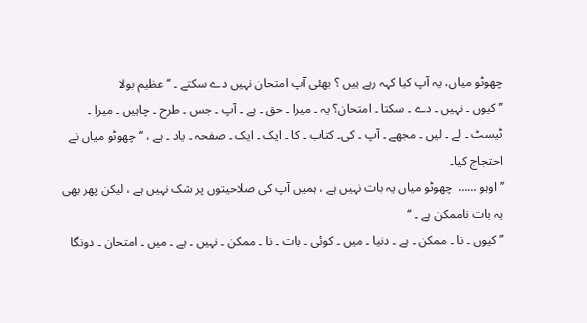چھوٹو میاں، یہ آپ کیا کہہ رہے ہیں ؟ بھئی آپ امتحان نہیں دے سکتے ۔ ‘‘ عظیم بولا
’’ کیوں ۔ نہیں ۔ دے ۔ سکتا ۔ امتحان؟ یہ ۔ میرا ۔ حق ۔ ہے ۔ آپ ۔ جس ۔ طرح ۔ چاہیں ۔ میرا ۔ ٹیسٹ ۔ لے ۔ لیں ۔ مجھے ۔ آپ ۔ کی۔ کتاب ۔ کا ۔ ایک ۔ ایک ۔ صفحہ ۔ یاد ۔ ہے ، ‘‘ چھوٹو میاں نے احتجاج کیا۔
’’ اوہو ……  چھوٹو میاں یہ بات نہیں ہے ، ہمیں آپ کی صلاحیتوں پر شک نہیں ہے ، لیکن پھر بھی یہ بات ناممکن ہے ۔ ‘‘
’’ کیوں ۔ نا ۔ ممکن ۔ ہے ۔ دنیا ۔ میں ۔ کوئی ۔ بات ۔ نا ۔ ممکن ۔ نہیں ۔ ہے ۔ میں ۔ امتحان ۔ دونگا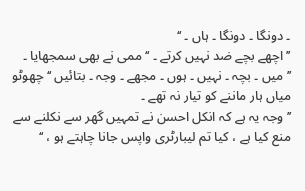۔ دونگا ۔ دونگا ۔ ہاں ۔ ‘‘
’’ اچھے بچے ضد نہیں کرتے ۔ ‘‘ ممی نے بھی سمجھایا ۔
’’ میں ۔ بچہ ۔ نہیں ۔ ہوں ۔ مجھے ۔ وجہ ۔ بتائیں ‘‘ چھوٹو میاں ہار ماننے کو تیار نہ تھے ۔
’’ وجہ یہ ہے کہ انکل احسن نے تمہیں گھر سے نکلنے سے منع کیا ہے ، کیا تم لیبارٹری واپس جانا چاہتے ہو ، ‘‘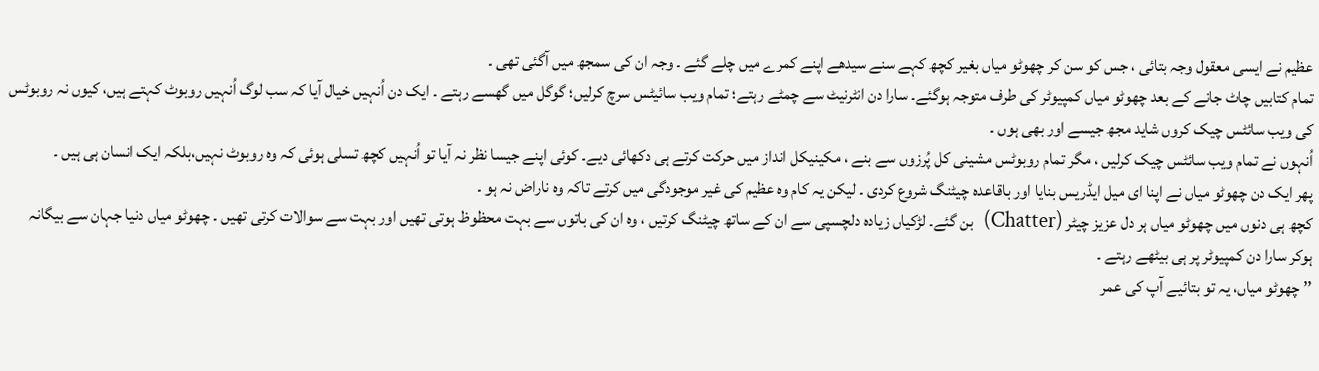عظیم نے ایسی معقول وجہ بتائی ، جس کو سن کر چھوٹو میاں بغیر کچھ کہے سنے سیدھے اپنے کمرے میں چلے گئے ۔ وجہ ان کی سمجھ میں آگئی تھی ۔
تمام کتابیں چاٹ جانے کے بعد چھوٹو میاں کمپیوٹر کی طرف متوجہ ہوگئے۔ سارا دن انٹرنیٹ سے چمٹے رہتے؛ تمام ویب سائیٹس سرچ کرلیں؛ گوگل میں گھسے رہتے ۔ ایک دن اُنہیں خیال آیا کہ سب لوگ اُنہیں روبوٹ کہتے ہیں، کیوں نہ روبوٹس کی ویب سائٹس چیک کروں شاید مجھ جیسے اور بھی ہوں ۔
اُنہوں نے تمام ویب سائٹس چیک کرلیں ، مگر تمام روبوٹس مشینی کل پُرزوں سے بنے ، مکینیکل انداز میں حرکت کرتے ہی دکھائی دیے۔ کوئی اپنے جیسا نظر نہ آیا تو اُنہیں کچھ تسلی ہوئی کہ وہ روبوٹ نہیں،بلکہ ایک انسان ہی ہیں ۔
پھر ایک دن چھوٹو میاں نے اپنا ای میل ایڈریس بنایا اور باقاعدہ چیٹنگ شروع کردی ۔ لیکن یہ کام وہ عظیم کی غیر موجودگی میں کرتے تاکہ وہ ناراض نہ ہو ۔
کچھ ہی دنوں میں چھوٹو میاں ہر دل عزیز چیٹر (Chatter)  بن گئے۔ لڑکیاں زیادہ دلچسپی سے ان کے ساتھ چیٹنگ کرتیں ، وہ ان کی باتوں سے بہت محظوظ ہوتی تھیں اور بہت سے سوالات کرتی تھیں ۔ چھوٹو میاں دنیا جہان سے بیگانہ ہوکر سارا دن کمپیوٹر پر ہی بیٹھے رہتے ۔
’’ چھوٹو میاں، یہ تو بتائیے آپ کی عمر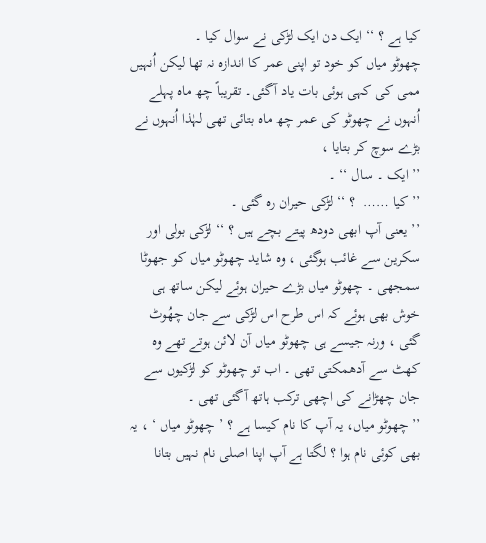کیا ہے ؟ ‘‘ ایک دن ایک لڑکی نے سوال کیا ۔
چھوٹو میاں کو خود تو اپنی عمر کا اندازہ نہ تھا لیکن اُنہیں ممی کی کہی ہوئی بات یاد آگئی۔ تقریباً چھ ماہ پہلے اُنہوں نے چھوٹو کی عمر چھ ماہ بتائی تھی لہٰذا اُنہوں نے بڑے سوچ کر بتایا ،
’’ ایک ۔ سال ‘‘ ۔
’’ کیا ……  ؟ ‘‘ لڑکی حیران رہ گئی ۔
’’ یعنی آپ ابھی دودھ پیتے بچے ہیں ؟ ‘‘ لڑکی بولی اور سکرین سے غائب ہوگئی ، وہ شاید چھوٹو میاں کو جھوٹا سمجھی ۔ چھوٹو میاں بڑے حیران ہوئے لیکن ساتھ ہی خوش بھی ہوئے کہ اس طرح اس لڑکی سے جان چھُوٹ گئی ، ورنہ جیسے ہی چھوٹو میاں آن لائن ہوتے تھے وہ کھٹ سے آدھمکتی تھی ۔ اب تو چھوٹو کو لڑکیوں سے جان چھڑانے کی اچھی ترکب ہاتھ آگئی تھی ۔
’’ چھوٹو میاں، یہ آپ کا نام کیسا ہے ؟ ’ چھوٹو میاں ‘ ، یہ بھی کوئی نام ہوا ؟ لگتا ہے آپ اپنا اصلی نام نہیں بتانا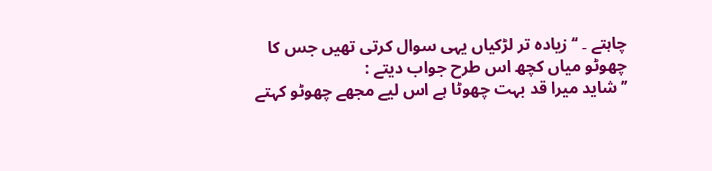چاہتے ۔ ‘‘ زیادہ تر لڑکیاں یہی سوال کرتی تھیں جس کا چھوٹو میاں کچھ اس طرح جواب دیتے :
’’ شاید میرا قد بہت چھوٹا ہے اس لیے مجھے چھوٹو کہتے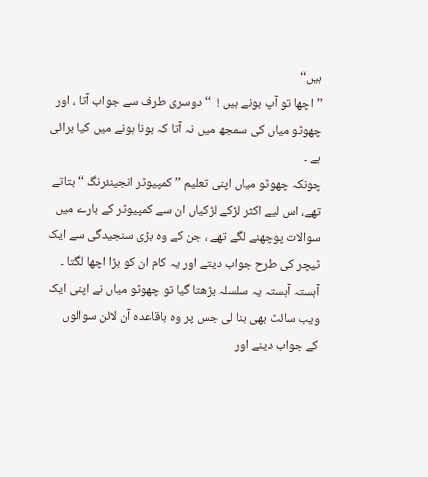ہیں‘‘
’’ اچھا تو آپ بونے ہیں !  ‘‘ دوسری طرف سے جواب آتا ، اور چھوٹو میاں کی سمجھ میں نہ آتا کہ بونا ہونے میں کیا برائی ہے ۔
چونکہ چھوٹو میاں اپنی تعلیم ’’ کمپیوٹر انجینئرنگ ‘‘ بتاتے تھے، اس لیے اکثر لڑکے لڑکیاں ان سے کمپیوٹر کے بارے میں سوالات پوچھنے لگے تھے ، جن کے وہ بڑی سنجیدگی سے ایک ٹیچر کی طرح جواب دیتے اور یہ کام ان کو بڑا اچھا لگتا ۔
آہستہ آہستہ یہ سلسلہ بڑھتا گیا تو چھوٹو میاں نے اپنی ایک ویب سائٹ بھی بنا لی جس پر وہ باقاعدہ آن لائن سوالوں کے جواب دینے اور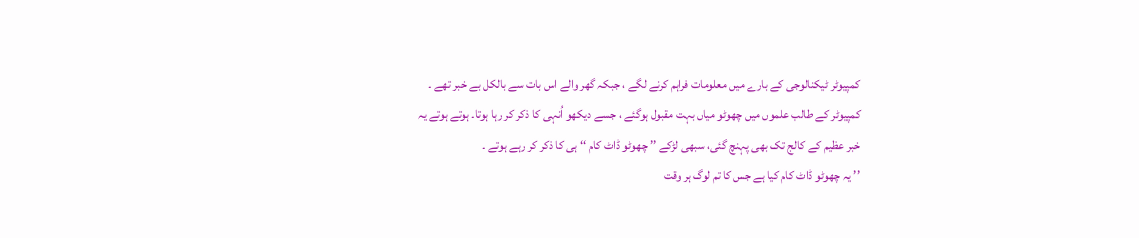کمپیوٹر ٹیکنالوجی کے بارے میں معلومات فراہم کرنے لگے ، جبکہ گھر والے اس بات سے بالکل بے خبر تھے ۔
کمپیوٹر کے طالب علموں میں چھوٹو میاں بہت مقبول ہوگئے ، جسے دیکھو اُنہی کا ذکر کر رہا ہوتا۔ ہوتے ہوتے یہ خبر عظیم کے کالج تک بھی پہنچ گئی، سبھی لڑکے ’’ چھوٹو ڈاٹ کام ‘‘ ہی کا ذکر کر رہے ہوتے ۔
’’ یہ چھوٹو ڈاٹ کام کیا ہے جس کا تم لوگ ہر وقت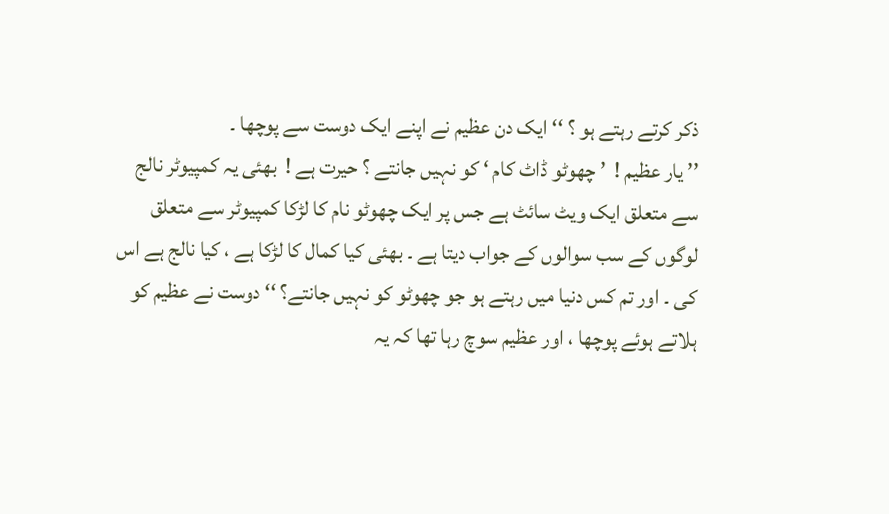ذکر کرتے رہتے ہو ؟ ‘‘ ایک دن عظیم نے اپنے ایک دوست سے پوچھا ۔
’’ یار عظیم !  ’ چھوٹو ڈاٹ کام ‘ کو نہیں جانتے ؟ حیرت ہے !  بھئی یہ کمپیوٹر نالج سے متعلق ایک ویٹ سائٹ ہے جس پر ایک چھوٹو نام کا لڑکا کمپیوٹر سے متعلق لوگوں کے سب سوالوں کے جواب دیتا ہے ۔ بھئی کیا کمال کا لڑکا ہے ، کیا نالج ہے اس کی ۔ اور تم کس دنیا میں رہتے ہو جو چھوٹو کو نہیں جانتے؟ ‘‘ دوست نے عظیم کو ہلاتے ہوئے پوچھا ، اور عظیم سوچ رہا تھا کہ یہ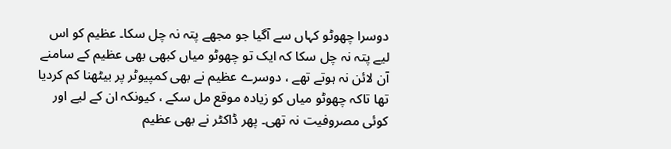دوسرا چھوٹو کہاں سے آگیا جو مجھے پتہ نہ چل سکا۔ عظیم کو اس لیے پتہ نہ چل سکا کہ ایک تو چھوٹو میاں کبھی بھی عظیم کے سامنے آن لائن نہ ہوتے تھے ، دوسرے عظیم نے بھی کمپیوٹر پر بیٹھنا کم کردیا تھا تاکہ چھوٹو میاں کو زیادہ موقع مل سکے ، کیونکہ ان کے لیے اور کوئی مصروفیت نہ تھی۔ پھر ڈاکٹر نے بھی عظیم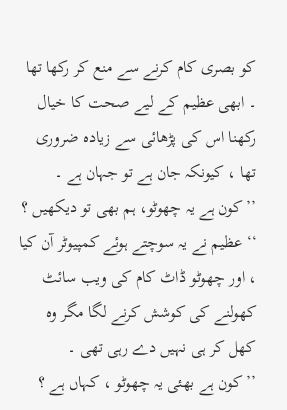کو بصری کام کرنے سے منع کر رکھا تھا ۔ ابھی عظیم کے لیے صحت کا خیال رکھنا اس کی پڑھائی سے زیادہ ضروری تھا ، کیونکہ جان ہے تو جہان ہے ۔
’’ کون ہے یہ چھوٹو، ہم بھی تو دیکھیں ؟ ‘‘ عظیم نے یہ سوچتے ہوئے کمپیوٹر آن کیا ، اور چھوٹو ڈاٹ کام کی ویب سائٹ کھولنے کی کوشش کرنے لگا مگر وہ کھل کر ہی نہیں دے رہی تھی ۔
’’ کون ہے بھئی یہ چھوٹو ، کہاں ہے ؟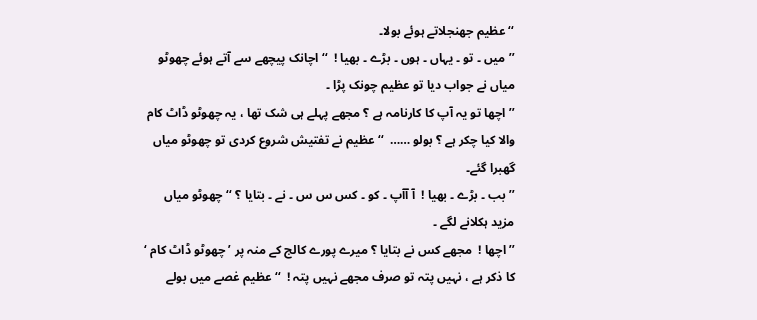‘‘ عظیم جھنجلاتے ہوئے بولا۔
’’ میں ۔ تو ۔ یہاں ۔ ہوں ۔ بڑے ۔ بھیا !  ‘‘ اچانک پیچھے سے آتے ہوئے چھوٹو میاں نے جواب دیا تو عظیم چونک پڑا ۔
’’ اچھا تو یہ آپ کا کارنامہ ہے ؟ مجھے پہلے ہی شک تھا ، یہ چھوٹو ڈاٹ کام والا کیا چکر ہے ؟ بولو ……  ‘‘ عظیم نے تفتیش شروع کردی تو چھوٹو میاں گھبرا گئے۔
’’ بب ۔ بڑے ۔ بھیا !  آ آآپ ۔ کو ۔ کس س س ۔ نے ۔ بتایا ؟ ‘‘ چھوٹو میاں مزید ہکلانے لگے ۔
’’ اچھا !  مجھے کس نے بتایا ؟ میرے پورے کالج کے منہ پر ’ چھوٹو ڈاٹ کام ‘ کا ذکر ہے ، نہیں پتہ تو صرف مجھے نہیں پتہ !  ‘‘ عظیم غصے میں بولے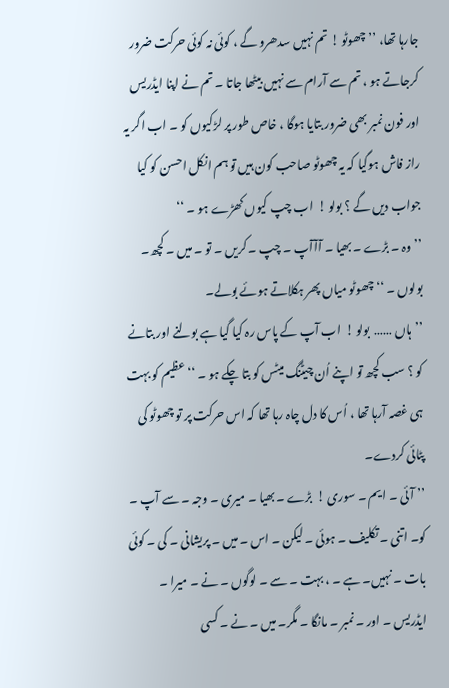جارہا تھا، ’’ چھوٹو ! تم نہیں سدھرو گے ، کوئی نہ کوئی حرکت ضرور کرجاتے ہو ، تم سے آرام سے نہیں بیٹھا جاتا ۔ تم نے اپنا ایڈریس اور فون نمبر بھی ضرور بتایا ہوگا ، خاص طور پر لڑکیوں کو ۔ اب اگر یہ راز فاش ہوگیا کہ یہ چھوٹو صاحب کون ہیں تو ہم انکل احسن کو کیا جواب دیں گے ؟ بولو !  اب چپ کیوں کھڑے ہو ۔ ‘‘
’’ وہ ۔ بڑے ۔ بھیا ۔ آآآپ ۔ چپ ۔ کریں ۔ تو ۔ میں ۔ کچھ۔ بولوں ۔ ‘‘ چھوٹو میاں پھر ہکلاتے ہوئے بولے۔
’’ہاں ……  بولو !  اب آپ کے پاس رہ کیا گیا ہے بولنے اور بتانے کو ؟ سب کچھ تو اپنے اُن چیٹنگ میٹس کو بتا چکے ہو ۔ ‘‘ عظیم کو بہت ہی غصہ آرہا تھا ، اُس کا دل چاہ رہا تھا کہ اس حرکت پر تو چھوٹو کی پٹائی کردے۔
’’ آئی ۔ ایم ۔ سوری !  بڑے ۔ بھیا ۔ میری ۔ وجہ ۔ سے آپ ۔ کو۔ اتنی ۔ تکلیف ۔ ہوئی ۔ لیکن ۔ اس ۔ میں ۔ پریشانی ۔ کی ۔ کوئی بات ۔ نہیں۔ ہے ۔ ، بہت ۔ سے ۔ لوگوں ۔ نے ۔ میرا ۔ ایڈریس ۔ اور ۔ نمبر ۔ مانگا ۔ مگر۔ میں ۔ نے ۔ کسی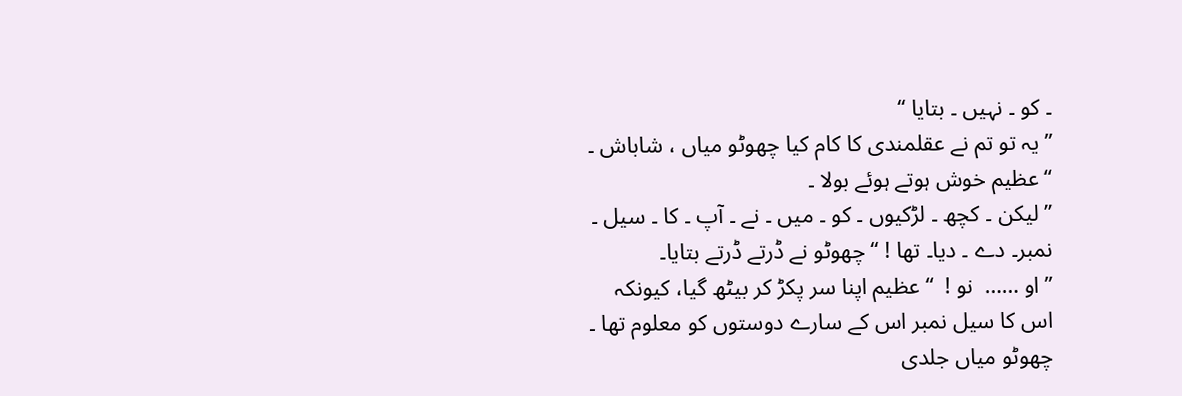۔ کو ۔ نہیں ۔ بتایا ‘‘
’’ یہ تو تم نے عقلمندی کا کام کیا چھوٹو میاں ، شاباش ۔ ‘‘ عظیم خوش ہوتے ہوئے بولا ۔
’’ لیکن ۔ کچھ ۔ لڑکیوں ۔ کو ۔ میں ۔ نے ۔ آپ ۔ کا ۔ سیل ۔ نمبر۔ دے ۔ دیا۔ تھا ! ‘‘ چھوٹو نے ڈرتے ڈرتے بتایا۔
’’ او ……  نو !  ‘‘ عظیم اپنا سر پکڑ کر بیٹھ گیا، کیونکہ اس کا سیل نمبر اس کے سارے دوستوں کو معلوم تھا ۔ چھوٹو میاں جلدی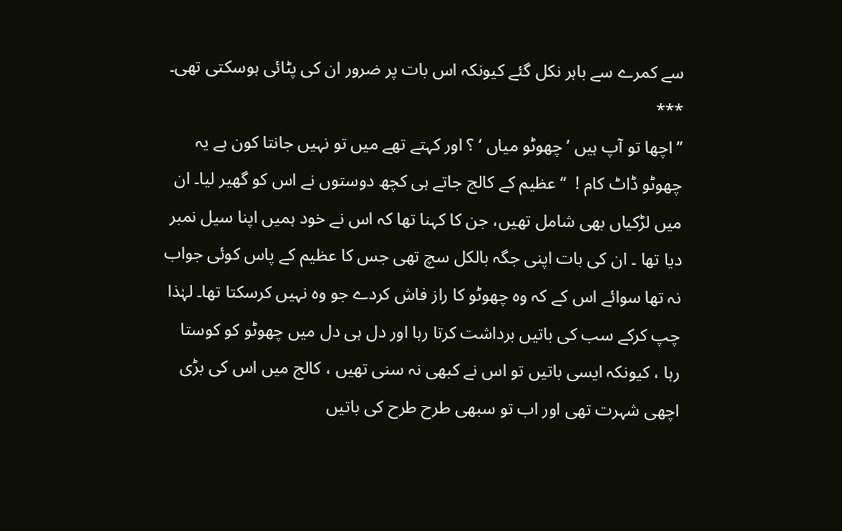سے کمرے سے باہر نکل گئے کیونکہ اس بات پر ضرور ان کی پٹائی ہوسکتی تھی۔
***
’’ اچھا تو آپ ہیں ’ چھوٹو میاں ‘ ؟ اور کہتے تھے میں تو نہیں جانتا کون ہے یہ چھوٹو ڈاٹ کام !  ‘‘ عظیم کے کالج جاتے ہی کچھ دوستوں نے اس کو گھیر لیا۔ ان میں لڑکیاں بھی شامل تھیں، جن کا کہنا تھا کہ اس نے خود ہمیں اپنا سیل نمبر دیا تھا ۔ ان کی بات اپنی جگہ بالکل سچ تھی جس کا عظیم کے پاس کوئی جواب نہ تھا سوائے اس کے کہ وہ چھوٹو کا راز فاش کردے جو وہ نہیں کرسکتا تھا۔ لہٰذا چپ کرکے سب کی باتیں برداشت کرتا رہا اور دل ہی دل میں چھوٹو کو کوستا رہا ، کیونکہ ایسی باتیں تو اس نے کبھی نہ سنی تھیں ، کالج میں اس کی بڑی اچھی شہرت تھی اور اب تو سبھی طرح طرح کی باتیں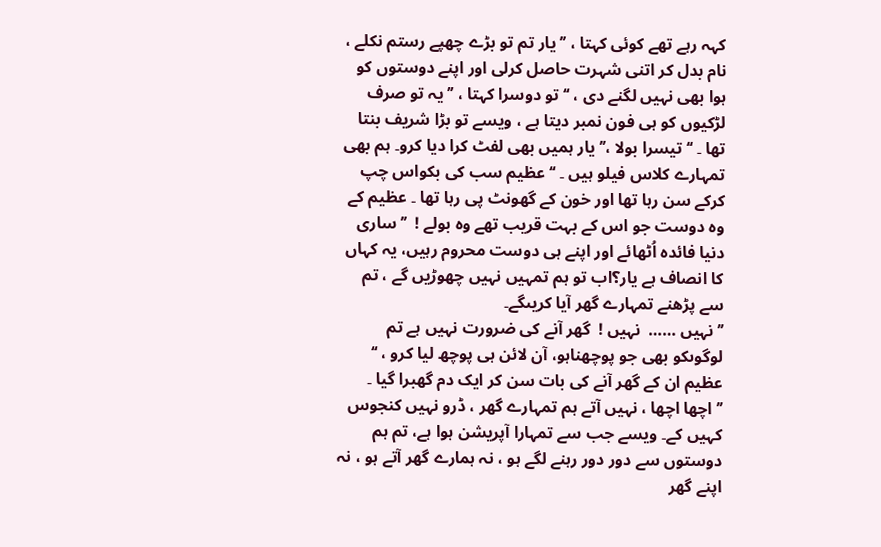کہہ رہے تھے کوئی کہتا ، ’’ یار تم تو بڑے چھپے رستم نکلے ، نام بدل کر اتنی شہرت حاصل کرلی اور اپنے دوستوں کو ہوا بھی نہیں لگنے دی ، ‘‘ تو دوسرا کہتا ، ’’ یہ تو صرف لڑکیوں کو ہی فون نمبر دیتا ہے ، ویسے تو بڑا شریف بنتا تھا ۔ ‘‘ تیسرا بولا ،’’ یار ہمیں بھی لفٹ کرا دیا کرو۔ ہم بھی تمہارے کلاس فیلو ہیں ۔ ‘‘ عظیم سب کی بکواس چپ کرکے سن رہا تھا اور خون کے گھونٹ پی رہا تھا ۔ عظیم کے وہ دوست جو اس کے بہت قریب تھے وہ بولے !  ’’ ساری دنیا فائدہ اُٹھائے اور اپنے ہی دوست محروم رہیں، یہ کہاں کا انصاف ہے یار؟اب تو ہم تمہیں نہیں چھوڑیں گے ، تم سے پڑھنے تمہارے گھر آیا کریںگے۔
’’ نہیں ……  نہیں !  گھر آنے کی ضرورت نہیں ہے تم لوگوںکو بھی جو پوچھناہو، آن لائن ہی پوچھ لیا کرو ، ‘‘ عظیم ان کے گھر آنے کی بات سن کر ایک دم گھبرا گیا ۔
’’ اچھا اچھا ، نہیں آتے ہم تمہارے گھر ، ڈرو نہیں کنجوس کہیں کے۔ ویسے جب سے تمہارا آپریشن ہوا ہے، تم ہم دوستوں سے دور دور رہنے لگے ہو ، نہ ہمارے گھر آتے ہو ، نہ اپنے گھر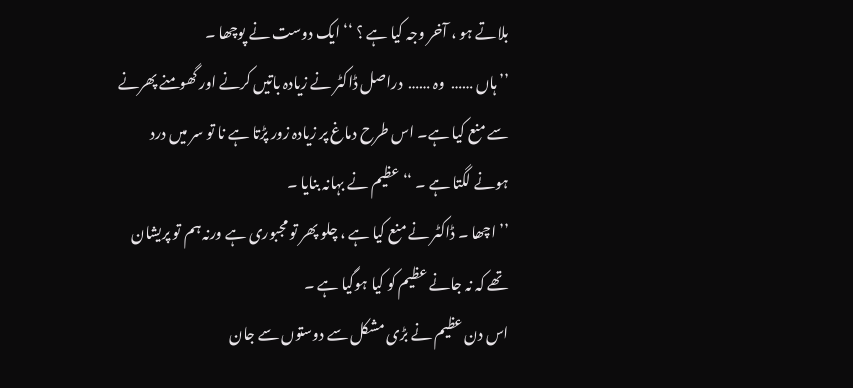بلاتے ہو ، آخر وجہ کیا ہے ؟ ‘‘ ایک دوست نے پوچھا ۔
’’ ہاں ……  وہ ……  دراصل ڈاکٹر نے زیادہ باتیں کرنے اور گھومنے پھرنے سے منع کیا ہے۔ اس طرح دماغ پر زیادہ زور پڑتا ہے نا تو سر میں درد ہونے لگتا ہے ۔ ‘‘ عظیم نے بہانہ بنایا ۔
’’ اچھا ۔ ڈاکٹر نے منع کیا ہے ، چلو پھر تو مجبوری ہے ورنہ ہم تو پریشان تھے کہ نہ جانے عظیم کو کیا ہوگیا ہے ۔
اس دن عظیم نے بڑی مشکل سے دوستوں سے جان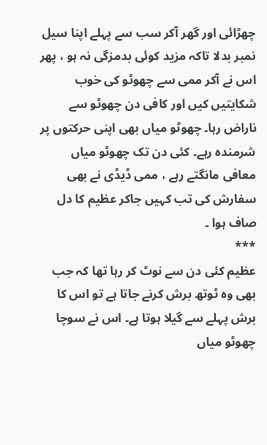چھڑائی اور گھر آکر سب سے پہلے اپنا سیل نمبر بدلا تاکہ مزید کوئی بدمزگی نہ ہو ، پھر اس نے آکر ممی سے چھوٹو کی خوب شکایتیں کیں اور کافی دن چھوٹو سے ناراض رہا۔ چھوٹو میاں بھی اپنی حرکتوں پر شرمندہ رہے۔ کئی دن تک چھوٹو میاں معافی مانگتے رہے ، ممی ڈیڈی نے بھی سفارش کی تب کہیں جاکر عظیم کا دل صاف ہوا ۔
***
عظیم کئی دن سے نوٹ کر رہا تھا کہ جب بھی وہ ٹوتھ برش کرنے جاتا ہے تو اس کا برش پہلے سے گیلا ہوتا ہے۔ اس نے سوچا چھوٹو میاں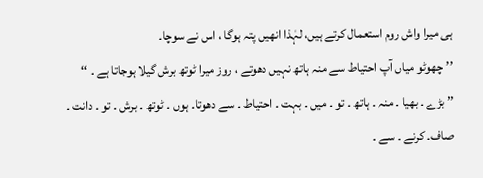ہی میرا واش روم استعمال کرتے ہیں، لہٰذا انھیں پتہ ہوگا ، اس نے سوچا۔
’’ چھوٹو میاں آپ احتیاط سے منہ ہاتھ نہیں دھوتے ، روز میرا ٹوتھ برش گیلا ہوجاتا ہے ۔ ‘‘
’’ بڑے ۔ بھیا ۔ منہ ۔ ہاتھ ۔ تو ۔ میں ۔ بہت ۔ احتیاط ۔ سے دھوتا۔ ہوں ۔ ٹوتھ ۔ برش ۔ تو ۔ دانت ۔ صاف۔ کرنے ۔ سے ۔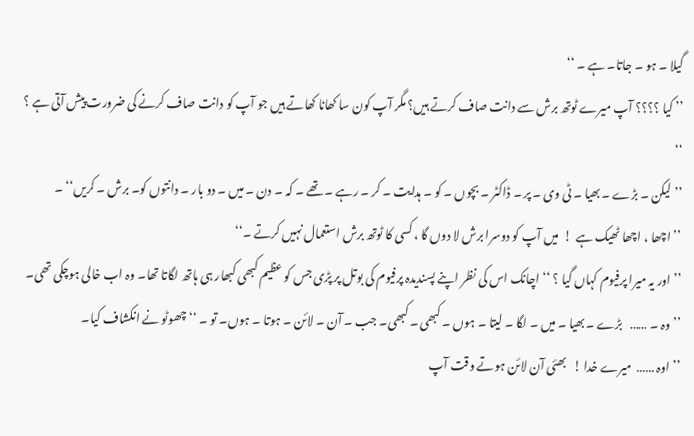گیلا ۔ ہو ۔ جاتا۔ ہے ۔ ‘‘
’’ کیا ؟؟؟؟ آپ میرے ٹوتھ برش سے دانت صاف کرتے ہیں؟ مگر آپ کون سا کھانا کھاتے ہیں جو آپ کو دانت صاف کرنے کی ضرورت پیش آتی ہے ؟ ‘‘
’’ لیکن ۔ بڑے ۔ بھیا ۔ ٹی وی ۔ پر ۔ ڈاکٹر ۔ بچوں ۔ کو ۔ ہدایت ۔ کر ۔ رہے ۔ تھے ۔ کہ ۔ دن ۔ میں ۔ دو بار ۔ دانتوں کو۔ برش ۔ کریں‘‘ ۔
’’ اچھا ، اچھا ٹھیک ہے  !  میں آپ کو دوسرا برش لا دوں گا ، کسی کا ٹوتھ برش استعمال نہیں کرتے ۔‘‘
’’ اور یہ میرا پرفیوم کہاں گیا ؟ ‘‘ اچانک اس کی نظر اپنے پسندیدہ پرفیوم کی بوتل پر پڑی جس کو عظیم کبھی کبھار ہی ہاتھ لگاتا تھا۔ وہ اب خالی ہوچکی تھی۔
’’ وہ ۔ ……   بڑے ۔ بھیا ۔ میں ۔ لگا ۔ لیتا ۔ ہوں ۔ کبھی ۔ کبھی۔ جب ۔ آن ۔ لائن ۔ ہوتا ۔ ہوں۔ تو ۔ ‘‘ چھوٹو نے انکشاف کیا۔
’’ اوہ ……  میرے خدا !   بھئی آن لائن ہوتے وقت آپ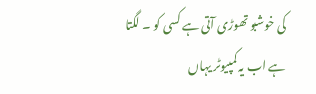کی خوشبو تھوڑی آتی ہے کسی کو ۔ لگتا ہے اب یہ کمپیوٹر یہاں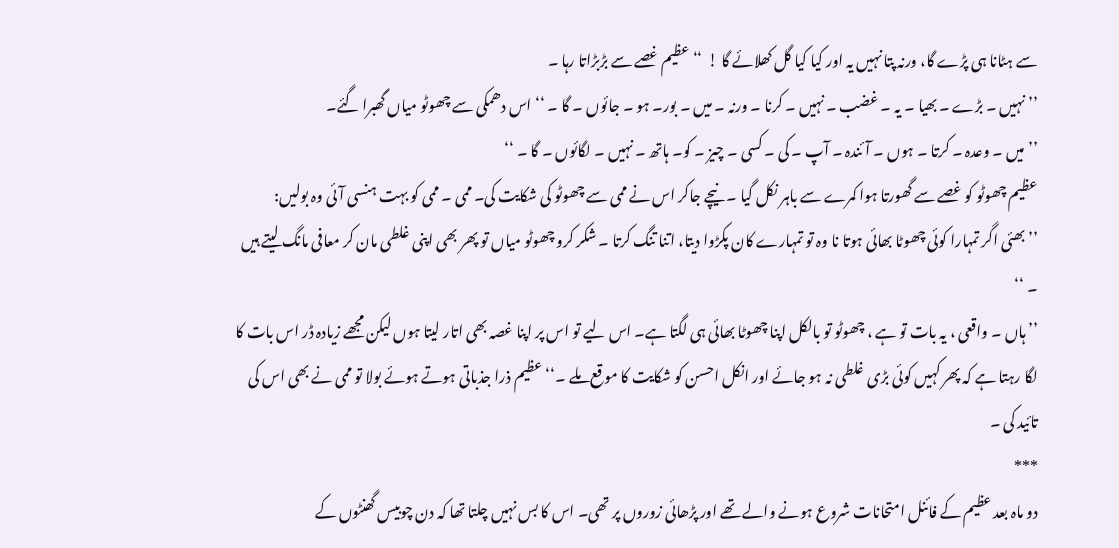سے ہٹانا ہی پڑے گا، ورنہ پتا نہیں یہ اور کیا کیا گل کھلائے گا !  ‘‘ عظیم غصے سے بڑبڑاتا رہا ۔
’’ نہیں ۔ بڑے ۔ بھیا ۔ یہ ۔ غضب ۔ نہیں ۔ کرنا ۔ ورنہ ۔ میں ۔ بور۔ ہو ۔ جائوں ۔ گا ۔ ‘‘ اس دھمکی سے چھوٹو میاں گھبرا گئے۔
’’ میں ۔ وعدہ ۔ کرتا ۔ ہوں ۔ آئندہ ۔ آپ ۔ کی ۔ کسی ۔ چیز ۔ کو۔ ہاتھ ۔ نہیں ۔ لگائوں ۔ گا ۔ ‘‘
عظیم چھوٹو کو غصے سے گھورتا ہوا کمرے سے باہر نکل گیا ۔ نیچے جاکر اس نے ممی سے چھوٹو کی شکایت کی۔ ممی ۔ ممی کو بہت ہنسی آئی وہ بولیں:
’’ بھئی اگر تمہارا کوئی چھوٹا بھائی ہوتا نا وہ تو تمہارے کان پکڑوا دیتا، اتنا تنگ کرتا ۔ شکر کرو چھوٹو میاں تو پھر بھی اپنی غلطی مان کر معافی مانگ لیتے ہیں ۔ ‘‘
’’ ہاں ۔ واقعی ، یہ بات تو ہے ، چھوٹو تو بالکل اپنا چھوٹا بھائی ہی لگتا ہے۔ اس لیے تو اس پر اپنا غصہ بھی اتار لیتا ہوں لیکن مجھے زیادہ ڈر اس بات کا لگا رہتا ہے کہ پھر کہیں کوئی بڑی غلطی نہ ہو جائے اور انکل احسن کو شکایت کا موقع ملے ۔‘‘ عظیم ذرا جذباتی ہوتے ہوئے بولا تو ممی نے بھی اس کی تائید کی ۔
***
دو ماہ بعد عظیم کے فائنل امتحانات شروع ہونے والے تھے اور پڑھائی زوروں پر تھی۔ اس کا بس نہیں چلتا تھا کہ دن چوبیس گھنٹوں کے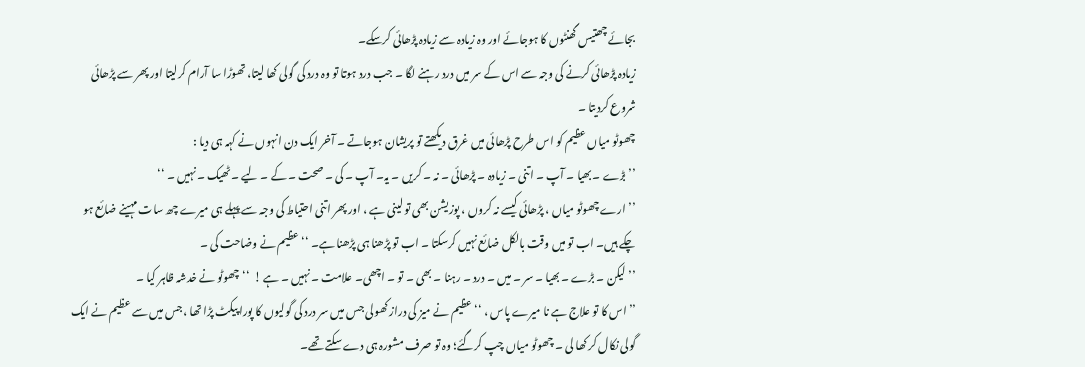بجائے چھتیس گھنٹوں کا ہوجائے اور وہ زیادہ سے زیادہ پڑھائی کرسکے۔
زیادہ پڑھائی کرنے کی وجہ سے اس کے سر میں درد رہنے لگا ۔ جب درد ہوتا تو وہ درد کی گولی کھا لیتا، تھوڑا سا آرام کرلیتا اور پھر سے پڑھائی شروع کردیتا ۔
چھوٹو میاں عظیم کو اس طرح پڑھائی میں غرق دیکھتے تو پریشان ہوجاتے ۔ آخر ایک دن انہوں نے کہہ ہی دیا :
’’ بڑے ۔ بھیا ۔ آپ ۔ اتنی ۔ زیادہ ۔ پڑھائی ۔ نہ ۔ کریں ۔ یہ۔ آپ ۔ کی ۔ صحت ۔ کے ۔ لیے ۔ ٹھیک ۔ نہیں ۔ ‘‘
’’ ارے چھوٹو میاں ، پڑھائی کیسے نہ کروں ، پوزیشن بھی تو لینی ہے ، اور پھر اتنی احتیاط کی وجہ سے پہلے ہی میرے چھ سات مہینے ضائع ہو چکے ہیں۔ اب تو میں وقت بالکل ضائع نہیں کرسکتا ۔ اب تو پڑھنا ہی پڑھنا ہے۔ ‘‘ عظیم نے وضاحت کی ۔
’’ لیکن ۔ بڑے ۔ بھیا ۔ سر ۔ میں ۔ درد ۔ رہنا ۔ بھی ۔ تو ۔ اچھی۔ علامت ۔ نہیں ۔ ہے !  ‘‘ چھوٹو نے خدشہ ظاہر کیا ۔
’’ اس کا تو علاج ہے نا میرے پاس ، ‘‘ عظیم نے میز کی دراز کھولی جس میں سر درد کی گولیوں کا پورا پیکٹ پڑا تھا ،جس میں سے عظیم نے ایک گولی نکال کر کھا لی ۔ چھوٹو میاں چپ کرگئے؛ وہ تو صرف مشورہ ہی دے سکتے تھے۔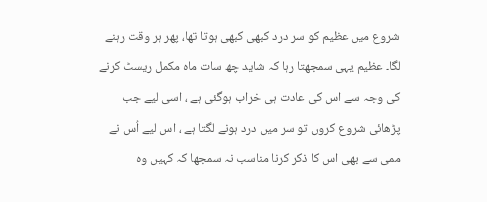شروع میں عظیم کو سر درد کبھی کبھی ہوتا تھا، پھر ہر وقت رہنے لگا۔ عظیم یہی سمجھتا رہا کہ شاید چھ سات ماہ مکمل ریسٹ کرنے کی وجہ سے اس کی عادت ہی خراب ہوگئی ہے ، اسی لیے جب پڑھائی شروع کروں تو سر میں درد ہونے لگتا ہے ، اس لیے اُس نے ممی سے بھی اس کا ذکر کرنا مناسب نہ سمجھا کہ کہیں وہ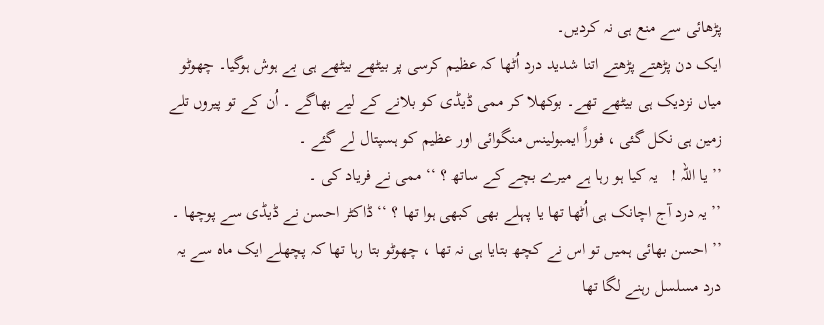پڑھائی سے منع ہی نہ کردیں۔
ایک دن پڑھتے پڑھتے اتنا شدید درد اُٹھا کہ عظیم کرسی پر بیٹھے بیٹھے ہی بے ہوش ہوگیا۔ چھوٹو میاں نزدیک ہی بیٹھے تھے۔ بوکھلا کر ممی ڈیڈی کو بلانے کے لیے بھاگے ۔ اُن کے تو پیروں تلے زمین ہی نکل گئی ، فوراً ایمبولینس منگوائی اور عظیم کو ہسپتال لے گئے ۔
’’ یا اللہ !   یہ کیا ہو رہا ہے میرے بچے کے ساتھ ؟ ‘‘ ممی نے فریاد کی ۔
’’ یہ درد آج اچانک ہی اُٹھا تھا یا پہلے بھی کبھی ہوا تھا ؟ ‘‘ ڈاکٹر احسن نے ڈیڈی سے پوچھا ۔
’’ احسن بھائی ہمیں تو اس نے کچھ بتایا ہی نہ تھا ، چھوٹو بتا رہا تھا کہ پچھلے ایک ماہ سے یہ درد مسلسل رہنے لگا تھا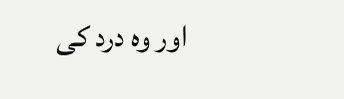اور وہ درد کی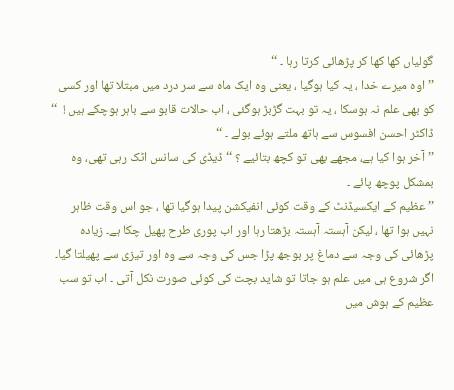گولیاں کھا کھا کر پڑھائی کرتا رہا ۔ ‘‘
’’ اوہ میرے خدا ، یہ کیا ہوگیا ، یعنی وہ ایک ماہ سے سر درد میں مبتلا تھا اور کسی کو بھی علم نہ ہوسکا ، یہ تو بہت گڑبڑ ہوگئی ، اب حالات قابو سے باہر ہوچکے ہیں !  ‘‘ ڈاکٹر احسن افسوس سے ہاتھ ملتے ہوئے بولے ۔ ‘‘
’’ آخر ہوا کیا ہے، مجھے بھی تو کچھ بتائیے ؟ ‘‘ ڈیڈی کی سانس اٹک رہی تھی، وہ بمشکل پوچھ پائے ۔
’’ عظیم کے ایکسیڈنٹ کے وقت کوئی انفیکشن پیدا ہوگیا تھا ، جو اس وقت ظاہر نہیں ہوا تھا ، لیکن آہستہ آہستہ بڑھتا رہا اور اب پوری طرح پھیل چکا ہے۔ زیادہ پڑھائی کی وجہ سے دماغ پر بوجھ پڑا جس کی وجہ سے وہ اور تیزی سے پھیلتا گیا۔ اگر شروع ہی میں علم ہو جاتا تو شاید بچت کی کوئی صورت نکل آتی ۔ اب تو سب عظیم کے ہوش میں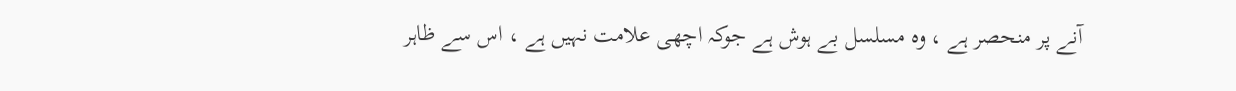آنے پر منحصر ہے ، وہ مسلسل بے ہوش ہے جوکہ اچھی علامت نہیں ہے ، اس سے ظاہر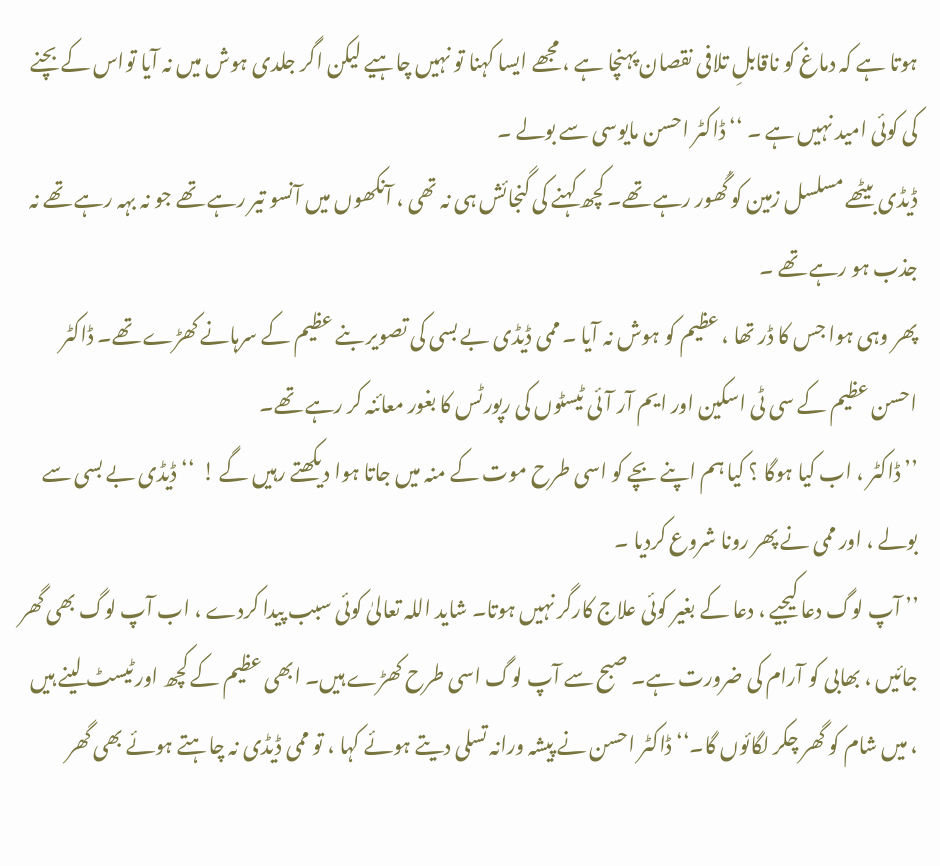ہوتا ہے کہ دماغ کو ناقابلِ تلافی نقصان پہنچا ہے ، مجھے ایسا کہنا تو نہیں چاہیے لیکن اگر جلدی ہوش میں نہ آیا تواس کے بچنے کی کوئی امید نہیں ہے ۔ ‘‘ ڈاکٹر احسن مایوسی سے بولے ۔
ڈیڈی بیٹھے مسلسل زمین کو گُھور رہے تھے۔ کچھ کہنے کی گنجائش ہی نہ تھی ، آنکھوں میں آنسو تیر رہے تھے جو نہ بہہ رہے تھے نہ جذب ہو رہے تھے ۔
پھر وہی ہوا جس کا ڈر تھا ، عظیم کو ہوش نہ آیا ۔ ممی ڈیڈی بے بسی کی تصویر بنے عظیم کے سرہانے کھڑے تھے۔ ڈاکٹر احسن عظیم کے سی ٹی اسکین اور ایم آر آئی ٹیسٹوں کی رپورٹس کا بغور معائنہ کر رہے تھے۔
’’ ڈاکٹر ، اب کیا ہوگا ؟ کیا ہم اپنے بچے کو اسی طرح موت کے منہ میں جاتا ہوا دیکھتے رہیں گے !  ‘‘ ڈیڈی بے بسی سے بولے ، اور ممی نے پھر رونا شروع کردیا ۔
’’ آپ لوگ دعا کیجیے ، دعا کے بغیر کوئی علاج کارگر نہیں ہوتا۔ شاید اللہ تعالیٰ کوئی سبب پیدا کردے ، اب آپ لوگ بھی گھر جائیں ، بھابی کو آرام کی ضرورت ہے۔ صبح سے آپ لوگ اسی طرح کھڑے ہیں۔ ابھی عظیم کے کچھ اور ٹیسٹ لینے ہیں ، میں شام کو گھر چکر لگائوں گا۔‘‘ ڈاکٹر احسن نے پیشہ ورانہ تسلی دیتے ہوئے کہا ، تو ممی ڈیڈی نہ چاہتے ہوئے بھی گھر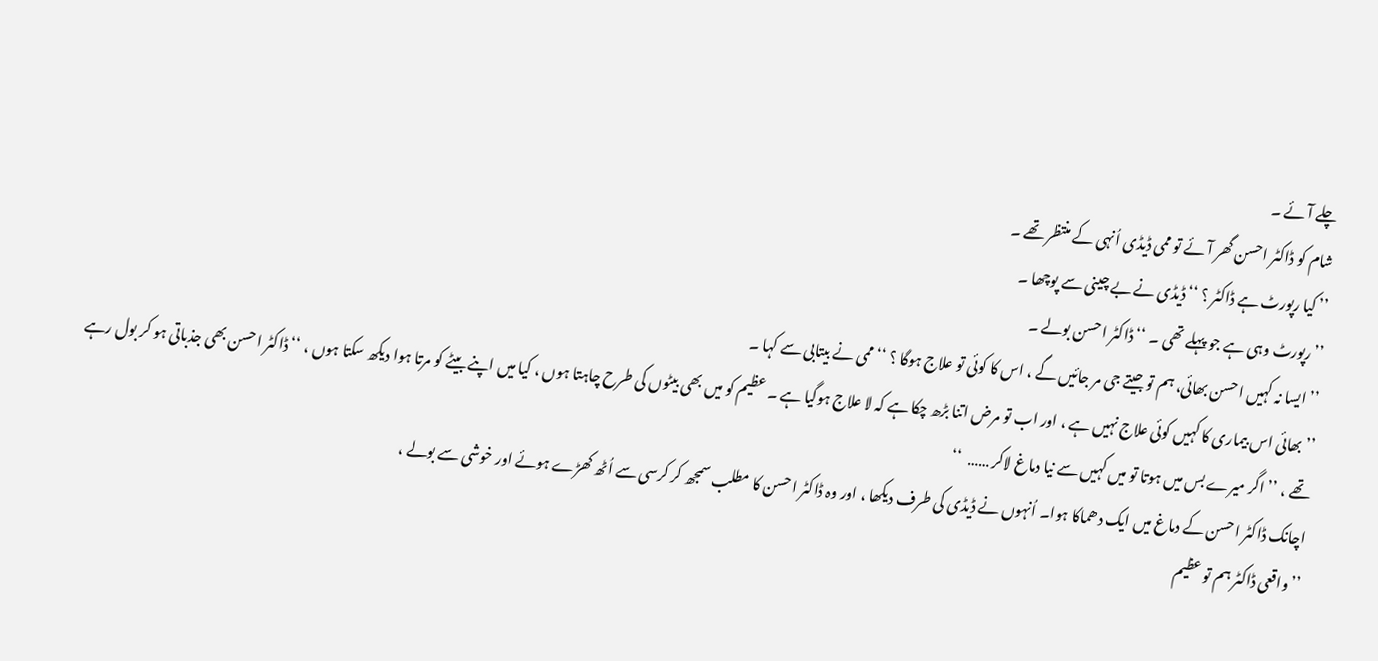چلے آئے ۔
شام کو ڈاکٹر احسن گھر آئے تو ممی ڈیڈی اُنہی کے منتظر تھے ۔
’’ کیا رپورٹ ہے ڈاکٹر ؟ ‘‘ ڈیڈی نے بے چینی سے پوچھا ۔
’’ رپورٹ وہی ہے جو پہلے تھی ۔ ‘‘ ڈاکٹر احسن بولے ۔
’’ ایسا نہ کہیں احسن بھائی، ہم تو جیتے جی مر جائیں گے ، اس کا کوئی تو علاج ہوگا ؟ ‘‘ ممی نے بیتابی سے کہا ۔
’’ بھائی اس بیماری کا کہیں کوئی علاج نہیں ہے ، اور اب تو مرض اتنا بڑھ چکا ہے کہ لا علاج ہوگیا ہے ۔ عظیم کو میں بھی بیٹوں کی طرح چاہتا ہوں ، کیا میں اپنے بیٹے کو مرتا ہوا دیکھ سکتا ہوں ، ‘‘ ڈاکٹر احسن بھی جذباتی ہو کر بول رہے تھے ، ’’ اگر میرے بس میں ہوتا تو میں کہیں سے نیا دماغ لاکر ……  ‘‘
اچانک ڈاکٹر احسن کے دماغ میں ایک دھماکا ہوا۔ اُنہوں نے ڈیڈی کی طرف دیکھا ، اور وہ ڈاکٹر احسن کا مطلب سمجھ کر کرسی سے اُٹھ کھڑے ہوئے اور خوشی سے بولے ،
’’ واقعی ڈاکٹر ہم تو عظیم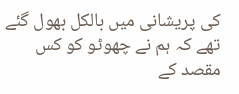کی پریشانی میں بالکل بھول گئے تھے کہ ہم نے چھوٹو کو کس مقصد کے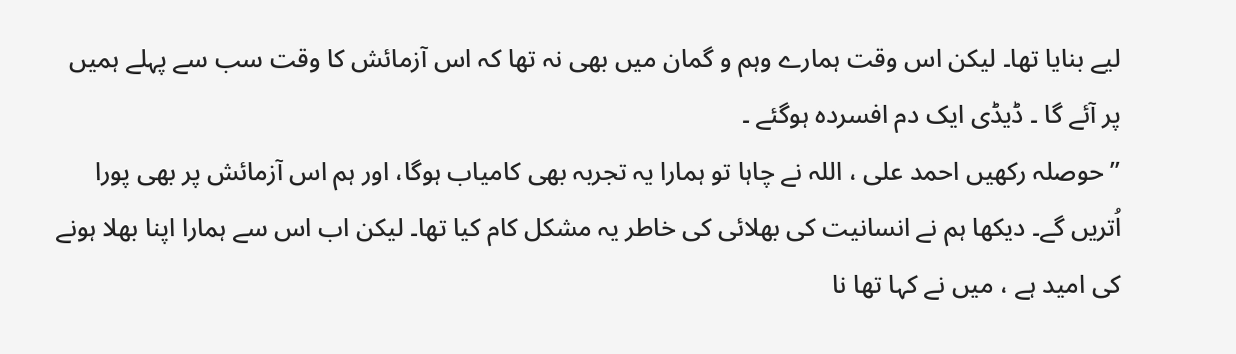لیے بنایا تھا۔ لیکن اس وقت ہمارے وہم و گمان میں بھی نہ تھا کہ اس آزمائش کا وقت سب سے پہلے ہمیں پر آئے گا ۔ ڈیڈی ایک دم افسردہ ہوگئے ۔
’’ حوصلہ رکھیں احمد علی ، اللہ نے چاہا تو ہمارا یہ تجربہ بھی کامیاب ہوگا، اور ہم اس آزمائش پر بھی پورا اُتریں گے۔ دیکھا ہم نے انسانیت کی بھلائی کی خاطر یہ مشکل کام کیا تھا۔ لیکن اب اس سے ہمارا اپنا بھلا ہونے کی امید ہے ، میں نے کہا تھا نا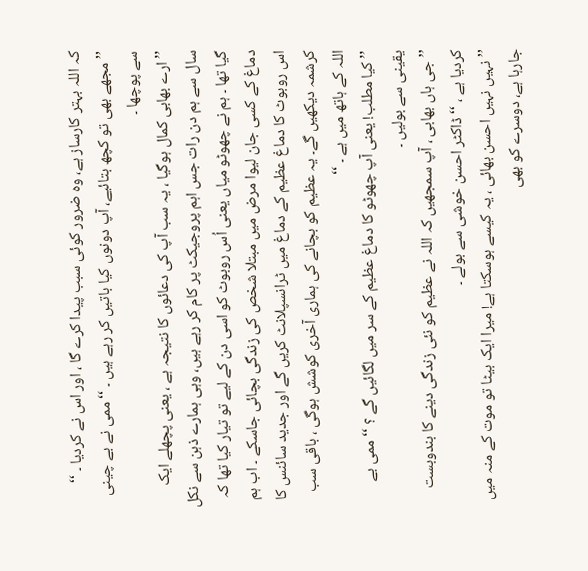کہ اللہ بہتر کارساز ہے، وہ ضرور کوئی سبب پیدا کرے گا ، اور اس نے کردیا ۔ ‘‘
’’ مجھے بھی تو کچھ بتائیے، آپ دونوں کیا باتیں کر رہے ہیں ۔ ‘‘ ممی نے بے چینی سے پوچھا ۔
’’ ارے بھابی کمال ہوگیا ، یہ سب آپ کی دعائوں کا نتیجہ ہے ، یعنی پچھلے ایک سال سے ہم دن رات جس اہم پروجیکٹ پر کام کر رہے ہیں، وہی ہمارے ذہن سے نکل گیا تھا ۔ ہم نے چھوٹو میاں یعنی اُس روبوٹ کو اسی دن کے لیے تو تیار کیا تھا کہ دماغ کے کسی جان لیوا مرض میں مبتلا شخص کی زندگی بچائی جاسکے ۔ اب ہم اس روبوٹ کا دماغ عظیم کے دماغ میں ٹرانسپلانٹ کریں گے اور جدید سائنس کا کرشمہ دیکھیں گے۔ یہ عظیم کو بچانے کی ہماری آخری کوشش ہوگی ، باقی سب اللہ کے ہاتھ میں ہے ۔ ‘‘
’’ کیا مطلب! یعنی آپ چھوٹو کا دماغ عظیم کے سر میں لگائیں گے ؟ ‘‘ ممی بے یقینی سے بولیں ۔
’’ جی ہاں بھابی ، آپ سمجھیں کہ اللہ نے عظیم کو نئی زندگی دینے کا بندوبست کردیا ہے ، ‘‘ ڈاکٹر احسن خوشی سے بولے ۔
’’ نہیں نہیں احسن بھائی ، یہ کیسے ہوسکتا ہے! میرا ایک بیٹا تو موت کے منہ میں جارہا ہے، دوسرے کو بھی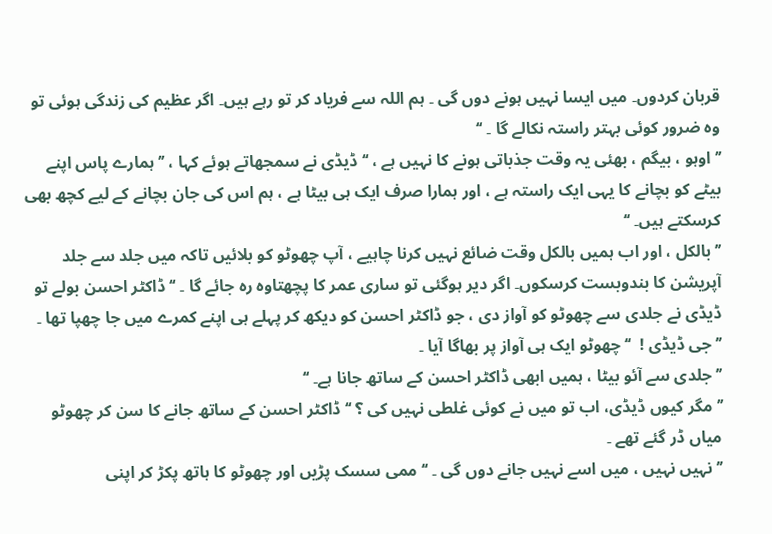قربان کردوں۔ میں ایسا نہیں ہونے دوں گی ۔ ہم اللہ سے فریاد کر تو رہے ہیں۔ اگر عظیم کی زندگی ہوئی تو وہ ضرور کوئی بہتر راستہ نکالے گا ۔ ‘‘
’’ اوہو ، بیگم ، بھئی یہ وقت جذباتی ہونے کا نہیں ہے ، ‘‘ ڈیڈی نے سمجھاتے ہوئے کہا ، ’’ ہمارے پاس اپنے بیٹے کو بچانے کا یہی ایک راستہ ہے ، اور ہمارا صرف ایک ہی بیٹا ہے ، ہم اس کی جان بچانے کے لیے کچھ بھی کرسکتے ہیں۔ ‘‘
’’ بالکل ، اور اب ہمیں بالکل وقت ضائع نہیں کرنا چاہیے ، آپ چھوٹو کو بلائیں تاکہ میں جلد سے جلد آپریشن کا بندوبست کرسکوں۔ اگر دیر ہوگئی تو ساری عمر کا پچھتاوہ رہ جائے گا ۔ ‘‘ ڈاکٹر احسن بولے تو ڈیڈی نے جلدی سے چھوٹو کو آواز دی ، جو ڈاکٹر احسن کو دیکھ کر پہلے ہی اپنے کمرے میں جا چھپا تھا ۔
’’ جی ڈیڈی !  ‘‘ چھوٹو ایک ہی آواز پر بھاگا آیا ۔
’’ جلدی سے آئو بیٹا ، ہمیں ابھی ڈاکٹر احسن کے ساتھ جانا ہے۔ ‘‘
’’ مگر کیوں ڈیڈی، اب تو میں نے کوئی غلطی نہیں کی ؟ ‘‘ ڈاکٹر احسن کے ساتھ جانے کا سن کر چھوٹو میاں ڈر گئے تھے ۔
’’ نہیں نہیں ، میں اسے نہیں جانے دوں گی ۔ ‘‘ ممی سسک پڑیں اور چھوٹو کا ہاتھ پکڑ کر اپنی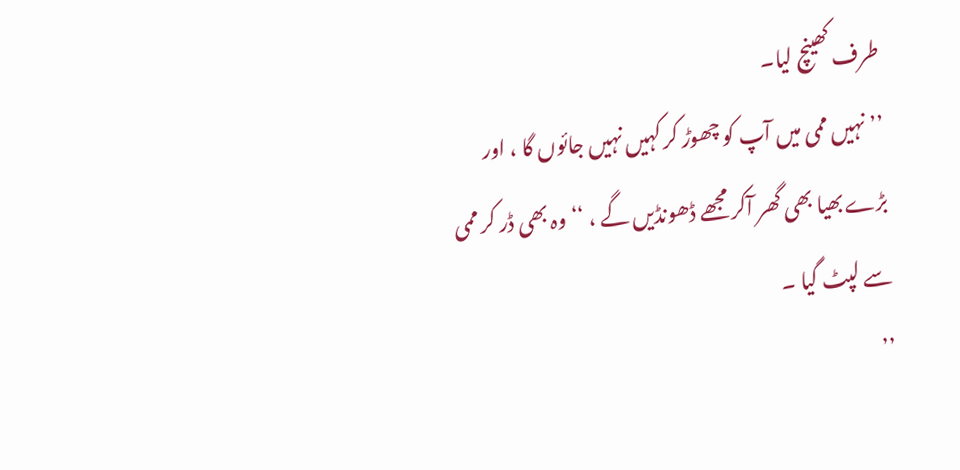طرف کھینچ لیا۔
’’ نہیں ممی میں آپ کو چھوڑ کر کہیں نہیں جائوں گا ، اور بڑے بھیا بھی گھر آکر مجھے ڈھونڈیں گے ، ‘‘ وہ بھی ڈر کر ممی سے لپٹ گیا ۔
’’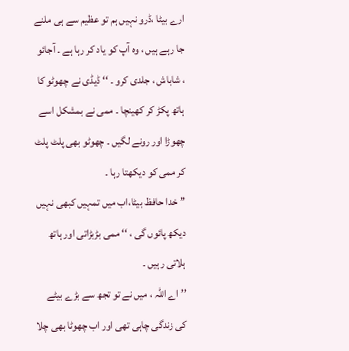ارے بیٹا ،ڈرو نہیں ہم تو عظیم سے ہی ملنے جا رہے ہیں ، وہ آپ کو یاد کر رہا ہے ۔ آجائو ، شاباش ، جلدی کرو ۔ ‘‘ ڈیڈی نے چھوٹو کا ہاتھ پکڑ کر کھینچا ۔ ممی نے بمشکل اسے چھوڑا اور رونے لگیں ۔ چھوٹو بھی پلٹ پلٹ کر ممی کو دیکھتا رہا ۔
’’ خدا حافظ بیٹا،اب میں تمہیں کبھی نہیں دیکھ پائوں گی ، ‘‘ ممی بڑبڑاتی اور ہاتھ ہلاتی رہیں ۔
’’ اے اللہ ، میں نے تو تجھ سے بڑے بیٹے کی زندگی چاہی تھی اور اب چھوٹا بھی چلا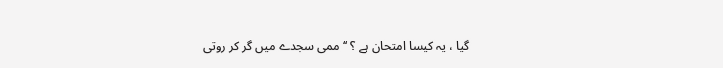گیا ، یہ کیسا امتحان ہے ؟ ‘‘ ممی سجدے میں گر کر روتی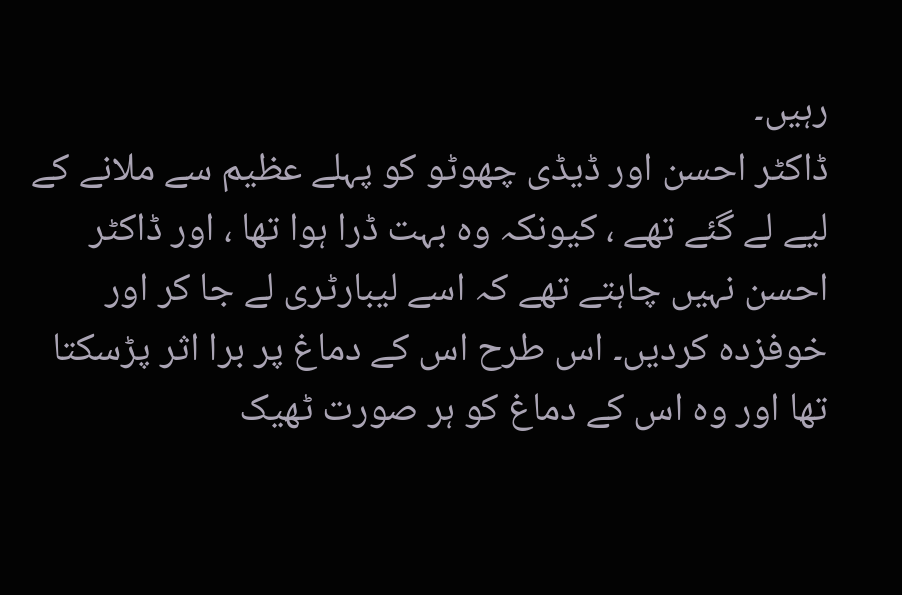رہیں۔
ڈاکٹر احسن اور ڈیڈی چھوٹو کو پہلے عظیم سے ملانے کے لیے لے گئے تھے ، کیونکہ وہ بہت ڈرا ہوا تھا ، اور ڈاکٹر احسن نہیں چاہتے تھے کہ اسے لیبارٹری لے جا کر اور خوفزدہ کردیں۔ اس طرح اس کے دماغ پر برا اثر پڑسکتا تھا اور وہ اس کے دماغ کو ہر صورت ٹھیک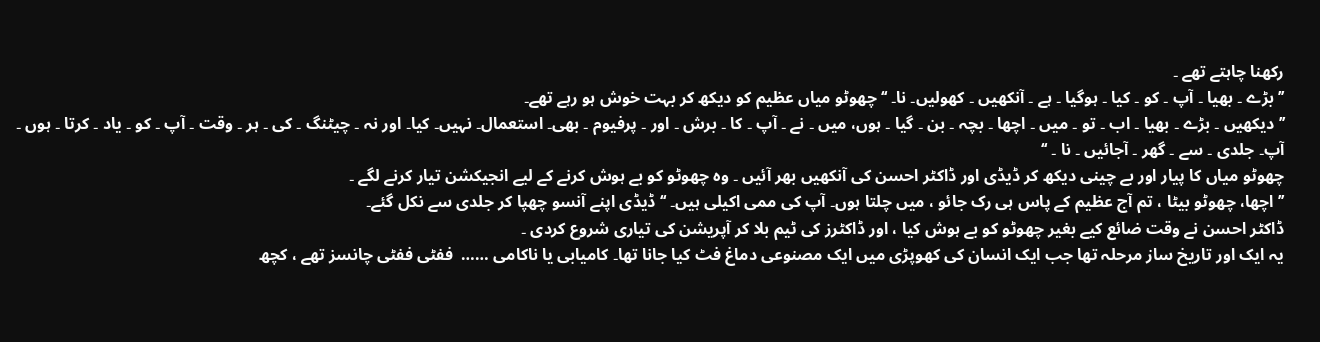رکھنا چاہتے تھے ۔
’’ بڑے ۔ بھیا ۔ آپ ۔ کو ۔ کیا ۔ ہوگیا ۔ ہے ۔ آنکھیں ۔ کھولیں۔ نا۔ ‘‘ چھوٹو میاں عظیم کو دیکھ کر بہت خوش ہو رہے تھے۔
’’ دیکھیں ۔ بڑے ۔ بھیا ۔ اب ۔ تو ۔ میں ۔ اچھا ۔ بچہ ۔ بن ۔ گیا ۔ ہوں، میں ۔ نے ۔ آپ ۔ کا ۔ برش ۔ اور ۔ پرفیوم ۔ بھی۔ استعمال۔ نہیں۔ کیا۔ اور نہ ۔ چیٹنگ ۔ کی ۔ ہر ۔ وقت ۔ آپ ۔ کو ۔ یاد ۔ کرتا ۔ ہوں ۔ آپ۔ جلدی ۔ سے ۔ گھر ۔ آجائیں ۔ نا ۔ ‘‘
چھوٹو میاں کا پیار اور بے چینی دیکھ کر ڈیڈی اور ڈاکٹر احسن کی آنکھیں بھر آئیں ۔ وہ چھوٹو کو بے ہوش کرنے کے لیے انجیکشن تیار کرنے لگے ۔
’’ اچھا، چھوٹو بیٹا ، تم آج عظیم کے پاس ہی رک جائو ، میں چلتا ہوں۔ آپ کی ممی اکیلی ہیں۔ ‘‘ ڈیڈی اپنے آنسو چھپا کر جلدی سے نکل گئے۔
ڈاکٹر احسن نے وقت ضائع کیے بغیر چھوٹو کو بے ہوش کیا ، اور ڈاکٹرز کی ٹیم بلا کر آپریشن کی تیاری شروع کردی ۔
یہ ایک اور تاریخ ساز مرحلہ تھا جب ایک انسان کی کھوپڑی میں ایک مصنوعی دماغ فٹ کیا جانا تھا۔ کامیابی یا ناکامی ……  ففٹی ففٹی چانسز تھے ، کچھ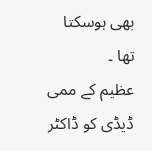بھی ہوسکتا تھا ۔
عظیم کے ممی ڈیڈی کو ڈاکٹر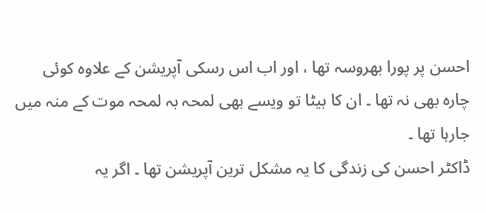احسن پر پورا بھروسہ تھا ، اور اب اس رسکی آپریشن کے علاوہ کوئی چارہ بھی نہ تھا ۔ ان کا بیٹا تو ویسے بھی لمحہ بہ لمحہ موت کے منہ میں جارہا تھا ۔
ڈاکٹر احسن کی زندگی کا یہ مشکل ترین آپریشن تھا ۔ اگر یہ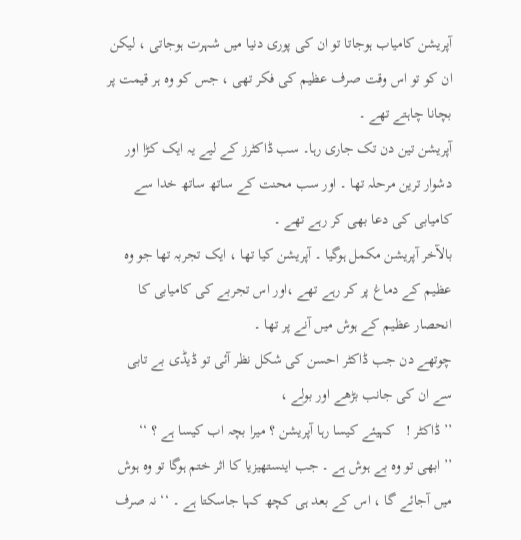آپریشن کامیاب ہوجاتا تو ان کی پوری دنیا میں شہرت ہوجاتی ، لیکن ان کو تو اس وقت صرف عظیم کی فکر تھی ، جس کو وہ ہر قیمت پر بچانا چاہتے تھے ۔
آپریشن تین دن تک جاری رہا۔ سب ڈاکٹرز کے لیے یہ ایک کڑا اور دشوار ترین مرحلہ تھا ۔ اور سب محنت کے ساتھ ساتھ خدا سے کامیابی کی دعا بھی کر رہے تھے ۔
بالآخر آپریشن مکمل ہوگیا ۔ آپریشن کیا تھا ، ایک تجربہ تھا جو وہ عظیم کے دماغ پر کر رہے تھے ،اور اس تجربے کی کامیابی کا انحصار عظیم کے ہوش میں آنے پر تھا ۔
چوتھے دن جب ڈاکٹر احسن کی شکل نظر آئی تو ڈیڈی بے تابی سے ان کی جانب بڑھے اور بولے ،
’’ ڈاکٹر !   کہیئے کیسا رہا آپریشن ؟ میرا بچہ اب کیسا ہے ؟ ‘‘
’’ ابھی تو وہ بے ہوش ہے ۔ جب اینستھیزیا کا اثر ختم ہوگا تو وہ ہوش میں آجائے گا ، اس کے بعد ہی کچھ کہا جاسکتا ہے ۔ ‘‘ نہ صرف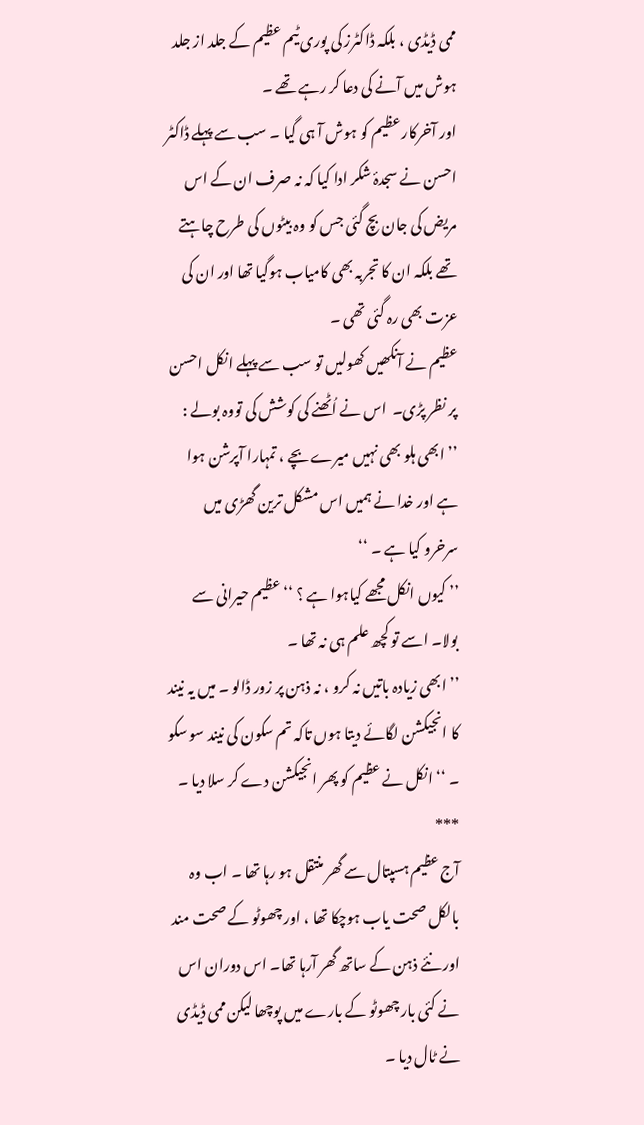ممی ڈیڈی ، بلکہ ڈاکٹرز کی پوری ٹیم عظیم کے جلد از جلد ہوش میں آنے کی دعا کر رہے تھے ۔
اور آخرکار عظیم کو ہوش آ ہی گیا ۔ سب سے پہلے ڈاکٹر احسن نے سجدۂ شکر ادا کیا کہ نہ صرف ان کے اس مریض کی جان بچ گئی جس کو وہ بیٹوں کی طرح چاہتے تھے بلکہ ان کا تجربہ بھی کامیاب ہوگیا تھا اور ان کی عزت بھی رہ گئی تھی ۔
عظیم نے آنکھیں کھولیں تو سب سے پہلے انکل احسن پر نظر پڑی۔  اس نے اُٹھنے کی کوشش کی تووہ بولے :
’’ ابھی ہلو بھی نہیں میرے بچے ، تمہارا آپرشن ہوا ہے اور خدا نے ہمیں اس مشکل ترین گھڑی میں سرخرو کیا ہے ۔ ‘‘
’’ کیوں انکل مجھے کیاہوا ہے ؟ ‘‘ عظیم حیرانی سے بولا۔ اسے تو کچھ علم ہی نہ تھا ۔
’’ ابھی زیادہ باتیں نہ کرو ، نہ ذہن پر زور ڈالو ۔ میں یہ نیند کا انجیکشن لگائے دیتا ہوں تاکہ تم سکون کی نیند سو سکو ۔ ‘‘ انکل نے عظیم کو پھر انجیکشن دے کر سلا دیا ۔
***
آج عظیم ہسپتال سے گھر منتقل ہو رہا تھا ۔ اب وہ بالکل صحت یاب ہوچکا تھا ، اور چھوٹو کے صحت مند اور نئے ذہن کے ساتھ گھر آرہا تھا۔ اس دوران اس نے کئی بار چھوٹو کے بارے میں پوچھا لیکن ممی ڈیڈی نے ٹال دیا ۔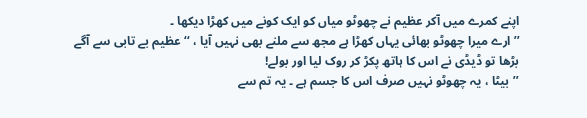اپنے کمرے میں آکر عظیم نے چھوٹو میاں کو ایک کونے میں کھڑا دیکھا ۔
’’ ارے میرا چھوٹو بھائی یہاں کھڑا ہے مجھ سے ملنے بھی نہیں آیا ، ‘‘ عظیم بے تابی سے آگے بڑھا تو ڈیڈی نے اس کا ہاتھ پکڑ کر روک لیا اور بولے!
’’بیٹا ، یہ چھوٹو نہیں صرف اس کا جسم ہے ۔ یہ تم سے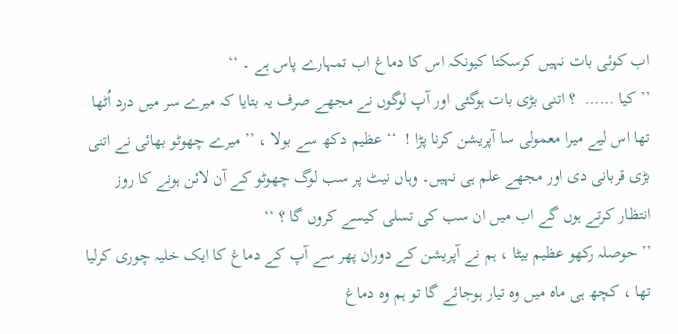اب کوئی بات نہیں کرسکتا کیونکہ اس کا دماغ اب تمہارے پاس ہے ۔ ‘‘
’’ کیا ……  ؟ اتنی بڑی بات ہوگئی اور آپ لوگوں نے مجھے صرف یہ بتایا کہ میرے سر میں درد اُٹھا تھا اس لیے میرا معمولی سا آپریشن کرنا پڑا !  ‘‘ عظیم دکھ سے بولا ، ’’ میرے چھوٹو بھائی نے اتنی بڑی قربانی دی اور مجھے علم ہی نہیں۔ وہاں نیٹ پر سب لوگ چھوٹو کے آن لائن ہونے کا روز انتظار کرتے ہوں گے اب میں ان سب کی تسلی کیسے کروں گا ؟ ‘‘
’’ حوصلہ رکھو عظیم بیٹا ، ہم نے آپریشن کے دوران پھر سے آپ کے دماغ کا ایک خلیہ چوری کرلیا تھا ، کچھ ہی ماہ میں وہ تیار ہوجائے گا تو ہم وہ دماغ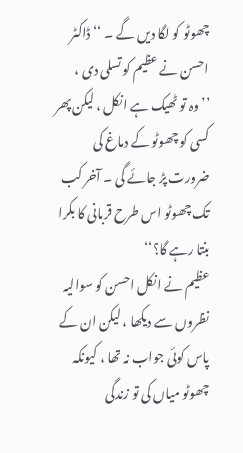چھوٹو کو لگا دیں گے ۔ ‘‘ ڈاکٹر احسن نے عظیم کو تسلی دی ،
’’ وہ تو ٹھیک ہے انکل ، لیکن پھر کسی کو چھوٹو کے دماغ کی ضرورت پڑ جائے گی ۔ آخر کب تک چھوٹو اس طرح قربانی کا بکرا بنتا رہے گا؟‘‘
عظیم نے انکل احسن کو سوالیہ نظروں سے دیکھا ، لیکن ان کے پاس کوئی جواب نہ تھا ، کیونکہ چھوٹو میاں کی تو زندگی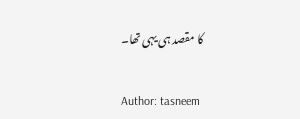کا مقصد ہی یہی تھا۔

Author: tasneem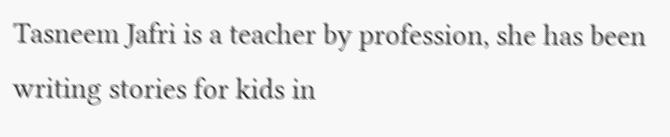Tasneem Jafri is a teacher by profession, she has been writing stories for kids in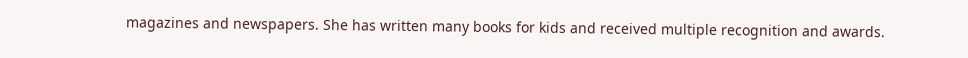magazines and newspapers. She has written many books for kids and received multiple recognition and awards.